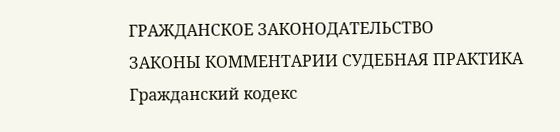ГРАЖДАНСКОЕ ЗАКОНОДАТЕЛЬСТВО
ЗАКОНЫ КОММЕНТАРИИ СУДЕБНАЯ ПРАКТИКА
Гражданский кодекс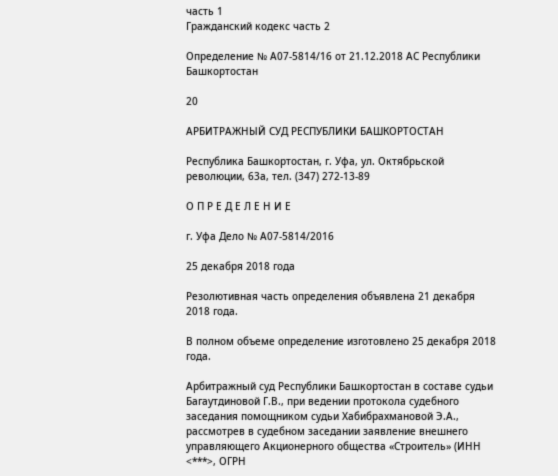часть 1
Гражданский кодекс часть 2

Определение № А07-5814/16 от 21.12.2018 АС Республики Башкортостан

20

АРБИТРАЖНЫЙ СУД РЕСПУБЛИКИ БАШКОРТОСТАН

Республика Башкортостан, г. Уфа, ул. Октябрьской революции, 63а, тел. (347) 272-13-89

О П Р Е Д Е Л Е Н И Е

г. Уфа Дело № А07-5814/2016

25 декабря 2018 года

Резолютивная часть определения объявлена 21 декабря 2018 года.

В полном объеме определение изготовлено 25 декабря 2018 года.

Арбитражный суд Республики Башкортостан в составе судьи Багаутдиновой Г.В., при ведении протокола судебного заседания помощником судьи Хабибрахмановой Э.А., рассмотрев в судебном заседании заявление внешнего управляющего Акционерного общества «Строитель» (ИНН <***>, ОГРН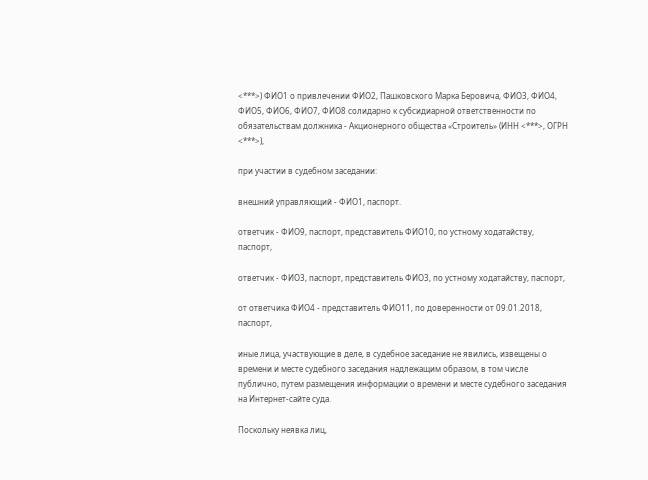<***>) ФИО1 о привлечении ФИО2, Пашковского Марка Беровича, ФИО3, ФИО4, ФИО5, ФИО6, ФИО7, ФИО8 солидарно к субсидиарной ответственности по обязательствам должника - Акционерного общества «Строитель» (ИНН <***>, ОГРН <***>),

при участии в судебном заседании:

внешний управляющий - ФИО1, паспорт.

ответчик - ФИО9, паспорт, представитель ФИО10, по устному ходатайству, паспорт,

ответчик - ФИО3, паспорт, представитель ФИО3, по устному ходатайству, паспорт,

от ответчика ФИО4 - представитель ФИО11, по доверенности от 09.01.2018, паспорт,

иные лица, участвующие в деле, в судебное заседание не явились, извещены о времени и месте судебного заседания надлежащим образом, в том числе публично, путем размещения информации о времени и месте судебного заседания на Интернет-сайте суда.

Поскольку неявка лиц,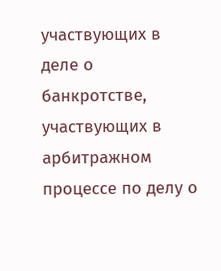участвующих в деле о банкротстве, участвующих в арбитражном процессе по делу о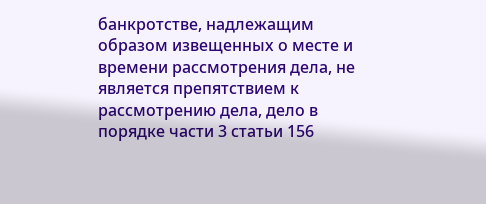банкротстве, надлежащим образом извещенных о месте и времени рассмотрения дела, не является препятствием к рассмотрению дела, дело в порядке части 3 статьи 156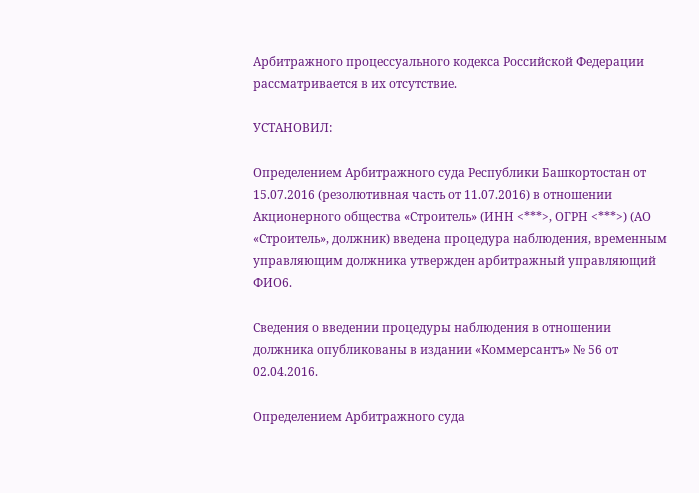Арбитражного процессуального кодекса Российской Федерации рассматривается в их отсутствие.

УСТАНОВИЛ:

Определением Арбитражного суда Республики Башкортостан от 15.07.2016 (резолютивная часть от 11.07.2016) в отношении Акционерного общества «Строитель» (ИНН <***>, ОГРН <***>) (АО «Строитель», должник) введена процедура наблюдения, временным управляющим должника утвержден арбитражный управляющий ФИО6.

Сведения о введении процедуры наблюдения в отношении должника опубликованы в издании «Коммерсантъ» № 56 от 02.04.2016.

Определением Арбитражного суда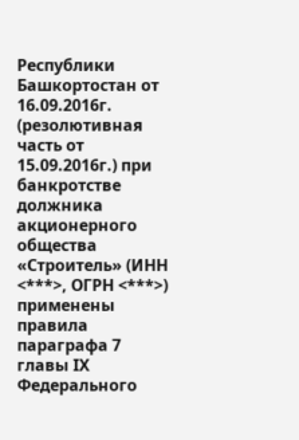Республики Башкортостан от 16.09.2016г. (резолютивная часть от 15.09.2016г.) при банкротстве должника акционерного общества «Строитель» (ИНН <***>, ОГРН <***>) применены правила параграфа 7 главы IX Федерального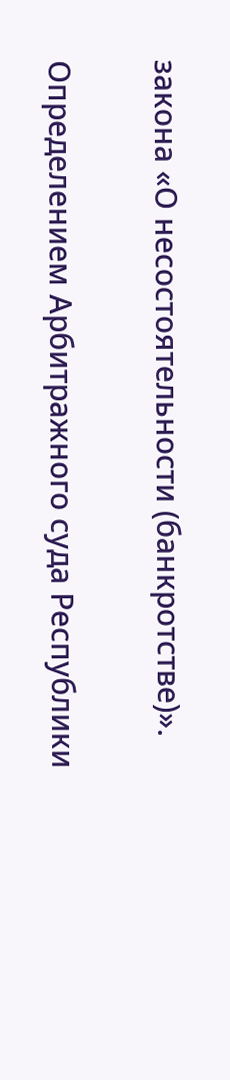закона «О несостоятельности (банкротстве)».

Определением Арбитражного суда Республики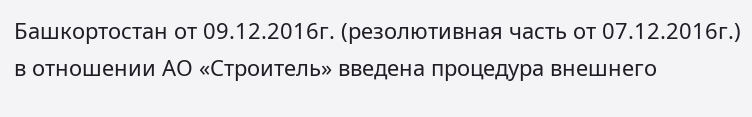Башкортостан от 09.12.2016г. (резолютивная часть от 07.12.2016г.) в отношении АО «Строитель» введена процедура внешнего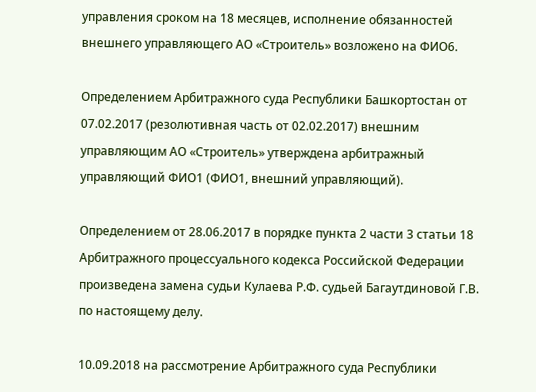управления сроком на 18 месяцев, исполнение обязанностей внешнего управляющего АО «Строитель» возложено на ФИО6.

Определением Арбитражного суда Республики Башкортостан от 07.02.2017 (резолютивная часть от 02.02.2017) внешним управляющим АО «Строитель» утверждена арбитражный управляющий ФИО1 (ФИО1, внешний управляющий).

Определением от 28.06.2017 в порядке пункта 2 части 3 статьи 18 Арбитражного процессуального кодекса Российской Федерации произведена замена судьи Кулаева Р.Ф. судьей Багаутдиновой Г.В. по настоящему делу.

10.09.2018 на рассмотрение Арбитражного суда Республики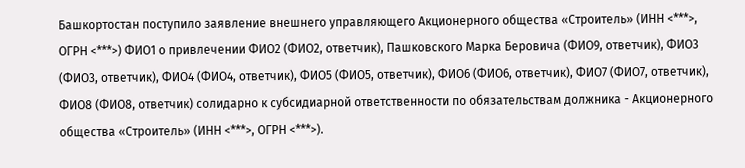Башкортостан поступило заявление внешнего управляющего Акционерного общества «Строитель» (ИНН <***>, ОГРН <***>) ФИО1 о привлечении ФИО2 (ФИО2, ответчик), Пашковского Марка Беровича (ФИО9, ответчик), ФИО3 (ФИО3, ответчик), ФИО4 (ФИО4, ответчик), ФИО5 (ФИО5, ответчик), ФИО6 (ФИО6, ответчик), ФИО7 (ФИО7, ответчик), ФИО8 (ФИО8, ответчик) солидарно к субсидиарной ответственности по обязательствам должника - Акционерного общества «Строитель» (ИНН <***>, ОГРН <***>).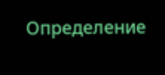Определение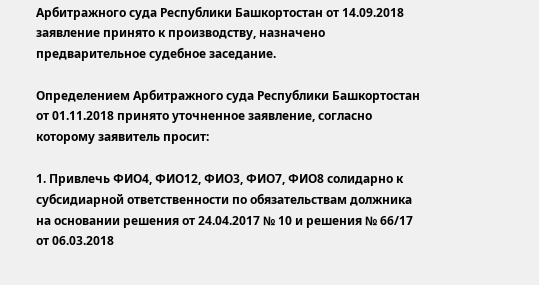Арбитражного суда Республики Башкортостан от 14.09.2018 заявление принято к производству, назначено предварительное судебное заседание.

Определением Арбитражного суда Республики Башкортостан от 01.11.2018 принято уточненное заявление, согласно которому заявитель просит:

1. Привлечь ФИО4, ФИО12, ФИО3, ФИО7, ФИО8 солидарно к субсидиарной ответственности по обязательствам должника на основании решения от 24.04.2017 № 10 и решения № 66/17 от 06.03.2018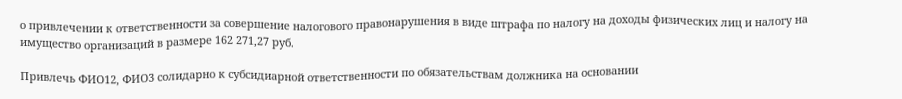о привлечении к ответственности за совершение налогового правонарушения в виде штрафа по налогу на доходы физических лиц и налогу на имущество организаций в размере 162 271,27 руб.

Привлечь ФИО12, ФИО3 солидарно к субсидиарной ответственности по обязательствам должника на основании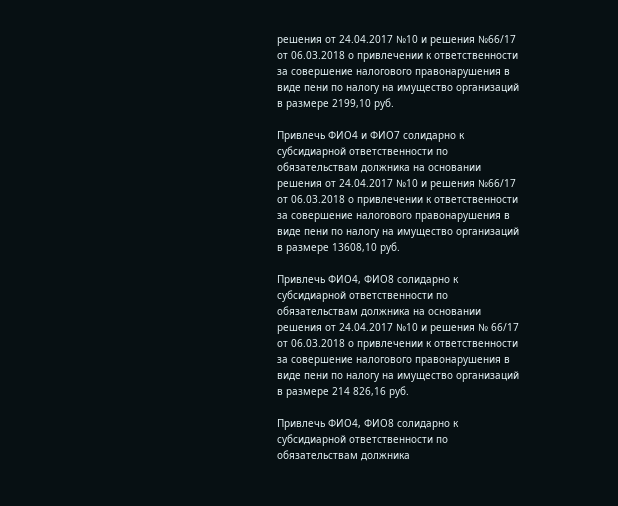решения от 24.04.2017 №10 и решения №66/17 от 06.03.2018 о привлечении к ответственности за совершение налогового правонарушения в виде пени по налогу на имущество организаций в размере 2199,10 руб.

Привлечь ФИО4 и ФИО7 солидарно к субсидиарной ответственности по обязательствам должника на основании решения от 24.04.2017 №10 и решения №66/17 от 06.03.2018 о привлечении к ответственности за совершение налогового правонарушения в виде пени по налогу на имущество организаций в размере 13608,10 руб.

Привлечь ФИО4, ФИО8 солидарно к субсидиарной ответственности по обязательствам должника на основании решения от 24.04.2017 №10 и решения № 66/17 от 06.03.2018 о привлечении к ответственности за совершение налогового правонарушения в виде пени по налогу на имущество организаций в размере 214 826,16 руб.

Привлечь ФИО4, ФИО8 солидарно к субсидиарной ответственности по обязательствам должника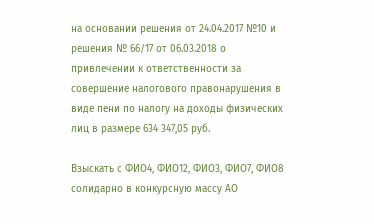на основании решения от 24.04.2017 №10 и решения № 66/17 от 06.03.2018 о привлечении к ответственности за совершение налогового правонарушения в виде пени по налогу на доходы физических лиц в размере 634 347,05 руб.

Взыскать с ФИО4, ФИО12, ФИО3, ФИО7, ФИО8 солидарно в конкурсную массу АО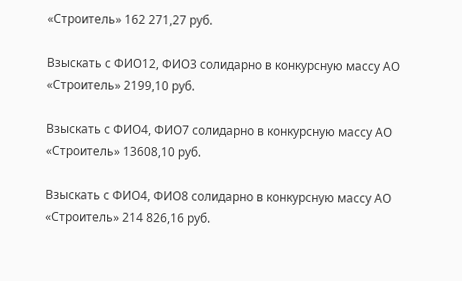«Строитель» 162 271,27 руб.

Взыскать с ФИО12, ФИО3 солидарно в конкурсную массу АО «Строитель» 2199,10 руб.

Взыскать с ФИО4, ФИО7 солидарно в конкурсную массу АО «Строитель» 13608,10 руб.

Взыскать с ФИО4, ФИО8 солидарно в конкурсную массу АО «Строитель» 214 826,16 руб.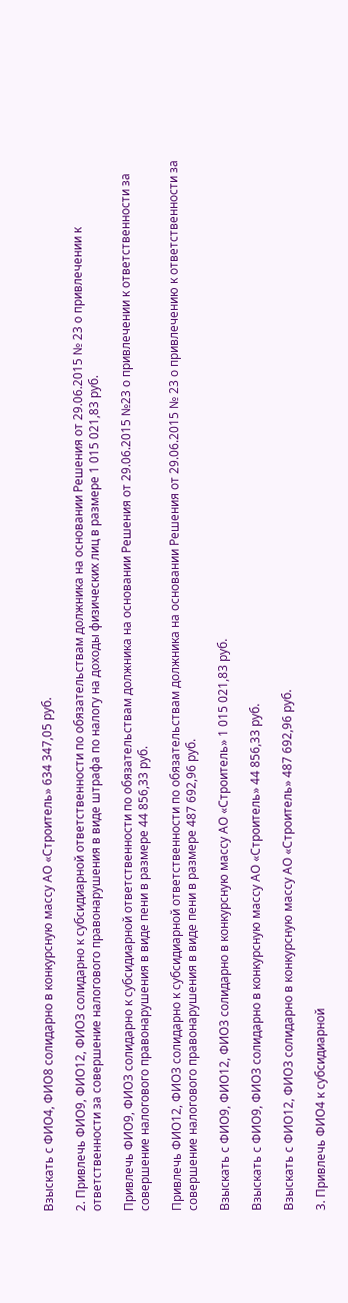Взыскать с ФИО4, ФИО8 солидарно в конкурсную массу АО «Строитель» 634 347,05 руб.

2. Привлечь ФИО9, ФИО12, ФИО3 солидарно к субсидиарной ответственности по обязательствам должника на основании Решения от 29.06.2015 № 23 о привлечении к ответственности за совершение налогового правонарушения в виде штрафа по налогу на доходы физических лиц в размере 1 015 021,83 руб.

Привлечь ФИО9, ФИО3 солидарно к субсидиарной ответственности по обязательствам должника на основании Решения от 29.06.2015 №23 о привлечении к ответственности за совершение налогового правонарушения в виде пени в размере 44 856,33 руб.

Привлечь ФИО12, ФИО3 солидарно к субсидиарной ответственности по обязательствам должника на основании Решения от 29.06.2015 № 23 о привлечению к ответственности за совершение налогового правонарушения в виде пени в размере 487 692,96 руб.

Взыскать с ФИО9, ФИО12, ФИО3 солидарно в конкурсную массу АО «Строитель» 1 015 021,83 руб.

Взыскать с ФИО9, ФИО3 солидарно в конкурсную массу АО «Строитель» 44 856,33 руб.

Взыскать с ФИО12, ФИО3 солидарно в конкурсную массу АО «Строитель» 487 692,96 руб.

3. Привлечь ФИО4 к субсидиарной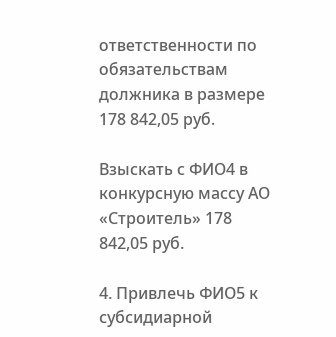ответственности по обязательствам должника в размере 178 842,05 руб.

Взыскать с ФИО4 в конкурсную массу АО «Строитель» 178 842,05 руб.

4. Привлечь ФИО5 к субсидиарной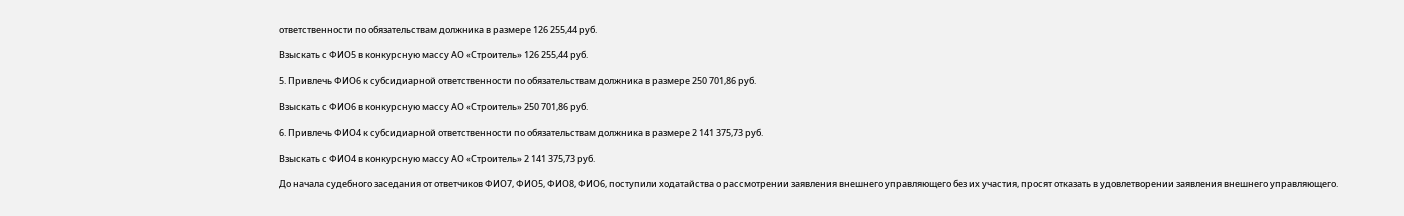ответственности по обязательствам должника в размере 126 255,44 руб.

Взыскать с ФИО5 в конкурсную массу АО «Строитель» 126 255,44 руб.

5. Привлечь ФИО6 к субсидиарной ответственности по обязательствам должника в размере 250 701,86 руб.

Взыскать с ФИО6 в конкурсную массу АО «Строитель» 250 701,86 руб.

6. Привлечь ФИО4 к субсидиарной ответственности по обязательствам должника в размере 2 141 375,73 руб.

Взыскать с ФИО4 в конкурсную массу АО «Строитель» 2 141 375,73 руб.

До начала судебного заседания от ответчиков ФИО7, ФИО5, ФИО8, ФИО6, поступили ходатайства о рассмотрении заявления внешнего управляющего без их участия, просят отказать в удовлетворении заявления внешнего управляющего.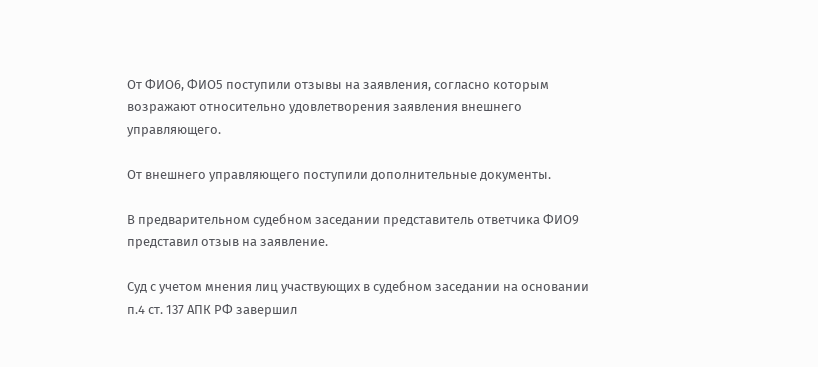От ФИО6, ФИО5 поступили отзывы на заявления, согласно которым возражают относительно удовлетворения заявления внешнего управляющего.

От внешнего управляющего поступили дополнительные документы.

В предварительном судебном заседании представитель ответчика ФИО9 представил отзыв на заявление.

Суд с учетом мнения лиц участвующих в судебном заседании на основании п.4 ст. 137 АПК РФ завершил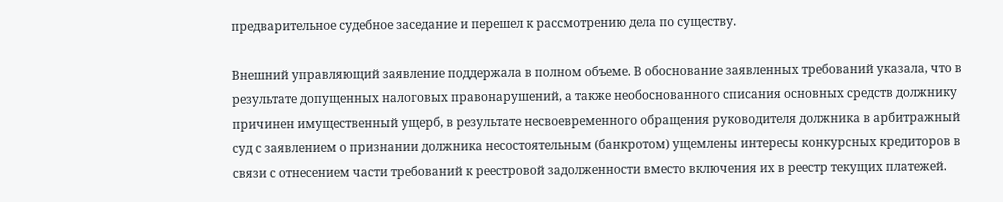предварительное судебное заседание и перешел к рассмотрению дела по существу.

Внешний управляющий заявление поддержала в полном объеме. В обоснование заявленных требований указала, что в результате допущенных налоговых правонарушений, а также необоснованного списания основных средств должнику причинен имущественный ущерб, в результате несвоевременного обращения руководителя должника в арбитражный суд с заявлением о признании должника несостоятельным (банкротом) ущемлены интересы конкурсных кредиторов в связи с отнесением части требований к реестровой задолженности вместо включения их в реестр текущих платежей.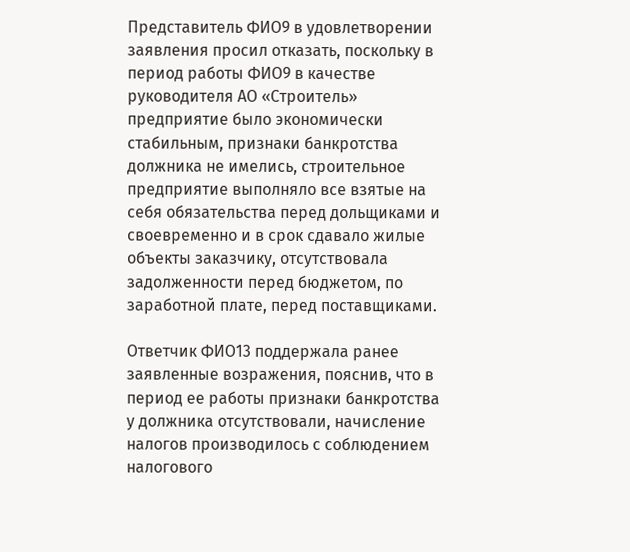Представитель ФИО9 в удовлетворении заявления просил отказать, поскольку в период работы ФИО9 в качестве руководителя АО «Строитель» предприятие было экономически стабильным, признаки банкротства должника не имелись, строительное предприятие выполняло все взятые на себя обязательства перед дольщиками и своевременно и в срок сдавало жилые объекты заказчику, отсутствовала задолженности перед бюджетом, по заработной плате, перед поставщиками.

Ответчик ФИО13 поддержала ранее заявленные возражения, пояснив, что в период ее работы признаки банкротства у должника отсутствовали, начисление налогов производилось с соблюдением налогового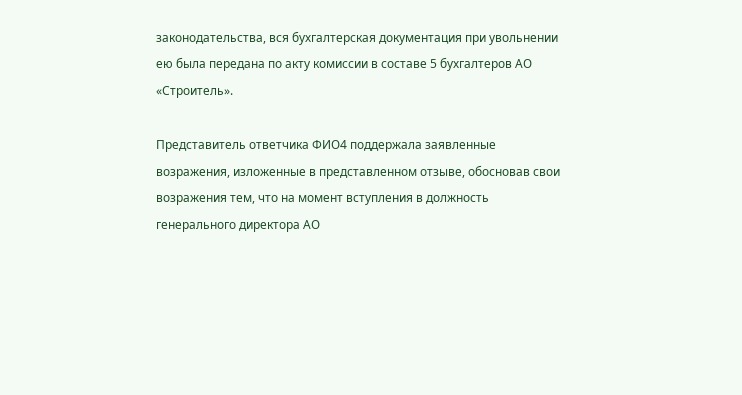законодательства, вся бухгалтерская документация при увольнении ею была передана по акту комиссии в составе 5 бухгалтеров АО «Строитель».

Представитель ответчика ФИО4 поддержала заявленные возражения, изложенные в представленном отзыве, обосновав свои возражения тем, что на момент вступления в должность генерального директора АО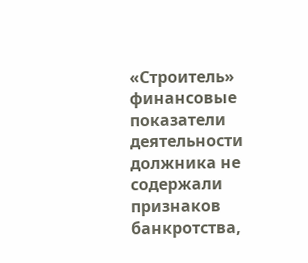«Строитель» финансовые показатели деятельности должника не содержали признаков банкротства,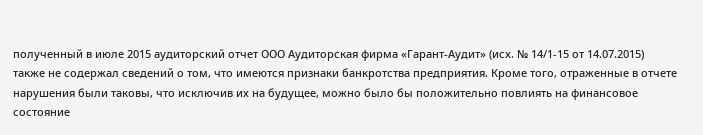полученный в июле 2015 аудиторский отчет ООО Аудиторская фирма «Гарант-Аудит» (исх. № 14/1-15 от 14.07.2015) также не содержал сведений о том, что имеются признаки банкротства предприятия. Кроме того, отраженные в отчете нарушения были таковы, что исключив их на будущее, можно было бы положительно повлиять на финансовое состояние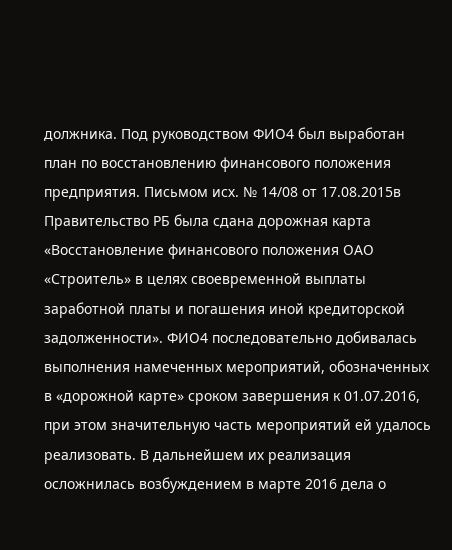должника. Под руководством ФИО4 был выработан план по восстановлению финансового положения предприятия. Письмом исх. № 14/08 от 17.08.2015в Правительство РБ была сдана дорожная карта «Восстановление финансового положения ОАО «Строитель» в целях своевременной выплаты заработной платы и погашения иной кредиторской задолженности». ФИО4 последовательно добивалась выполнения намеченных мероприятий, обозначенных в «дорожной карте» сроком завершения к 01.07.2016, при этом значительную часть мероприятий ей удалось реализовать. В дальнейшем их реализация осложнилась возбуждением в марте 2016 дела о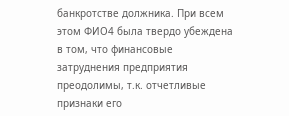банкротстве должника. При всем этом ФИО4 была твердо убеждена в том, что финансовые затруднения предприятия преодолимы, т.к. отчетливые признаки его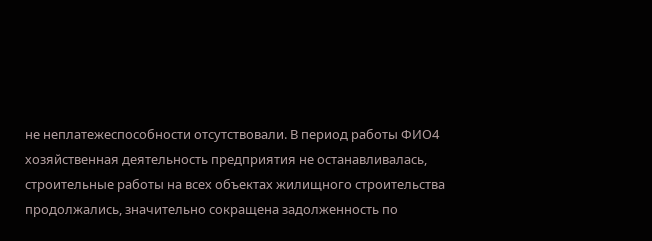не неплатежеспособности отсутствовали. В период работы ФИО4 хозяйственная деятельность предприятия не останавливалась, строительные работы на всех объектах жилищного строительства продолжались, значительно сокращена задолженность по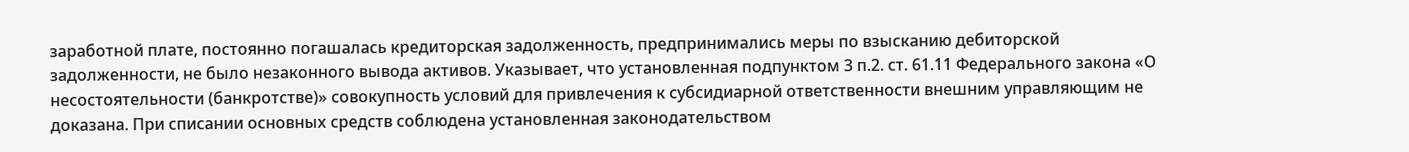заработной плате, постоянно погашалась кредиторская задолженность, предпринимались меры по взысканию дебиторской задолженности, не было незаконного вывода активов. Указывает, что установленная подпунктом 3 п.2. ст. 61.11 Федерального закона «О несостоятельности (банкротстве)» совокупность условий для привлечения к субсидиарной ответственности внешним управляющим не доказана. При списании основных средств соблюдена установленная законодательством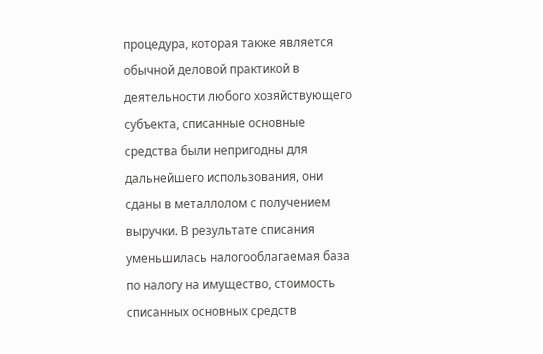процедура, которая также является обычной деловой практикой в деятельности любого хозяйствующего субъекта, списанные основные средства были непригодны для дальнейшего использования, они сданы в металлолом с получением выручки. В результате списания уменьшилась налогооблагаемая база по налогу на имущество, стоимость списанных основных средств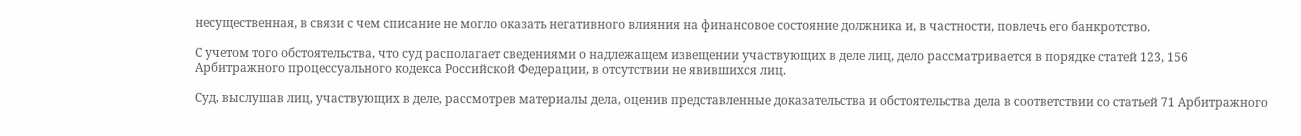несущественная, в связи с чем списание не могло оказать негативного влияния на финансовое состояние должника и, в частности, повлечь его банкротство.

С учетом того обстоятельства, что суд располагает сведениями о надлежащем извещении участвующих в деле лиц, дело рассматривается в порядке статей 123, 156 Арбитражного процессуального кодекса Российской Федерации, в отсутствии не явившихся лиц.

Суд, выслушав лиц, участвующих в деле, рассмотрев материалы дела, оценив представленные доказательства и обстоятельства дела в соответствии со статьей 71 Арбитражного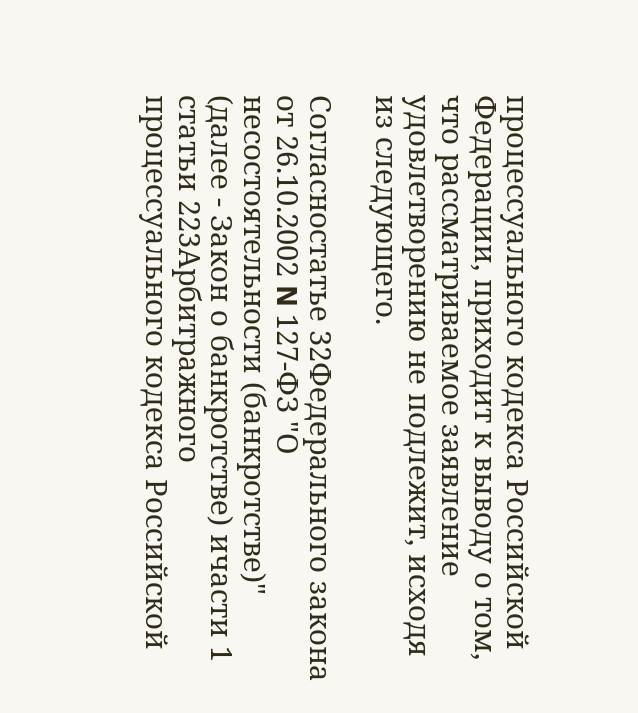процессуального кодекса Российской Федерации, приходит к выводу о том, что рассматриваемое заявление удовлетворению не подлежит, исходя из следующего.

Согласностатье 32Федерального закона от 26.10.2002 N 127-ФЗ "О несостоятельности (банкротстве)" (далее - Закон о банкротстве) ичасти 1 статьи 223Арбитражного процессуального кодекса Российской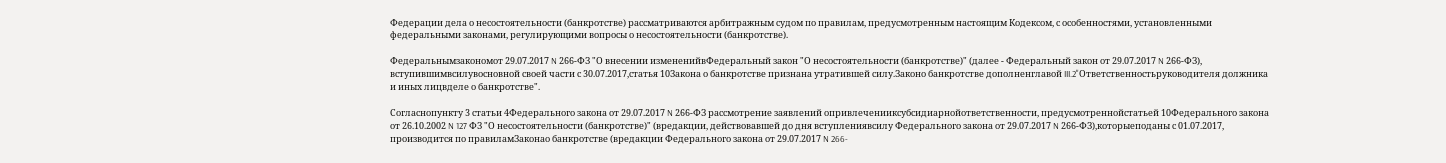Федерации дела о несостоятельности (банкротстве) рассматриваются арбитражным судом по правилам, предусмотренным настоящим Кодексом, с особенностями, установленными федеральными законами, регулирующими вопросы о несостоятельности (банкротстве).

Федеральнымзакономот 29.07.2017 N 266-ФЗ "О внесении измененийвФедеральный закон "О несостоятельности (банкротстве)" (далее - Федеральный закон от 29.07.2017 N 266-ФЗ), вступившимвсилувосновной своей части с 30.07.2017,статья 10Закона о банкротстве признана утратившей силу.Законо банкротстве дополненглавой III.2"Ответственностьруководителя должника и иных лицвделе о банкротстве".

Согласнопункту 3 статьи 4Федерального закона от 29.07.2017 N 266-ФЗ рассмотрение заявлений опривлеченииксубсидиарнойответственности, предусмотреннойстатьей 10Федерального закона от 26.10.2002 N 127 ФЗ "О несостоятельности (банкротстве)" (вредакции, действовавшей до дня вступлениявсилу Федерального закона от 29.07.2017 N 266-ФЗ),которыеподаны с 01.07.2017, производится по правиламЗаконао банкротстве (вредакции Федерального закона от 29.07.2017 N 266-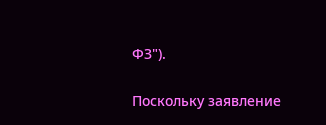ФЗ").

Поскольку заявление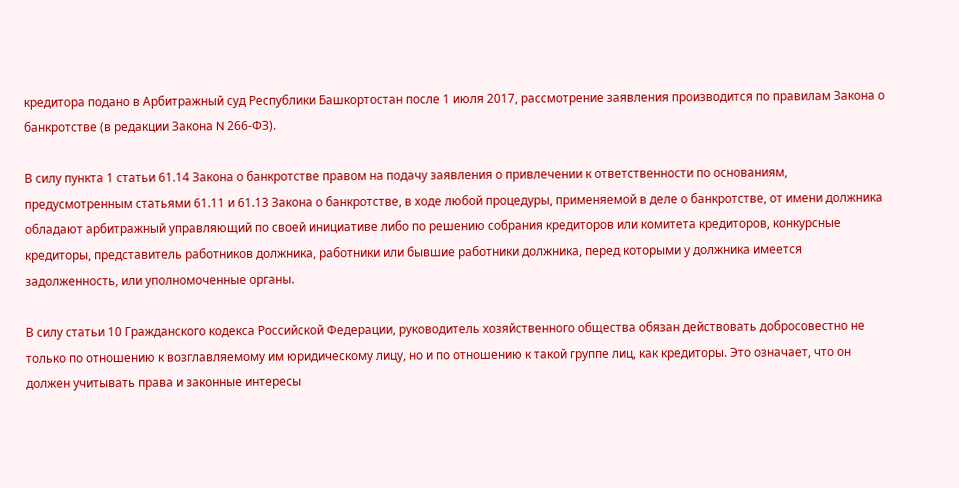кредитора подано в Арбитражный суд Республики Башкортостан после 1 июля 2017, рассмотрение заявления производится по правилам Закона о банкротстве (в редакции Закона N 266-ФЗ).

В силу пункта 1 статьи 61.14 Закона о банкротстве правом на подачу заявления о привлечении к ответственности по основаниям, предусмотренным статьями 61.11 и 61.13 Закона о банкротстве, в ходе любой процедуры, применяемой в деле о банкротстве, от имени должника обладают арбитражный управляющий по своей инициативе либо по решению собрания кредиторов или комитета кредиторов, конкурсные кредиторы, представитель работников должника, работники или бывшие работники должника, перед которыми у должника имеется задолженность, или уполномоченные органы.

В силу статьи 10 Гражданского кодекса Российской Федерации, руководитель хозяйственного общества обязан действовать добросовестно не только по отношению к возглавляемому им юридическому лицу, но и по отношению к такой группе лиц, как кредиторы. Это означает, что он должен учитывать права и законные интересы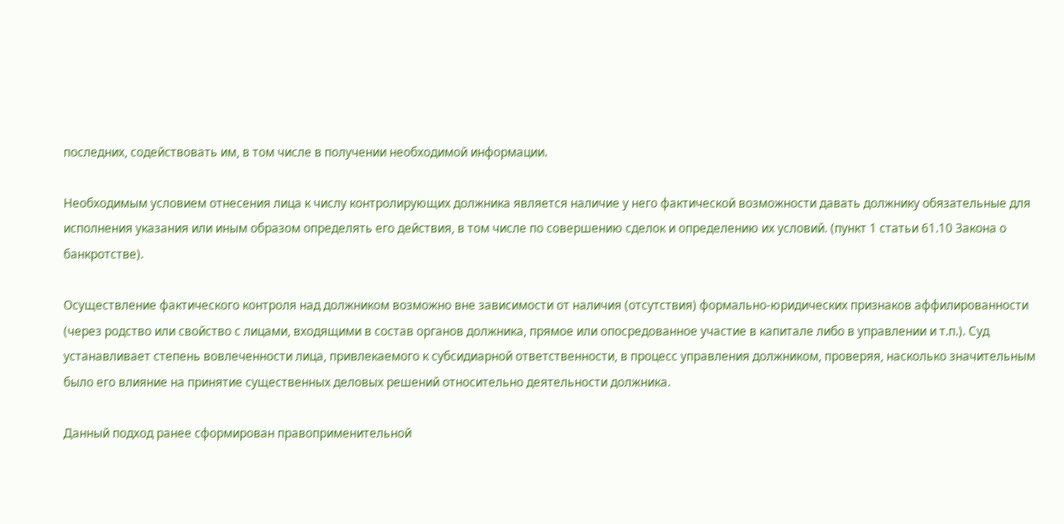последних, содействовать им, в том числе в получении необходимой информации.

Необходимым условием отнесения лица к числу контролирующих должника является наличие у него фактической возможности давать должнику обязательные для исполнения указания или иным образом определять его действия, в том числе по совершению сделок и определению их условий. (пункт 1 статьи 61.10 Закона о банкротстве).

Осуществление фактического контроля над должником возможно вне зависимости от наличия (отсутствия) формально-юридических признаков аффилированности (через родство или свойство с лицами, входящими в состав органов должника, прямое или опосредованное участие в капитале либо в управлении и т.п.). Суд устанавливает степень вовлеченности лица, привлекаемого к субсидиарной ответственности, в процесс управления должником, проверяя, насколько значительным было его влияние на принятие существенных деловых решений относительно деятельности должника.

Данный подход ранее сформирован правоприменительной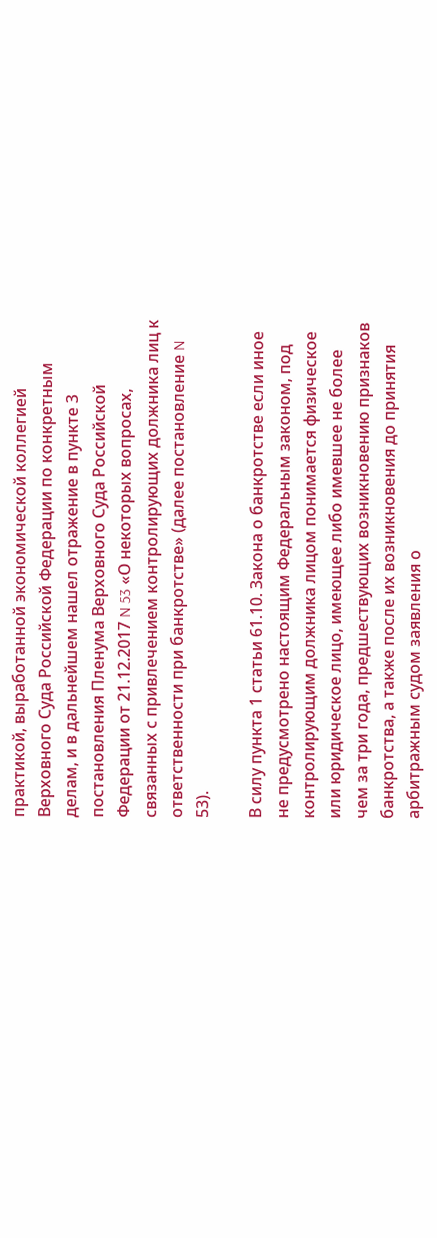практикой, выработанной экономической коллегией Верховного Суда Российской Федерации по конкретным делам, и в дальнейшем нашел отражение в пункте 3 постановления Пленума Верховного Суда Российской Федерации от 21.12.2017 N 53 «О некоторых вопросах, связанных с привлечением контролирующих должника лиц к ответственности при банкротстве» (далее постановление N 53).

В силу пункта 1 статьи 61.10. Закона о банкротстве если иное не предусмотрено настоящим Федеральным законом, под контролирующим должника лицом понимается физическое или юридическое лицо, имеющее либо имевшее не более чем за три года, предшествующих возникновению признаков банкротства, а также после их возникновения до принятия арбитражным судом заявления о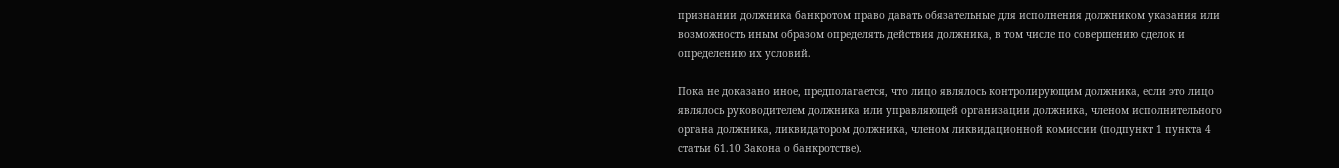признании должника банкротом право давать обязательные для исполнения должником указания или возможность иным образом определять действия должника, в том числе по совершению сделок и определению их условий.

Пока не доказано иное, предполагается, что лицо являлось контролирующим должника, если это лицо являлось руководителем должника или управляющей организации должника, членом исполнительного органа должника, ликвидатором должника, членом ликвидационной комиссии (подпункт 1 пункта 4 статьи 61.10 Закона о банкротстве).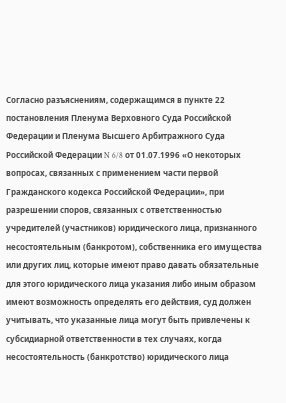Согласно разъяснениям, содержащимся в пункте 22 постановления Пленума Верховного Суда Российской Федерации и Пленума Высшего Арбитражного Суда Российской Федерации N 6/8 от 01.07.1996 «О некоторых вопросах, связанных с применением части первой Гражданского кодекса Российской Федерации», при разрешении споров, связанных с ответственностью учредителей (участников) юридического лица, признанного несостоятельным (банкротом), собственника его имущества или других лиц, которые имеют право давать обязательные для этого юридического лица указания либо иным образом имеют возможность определять его действия, суд должен учитывать, что указанные лица могут быть привлечены к субсидиарной ответственности в тех случаях, когда несостоятельность (банкротство) юридического лица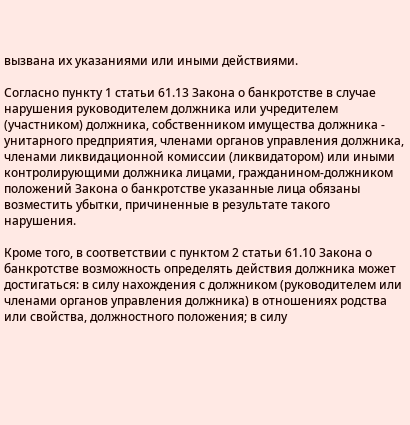вызвана их указаниями или иными действиями.

Согласно пункту 1 статьи 61.13 Закона о банкротстве в случае нарушения руководителем должника или учредителем (участником) должника, собственником имущества должника - унитарного предприятия, членами органов управления должника, членами ликвидационной комиссии (ликвидатором) или иными контролирующими должника лицами, гражданином-должником положений Закона о банкротстве указанные лица обязаны возместить убытки, причиненные в результате такого нарушения.

Кроме того, в соответствии с пунктом 2 статьи 61.10 Закона о банкротстве возможность определять действия должника может достигаться: в силу нахождения с должником (руководителем или членами органов управления должника) в отношениях родства или свойства, должностного положения; в силу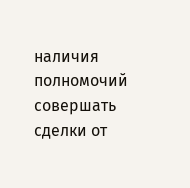наличия полномочий совершать сделки от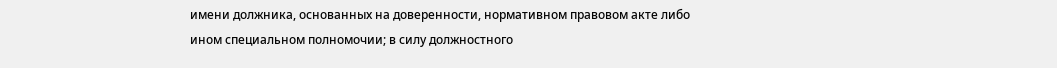имени должника, основанных на доверенности, нормативном правовом акте либо ином специальном полномочии; в силу должностного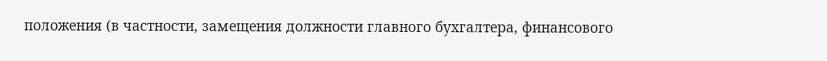положения (в частности, замещения должности главного бухгалтера, финансового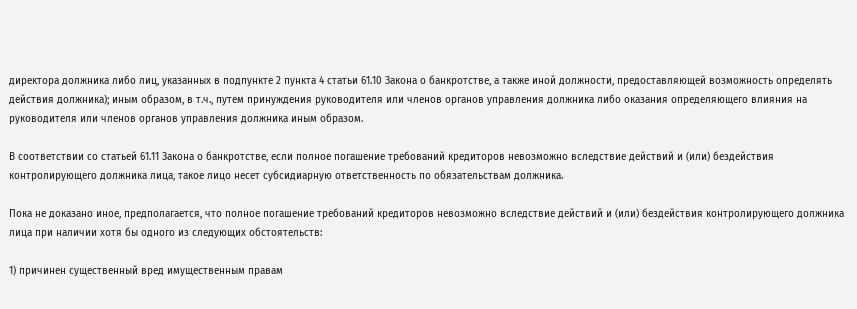директора должника либо лиц, указанных в подпункте 2 пункта 4 статьи 61.10 Закона о банкротстве, а также иной должности, предоставляющей возможность определять действия должника); иным образом, в т.ч., путем принуждения руководителя или членов органов управления должника либо оказания определяющего влияния на руководителя или членов органов управления должника иным образом.

В соответствии со статьей 61.11 Закона о банкротстве, если полное погашение требований кредиторов невозможно вследствие действий и (или) бездействия контролирующего должника лица, такое лицо несет субсидиарную ответственность по обязательствам должника.

Пока не доказано иное, предполагается, что полное погашение требований кредиторов невозможно вследствие действий и (или) бездействия контролирующего должника лица при наличии хотя бы одного из следующих обстоятельств:

1) причинен существенный вред имущественным правам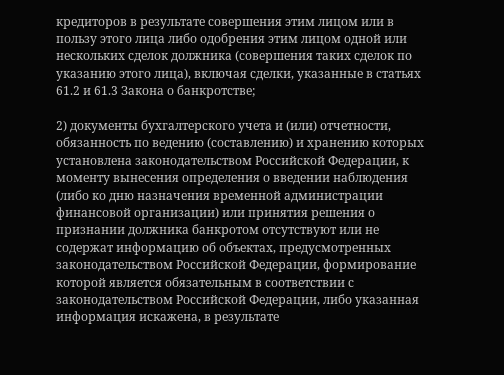кредиторов в результате совершения этим лицом или в пользу этого лица либо одобрения этим лицом одной или нескольких сделок должника (совершения таких сделок по указанию этого лица), включая сделки, указанные в статьях 61.2 и 61.3 Закона о банкротстве;

2) документы бухгалтерского учета и (или) отчетности, обязанность по ведению (составлению) и хранению которых установлена законодательством Российской Федерации, к моменту вынесения определения о введении наблюдения (либо ко дню назначения временной администрации финансовой организации) или принятия решения о признании должника банкротом отсутствуют или не содержат информацию об объектах, предусмотренных законодательством Российской Федерации, формирование которой является обязательным в соответствии с законодательством Российской Федерации, либо указанная информация искажена, в результате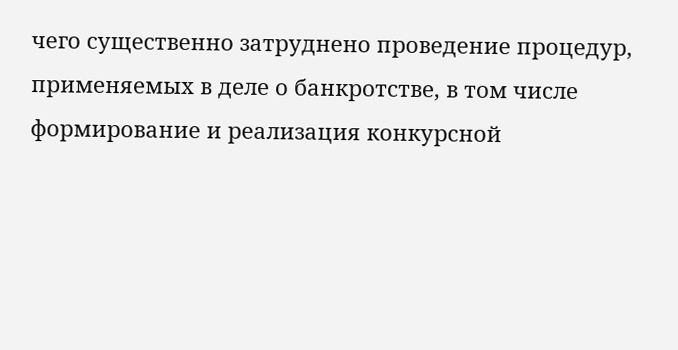чего существенно затруднено проведение процедур, применяемых в деле о банкротстве, в том числе формирование и реализация конкурсной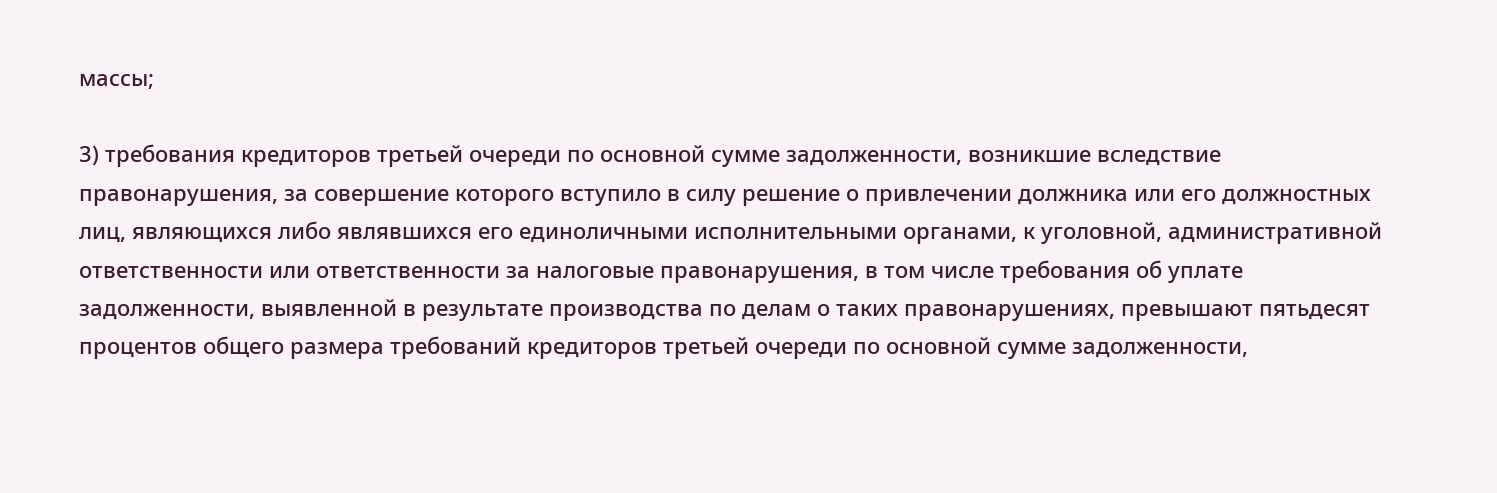массы;

3) требования кредиторов третьей очереди по основной сумме задолженности, возникшие вследствие правонарушения, за совершение которого вступило в силу решение о привлечении должника или его должностных лиц, являющихся либо являвшихся его единоличными исполнительными органами, к уголовной, административной ответственности или ответственности за налоговые правонарушения, в том числе требования об уплате задолженности, выявленной в результате производства по делам о таких правонарушениях, превышают пятьдесят процентов общего размера требований кредиторов третьей очереди по основной сумме задолженности,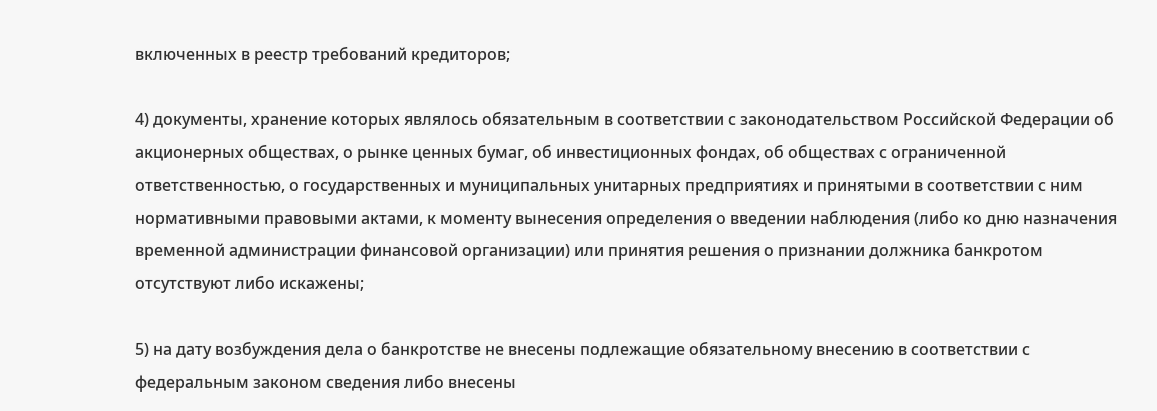включенных в реестр требований кредиторов;

4) документы, хранение которых являлось обязательным в соответствии с законодательством Российской Федерации об акционерных обществах, о рынке ценных бумаг, об инвестиционных фондах, об обществах с ограниченной ответственностью, о государственных и муниципальных унитарных предприятиях и принятыми в соответствии с ним нормативными правовыми актами, к моменту вынесения определения о введении наблюдения (либо ко дню назначения временной администрации финансовой организации) или принятия решения о признании должника банкротом отсутствуют либо искажены;

5) на дату возбуждения дела о банкротстве не внесены подлежащие обязательному внесению в соответствии с федеральным законом сведения либо внесены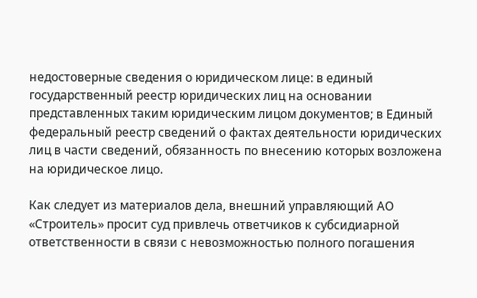недостоверные сведения о юридическом лице: в единый государственный реестр юридических лиц на основании представленных таким юридическим лицом документов; в Единый федеральный реестр сведений о фактах деятельности юридических лиц в части сведений, обязанность по внесению которых возложена на юридическое лицо.

Как следует из материалов дела, внешний управляющий АО «Строитель» просит суд привлечь ответчиков к субсидиарной ответственности в связи с невозможностью полного погашения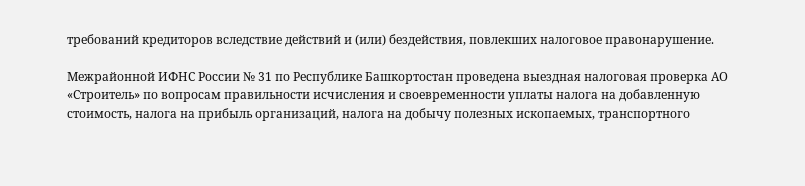требований кредиторов вследствие действий и (или) бездействия, повлекших налоговое правонарушение.

Межрайонной ИФНС России № 31 по Республике Башкортостан проведена выездная налоговая проверка АО «Строитель» по вопросам правильности исчисления и своевременности уплаты налога на добавленную стоимость, налога на прибыль организаций, налога на добычу полезных ископаемых, транспортного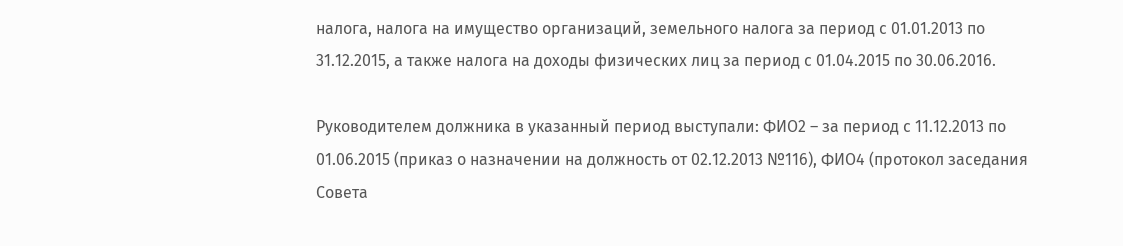налога, налога на имущество организаций, земельного налога за период с 01.01.2013 по 31.12.2015, а также налога на доходы физических лиц за период с 01.04.2015 по 30.06.2016.

Руководителем должника в указанный период выступали: ФИО2 – за период с 11.12.2013 по 01.06.2015 (приказ о назначении на должность от 02.12.2013 №116), ФИО4 (протокол заседания Совета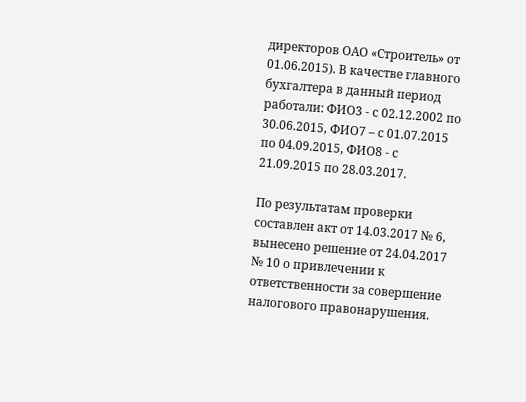директоров ОАО «Строитель» от 01.06.2015). В качестве главного бухгалтера в данный период работали: ФИО3 - с 02.12.2002 по 30.06.2015, ФИО7 – с 01.07.2015 по 04.09.2015, ФИО8 - с 21.09.2015 по 28.03.2017.

По результатам проверки составлен акт от 14.03.2017 № 6, вынесено решение от 24.04.2017 № 10 о привлечении к ответственности за совершение налогового правонарушения.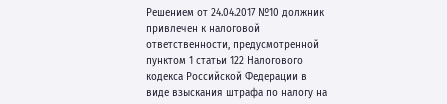Решением от 24.04.2017 №10 должник привлечен к налоговой ответственности, предусмотренной пунктом 1 статьи 122 Налогового кодекса Российской Федерации в виде взыскания штрафа по налогу на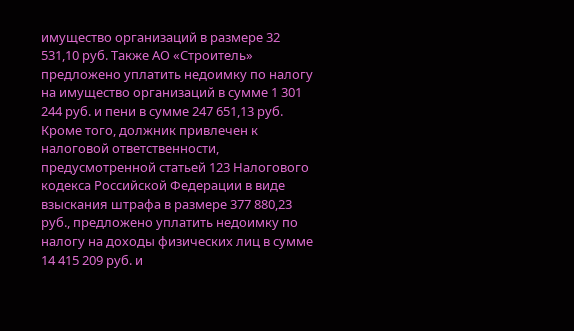имущество организаций в размере 32 531,10 руб. Также АО «Строитель» предложено уплатить недоимку по налогу на имущество организаций в сумме 1 301 244 руб. и пени в сумме 247 651,13 руб. Кроме того, должник привлечен к налоговой ответственности, предусмотренной статьей 123 Налогового кодекса Российской Федерации в виде взыскания штрафа в размере 377 880,23 руб., предложено уплатить недоимку по налогу на доходы физических лиц в сумме 14 415 209 руб. и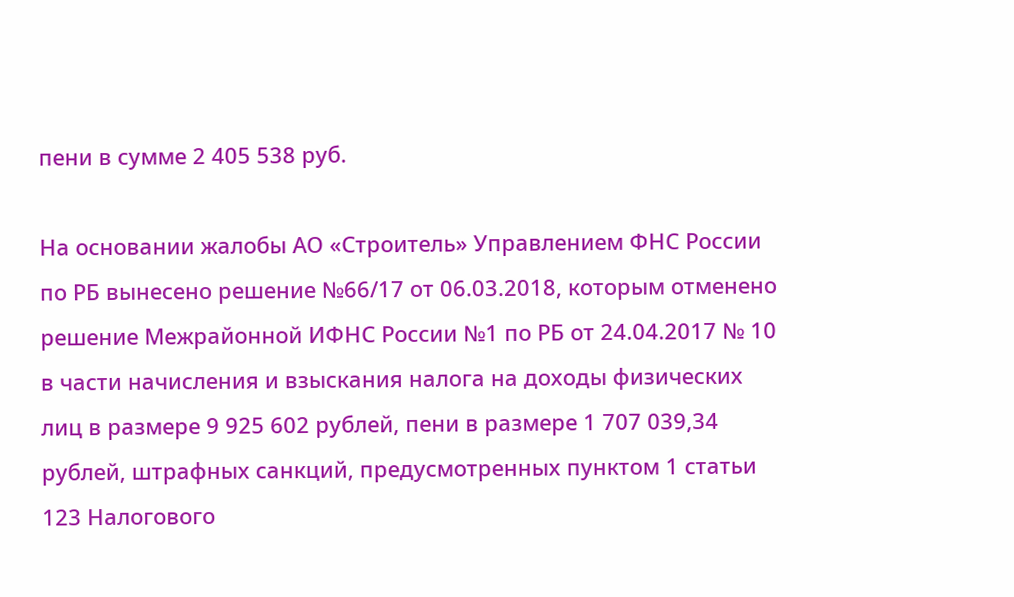пени в сумме 2 405 538 руб.

На основании жалобы АО «Строитель» Управлением ФНС России по РБ вынесено решение №66/17 от 06.03.2018, которым отменено решение Межрайонной ИФНС России №1 по РБ от 24.04.2017 № 10 в части начисления и взыскания налога на доходы физических лиц в размере 9 925 602 рублей, пени в размере 1 707 039,34 рублей, штрафных санкций, предусмотренных пунктом 1 статьи 123 Налогового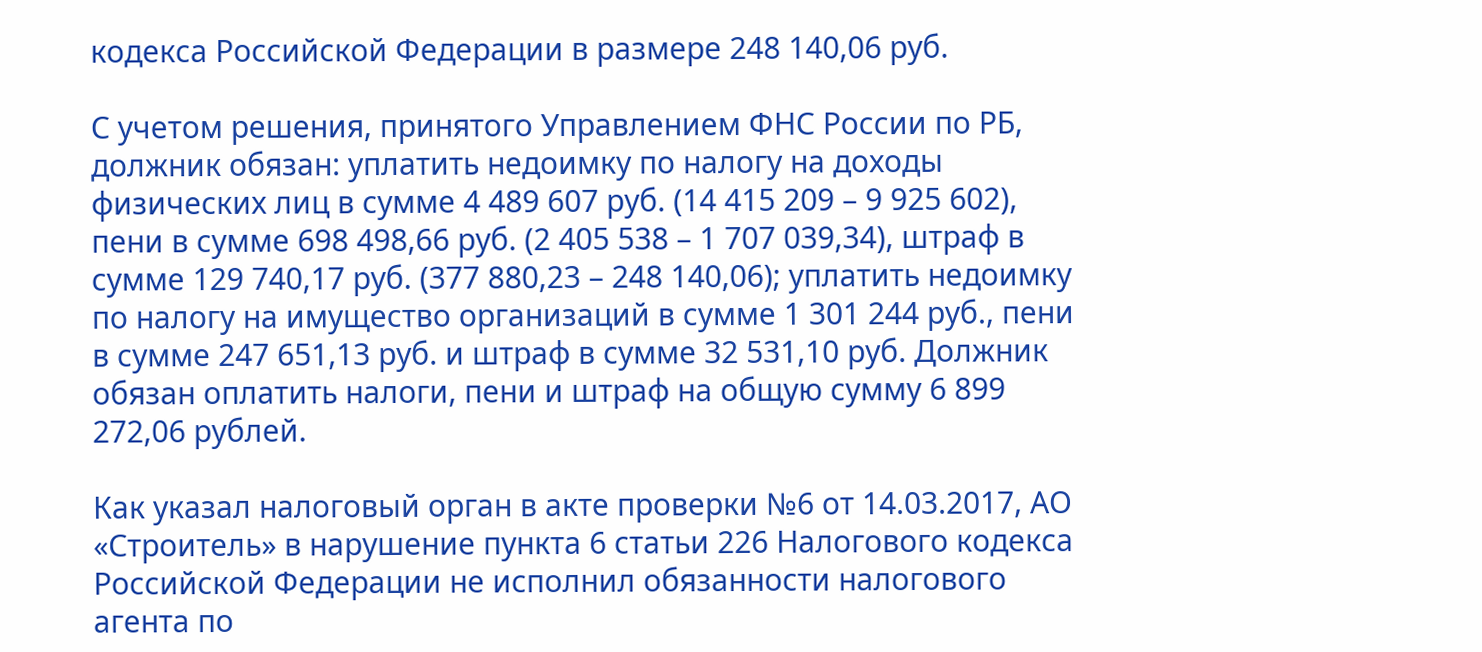кодекса Российской Федерации в размере 248 140,06 руб.

С учетом решения, принятого Управлением ФНС России по РБ, должник обязан: уплатить недоимку по налогу на доходы физических лиц в сумме 4 489 607 руб. (14 415 209 – 9 925 602), пени в сумме 698 498,66 руб. (2 405 538 – 1 707 039,34), штраф в сумме 129 740,17 руб. (377 880,23 – 248 140,06); уплатить недоимку по налогу на имущество организаций в сумме 1 301 244 руб., пени в сумме 247 651,13 руб. и штраф в сумме 32 531,10 руб. Должник обязан оплатить налоги, пени и штраф на общую сумму 6 899 272,06 рублей.

Как указал налоговый орган в акте проверки №6 от 14.03.2017, АО «Строитель» в нарушение пункта 6 статьи 226 Налогового кодекса Российской Федерации не исполнил обязанности налогового агента по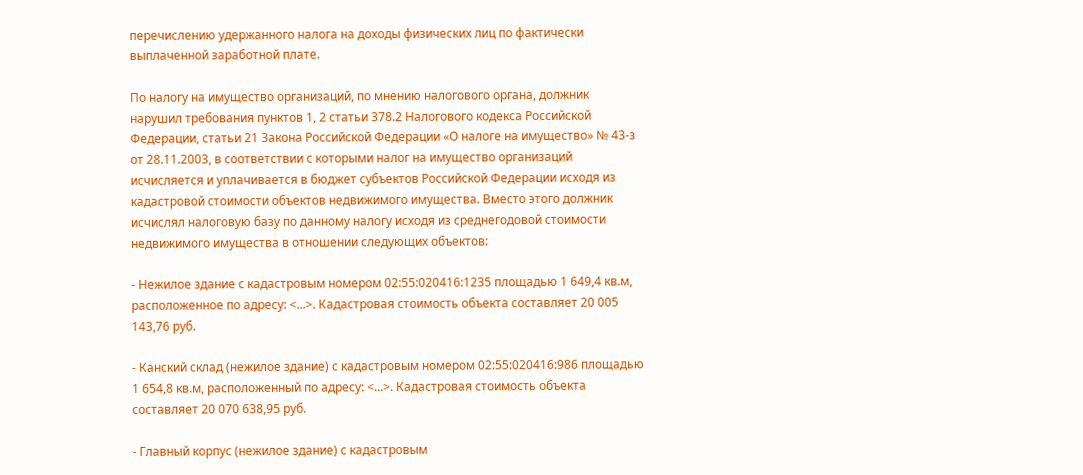перечислению удержанного налога на доходы физических лиц по фактически выплаченной заработной плате.

По налогу на имущество организаций, по мнению налогового органа, должник нарушил требования пунктов 1, 2 статьи 378.2 Налогового кодекса Российской Федерации, статьи 21 Закона Российской Федерации «О налоге на имущество» № 43-з от 28.11.2003, в соответствии с которыми налог на имущество организаций исчисляется и уплачивается в бюджет субъектов Российской Федерации исходя из кадастровой стоимости объектов недвижимого имущества. Вместо этого должник исчислял налоговую базу по данному налогу исходя из среднегодовой стоимости недвижимого имущества в отношении следующих объектов:

- Нежилое здание с кадастровым номером 02:55:020416:1235 площадью 1 649,4 кв.м, расположенное по адресу: <...>. Кадастровая стоимость объекта составляет 20 005 143,76 руб.

- Канский склад (нежилое здание) с кадастровым номером 02:55:020416:986 площадью 1 654,8 кв.м, расположенный по адресу: <...>. Кадастровая стоимость объекта составляет 20 070 638,95 руб.

- Главный корпус (нежилое здание) с кадастровым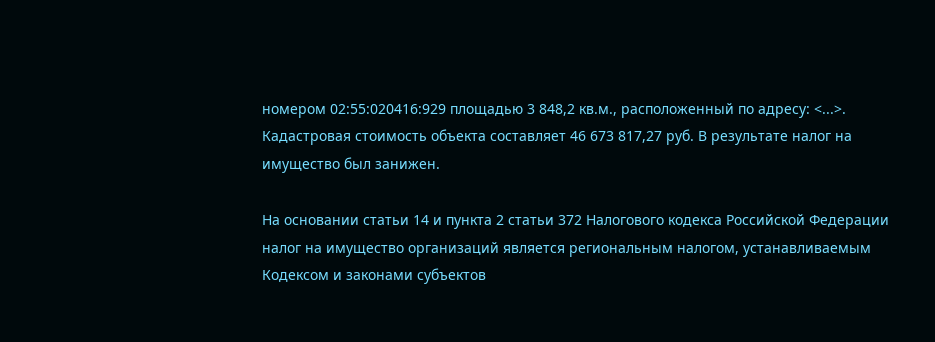номером 02:55:020416:929 площадью 3 848,2 кв.м., расположенный по адресу: <...>. Кадастровая стоимость объекта составляет 46 673 817,27 руб. В результате налог на имущество был занижен.

На основании статьи 14 и пункта 2 статьи 372 Налогового кодекса Российской Федерации налог на имущество организаций является региональным налогом, устанавливаемым Кодексом и законами субъектов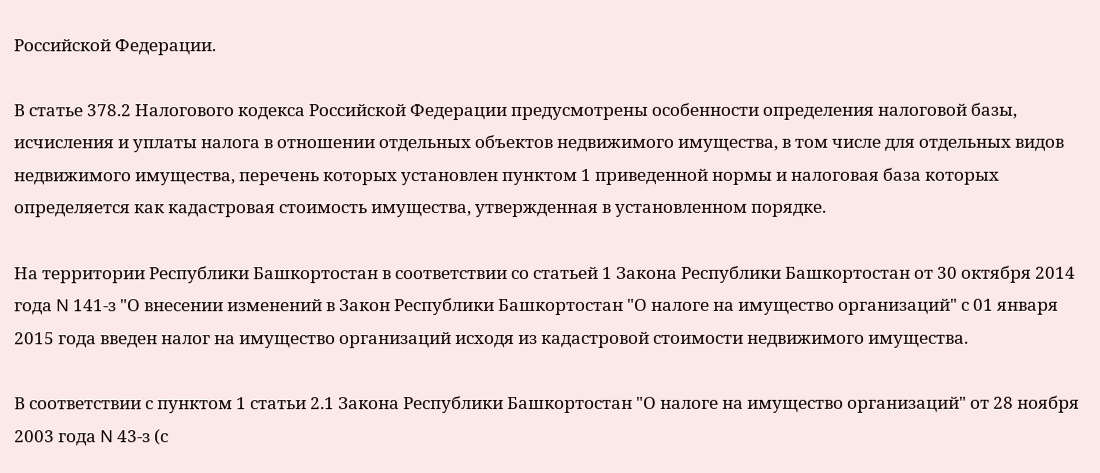Российской Федерации.

В статье 378.2 Налогового кодекса Российской Федерации предусмотрены особенности определения налоговой базы, исчисления и уплаты налога в отношении отдельных объектов недвижимого имущества, в том числе для отдельных видов недвижимого имущества, перечень которых установлен пунктом 1 приведенной нормы и налоговая база которых определяется как кадастровая стоимость имущества, утвержденная в установленном порядке.

На территории Республики Башкортостан в соответствии со статьей 1 Закона Республики Башкортостан от 30 октября 2014 года N 141-з "О внесении изменений в Закон Республики Башкортостан "О налоге на имущество организаций" с 01 января 2015 года введен налог на имущество организаций исходя из кадастровой стоимости недвижимого имущества.

В соответствии с пунктом 1 статьи 2.1 Закона Республики Башкортостан "О налоге на имущество организаций" от 28 ноября 2003 года N 43-з (с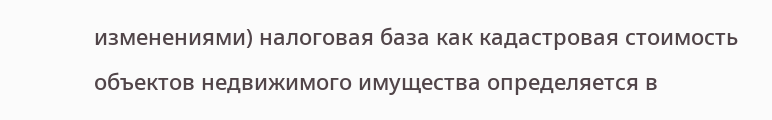изменениями) налоговая база как кадастровая стоимость объектов недвижимого имущества определяется в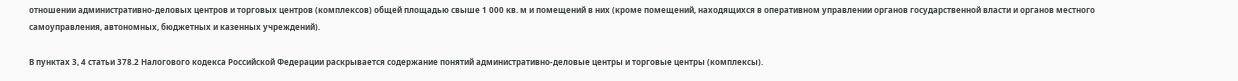отношении административно-деловых центров и торговых центров (комплексов) общей площадью свыше 1 000 кв. м и помещений в них (кроме помещений, находящихся в оперативном управлении органов государственной власти и органов местного самоуправления, автономных, бюджетных и казенных учреждений).

В пунктах 3, 4 статьи 378.2 Налогового кодекса Российской Федерации раскрывается содержание понятий административно-деловые центры и торговые центры (комплексы).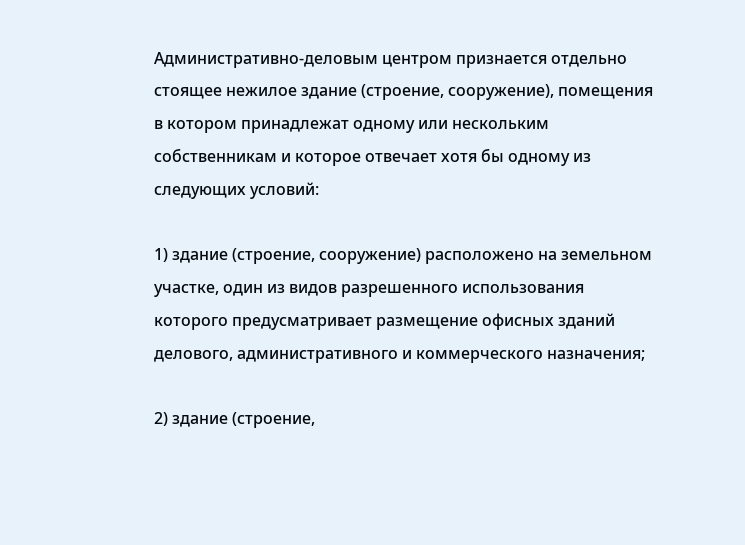Административно-деловым центром признается отдельно стоящее нежилое здание (строение, сооружение), помещения в котором принадлежат одному или нескольким собственникам и которое отвечает хотя бы одному из следующих условий:

1) здание (строение, сооружение) расположено на земельном участке, один из видов разрешенного использования которого предусматривает размещение офисных зданий делового, административного и коммерческого назначения;

2) здание (строение,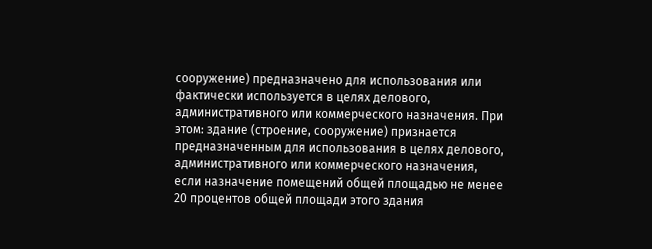сооружение) предназначено для использования или фактически используется в целях делового, административного или коммерческого назначения. При этом: здание (строение, сооружение) признается предназначенным для использования в целях делового, административного или коммерческого назначения, если назначение помещений общей площадью не менее 20 процентов общей площади этого здания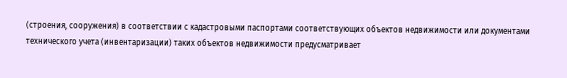(строения, сооружения) в соответствии с кадастровыми паспортами соответствующих объектов недвижимости или документами технического учета (инвентаризации) таких объектов недвижимости предусматривает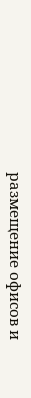размещение офисов и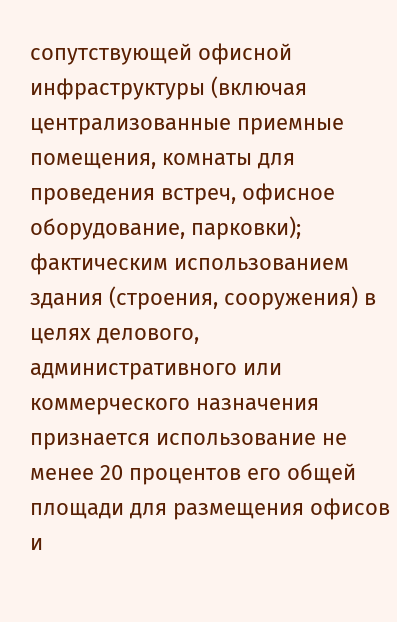сопутствующей офисной инфраструктуры (включая централизованные приемные помещения, комнаты для проведения встреч, офисное оборудование, парковки); фактическим использованием здания (строения, сооружения) в целях делового, административного или коммерческого назначения признается использование не менее 20 процентов его общей площади для размещения офисов и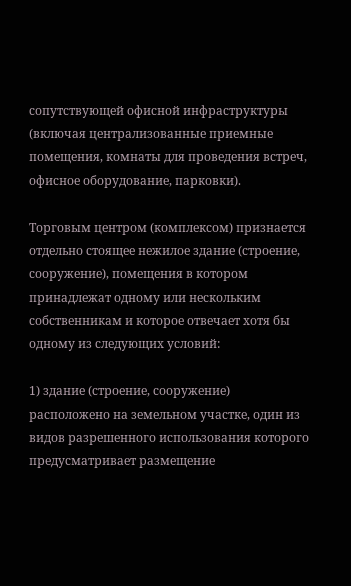сопутствующей офисной инфраструктуры (включая централизованные приемные помещения, комнаты для проведения встреч, офисное оборудование, парковки).

Торговым центром (комплексом) признается отдельно стоящее нежилое здание (строение, сооружение), помещения в котором принадлежат одному или нескольким собственникам и которое отвечает хотя бы одному из следующих условий:

1) здание (строение, сооружение) расположено на земельном участке, один из видов разрешенного использования которого предусматривает размещение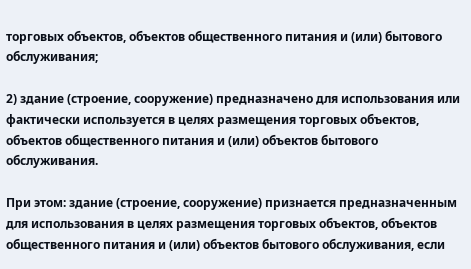торговых объектов, объектов общественного питания и (или) бытового обслуживания;

2) здание (строение, сооружение) предназначено для использования или фактически используется в целях размещения торговых объектов, объектов общественного питания и (или) объектов бытового обслуживания.

При этом: здание (строение, сооружение) признается предназначенным для использования в целях размещения торговых объектов, объектов общественного питания и (или) объектов бытового обслуживания, если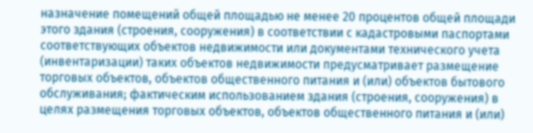назначение помещений общей площадью не менее 20 процентов общей площади этого здания (строения, сооружения) в соответствии с кадастровыми паспортами соответствующих объектов недвижимости или документами технического учета (инвентаризации) таких объектов недвижимости предусматривает размещение торговых объектов, объектов общественного питания и (или) объектов бытового обслуживания; фактическим использованием здания (строения, сооружения) в целях размещения торговых объектов, объектов общественного питания и (или)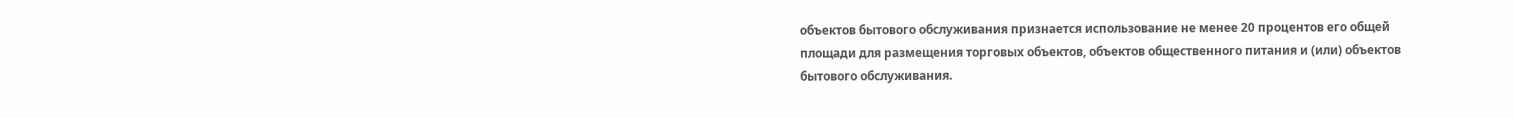объектов бытового обслуживания признается использование не менее 20 процентов его общей площади для размещения торговых объектов, объектов общественного питания и (или) объектов бытового обслуживания.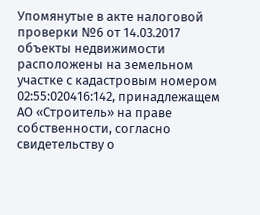Упомянутые в акте налоговой проверки №6 от 14.03.2017 объекты недвижимости расположены на земельном участке с кадастровым номером 02:55:020416:142, принадлежащем АО «Строитель» на праве собственности, согласно свидетельству о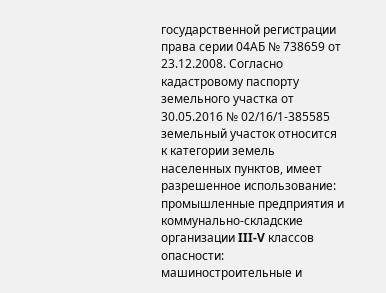государственной регистрации права серии 04АБ № 738659 от 23.12.2008. Согласно кадастровому паспорту земельного участка от 30.05.2016 № 02/16/1-385585 земельный участок относится к категории земель населенных пунктов, имеет разрешенное использование: промышленные предприятия и коммунально-складские организации III-V классов опасности: машиностроительные и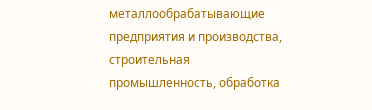металлообрабатывающие предприятия и производства, строительная промышленность, обработка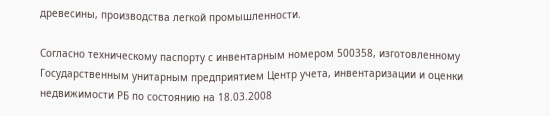древесины, производства легкой промышленности.

Согласно техническому паспорту с инвентарным номером 500358, изготовленному Государственным унитарным предприятием Центр учета, инвентаризации и оценки недвижимости РБ по состоянию на 18.03.2008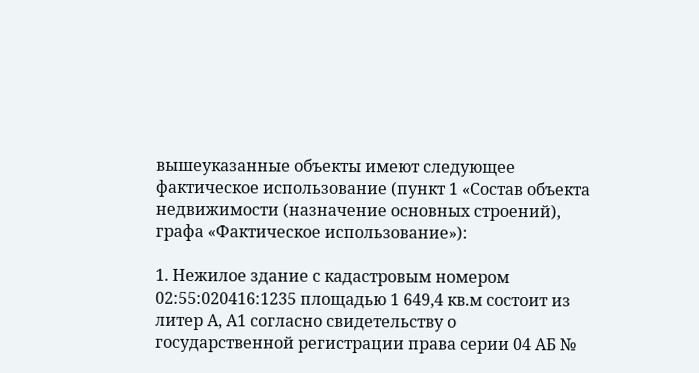вышеуказанные объекты имеют следующее фактическое использование (пункт 1 «Состав объекта недвижимости (назначение основных строений), графа «Фактическое использование»):

1. Нежилое здание с кадастровым номером 02:55:020416:1235 площадью 1 649,4 кв.м состоит из литер А, А1 согласно свидетельству о государственной регистрации права серии 04 АБ №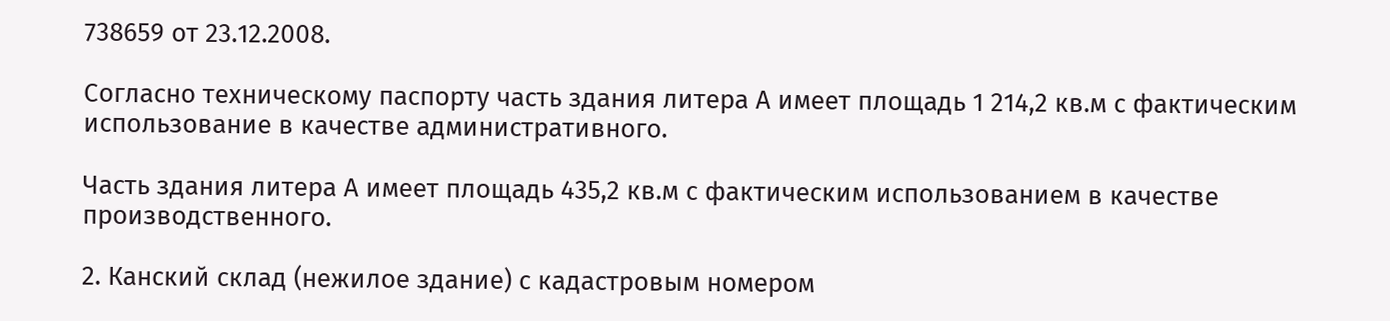738659 от 23.12.2008.

Согласно техническому паспорту часть здания литера А имеет площадь 1 214,2 кв.м с фактическим использование в качестве административного.

Часть здания литера А имеет площадь 435,2 кв.м с фактическим использованием в качестве производственного.

2. Канский склад (нежилое здание) с кадастровым номером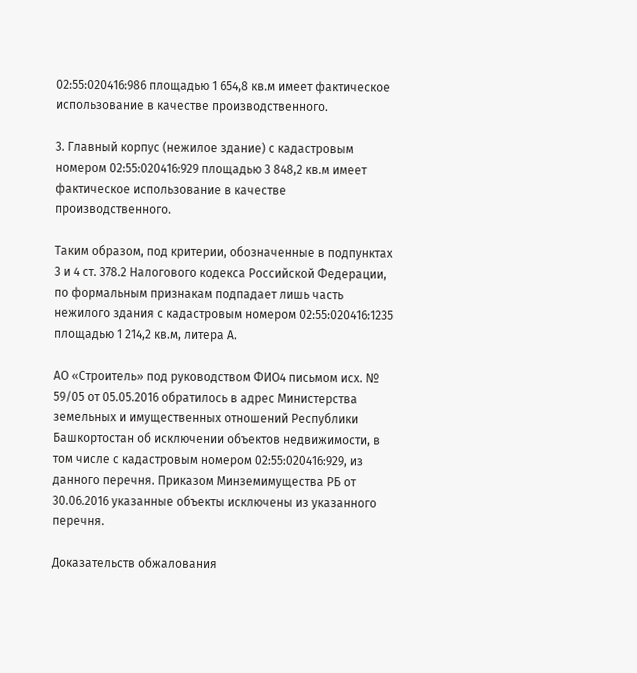02:55:020416:986 площадью 1 654,8 кв.м имеет фактическое использование в качестве производственного.

3. Главный корпус (нежилое здание) с кадастровым номером 02:55:020416:929 площадью 3 848,2 кв.м имеет фактическое использование в качестве производственного.

Таким образом, под критерии, обозначенные в подпунктах 3 и 4 ст. 378.2 Налогового кодекса Российской Федерации, по формальным признакам подпадает лишь часть нежилого здания с кадастровым номером 02:55:020416:1235 площадью 1 214,2 кв.м, литера А.

АО «Строитель» под руководством ФИО4 письмом исх. № 59/05 от 05.05.2016 обратилось в адрес Министерства земельных и имущественных отношений Республики Башкортостан об исключении объектов недвижимости, в том числе с кадастровым номером 02:55:020416:929, из данного перечня. Приказом Минземимущества РБ от 30.06.2016 указанные объекты исключены из указанного перечня.

Доказательств обжалования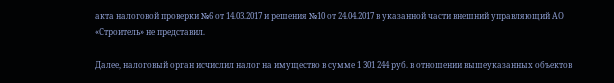акта налоговой проверки №6 от 14.03.2017 и решения №10 от 24.04.2017 в указанной части внешний управляющий АО «Строитель» не представил.

Далее, налоговый орган исчислил налог на имущество в сумме 1 301 244 руб. в отношении вышеуказанных объектов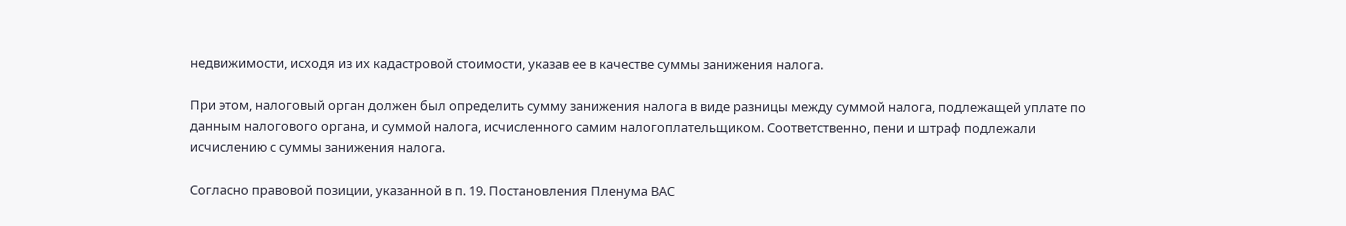недвижимости, исходя из их кадастровой стоимости, указав ее в качестве суммы занижения налога.

При этом, налоговый орган должен был определить сумму занижения налога в виде разницы между суммой налога, подлежащей уплате по данным налогового органа, и суммой налога, исчисленного самим налогоплательщиком. Соответственно, пени и штраф подлежали исчислению с суммы занижения налога.

Согласно правовой позиции, указанной в п. 19. Постановления Пленума ВАС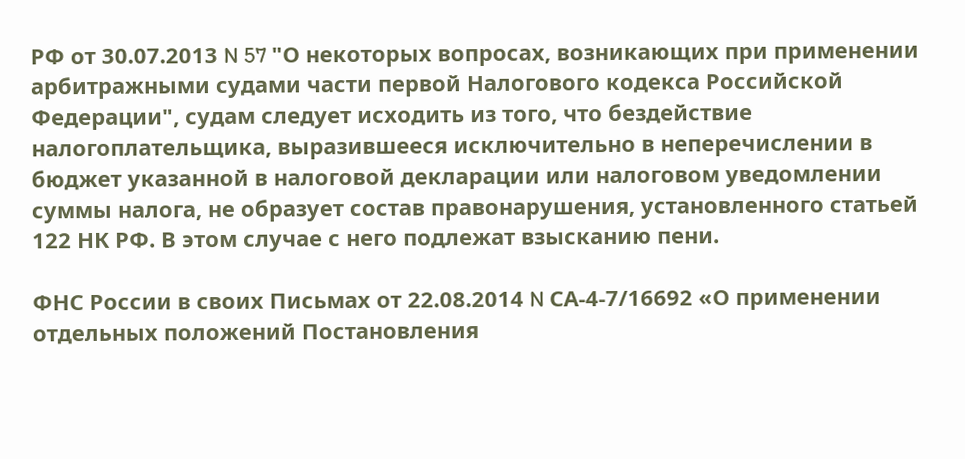РФ от 30.07.2013 N 57 "О некоторых вопросах, возникающих при применении арбитражными судами части первой Налогового кодекса Российской Федерации", судам следует исходить из того, что бездействие налогоплательщика, выразившееся исключительно в неперечислении в бюджет указанной в налоговой декларации или налоговом уведомлении суммы налога, не образует состав правонарушения, установленного статьей 122 НК РФ. В этом случае с него подлежат взысканию пени.

ФНС России в своих Письмах от 22.08.2014 N СА-4-7/16692 «О применении отдельных положений Постановления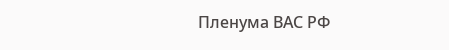Пленума ВАС РФ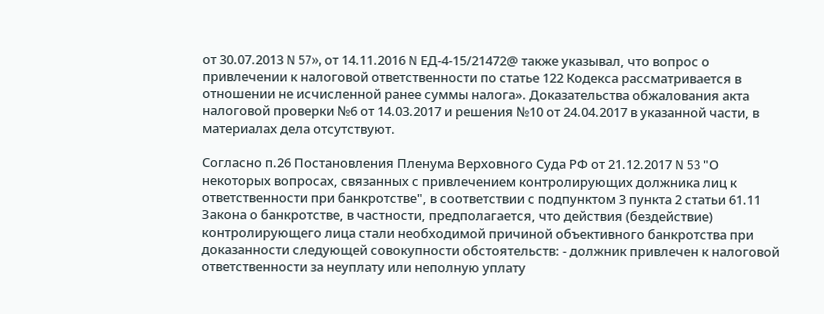от 30.07.2013 N 57», от 14.11.2016 N ЕД-4-15/21472@ также указывал, что вопрос о привлечении к налоговой ответственности по статье 122 Кодекса рассматривается в отношении не исчисленной ранее суммы налога». Доказательства обжалования акта налоговой проверки №6 от 14.03.2017 и решения №10 от 24.04.2017 в указанной части, в материалах дела отсутствуют.

Согласно п.26 Постановления Пленума Верховного Суда РФ от 21.12.2017 N 53 "О некоторых вопросах, связанных с привлечением контролирующих должника лиц к ответственности при банкротстве", в соответствии с подпунктом 3 пункта 2 статьи 61.11 Закона о банкротстве, в частности, предполагается, что действия (бездействие) контролирующего лица стали необходимой причиной объективного банкротства при доказанности следующей совокупности обстоятельств: - должник привлечен к налоговой ответственности за неуплату или неполную уплату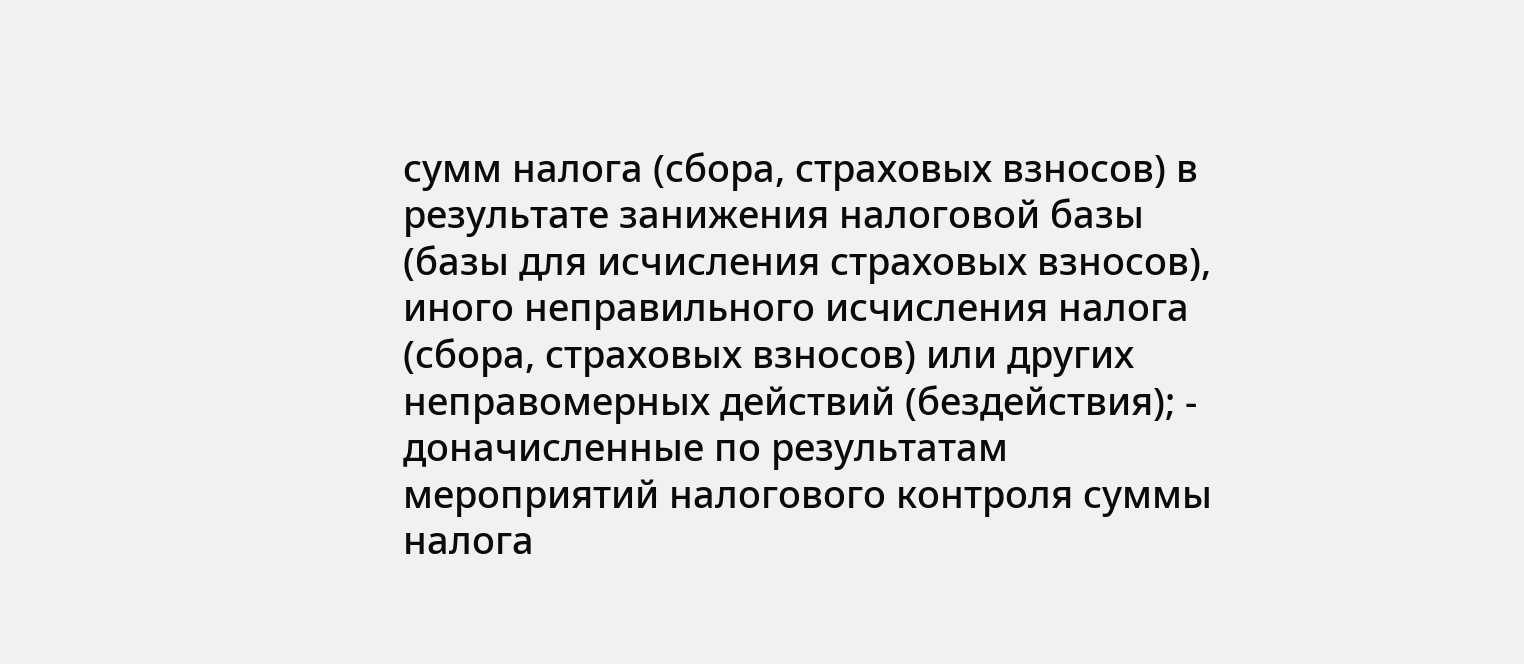сумм налога (сбора, страховых взносов) в результате занижения налоговой базы (базы для исчисления страховых взносов), иного неправильного исчисления налога (сбора, страховых взносов) или других неправомерных действий (бездействия); - доначисленные по результатам мероприятий налогового контроля суммы налога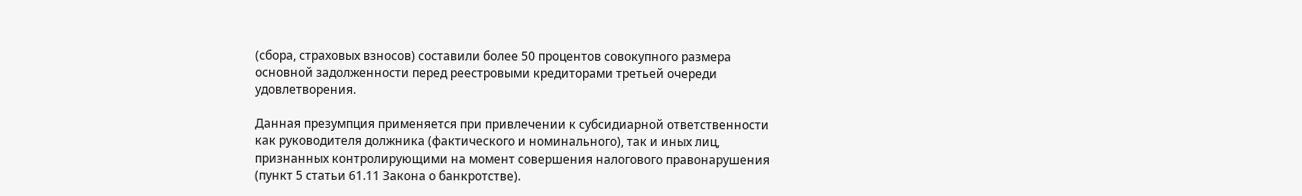(сбора, страховых взносов) составили более 50 процентов совокупного размера основной задолженности перед реестровыми кредиторами третьей очереди удовлетворения.

Данная презумпция применяется при привлечении к субсидиарной ответственности как руководителя должника (фактического и номинального), так и иных лиц, признанных контролирующими на момент совершения налогового правонарушения (пункт 5 статьи 61.11 Закона о банкротстве).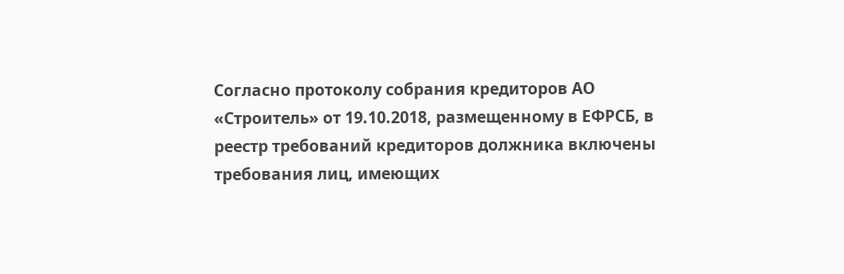Согласно протоколу собрания кредиторов АО «Строитель» от 19.10.2018, размещенному в ЕФРСБ, в реестр требований кредиторов должника включены требования лиц, имеющих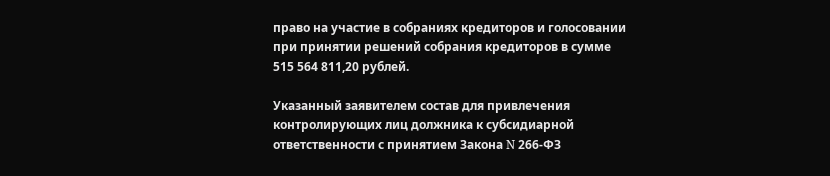право на участие в собраниях кредиторов и голосовании при принятии решений собрания кредиторов в сумме 515 564 811,20 рублей.

Указанный заявителем состав для привлечения контролирующих лиц должника к субсидиарной ответственности с принятием Закона N 266-ФЗ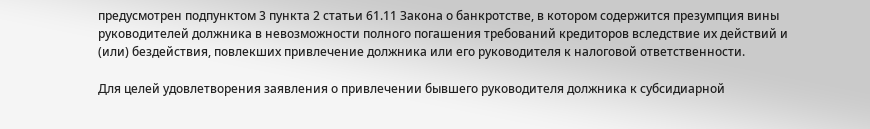предусмотрен подпунктом 3 пункта 2 статьи 61.11 Закона о банкротстве, в котором содержится презумпция вины руководителей должника в невозможности полного погашения требований кредиторов вследствие их действий и (или) бездействия, повлекших привлечение должника или его руководителя к налоговой ответственности.

Для целей удовлетворения заявления о привлечении бывшего руководителя должника к субсидиарной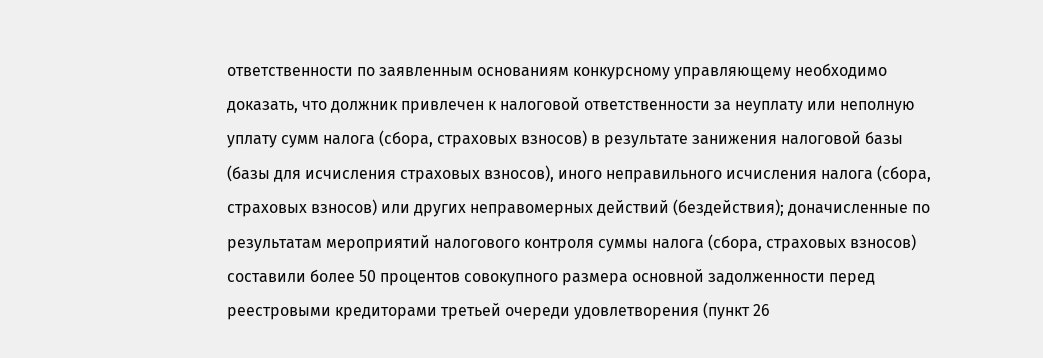ответственности по заявленным основаниям конкурсному управляющему необходимо доказать, что должник привлечен к налоговой ответственности за неуплату или неполную уплату сумм налога (сбора, страховых взносов) в результате занижения налоговой базы (базы для исчисления страховых взносов), иного неправильного исчисления налога (сбора, страховых взносов) или других неправомерных действий (бездействия); доначисленные по результатам мероприятий налогового контроля суммы налога (сбора, страховых взносов) составили более 50 процентов совокупного размера основной задолженности перед реестровыми кредиторами третьей очереди удовлетворения (пункт 26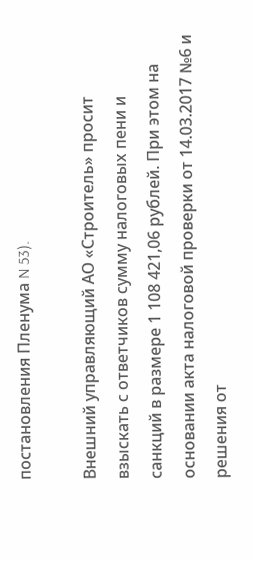постановления Пленума N 53).

Внешний управляющий АО «Строитель» просит взыскать с ответчиков сумму налоговых пени и санкций в размере 1 108 421,06 рублей. При этом на основании акта налоговой проверки от 14.03.2017 №6 и решения от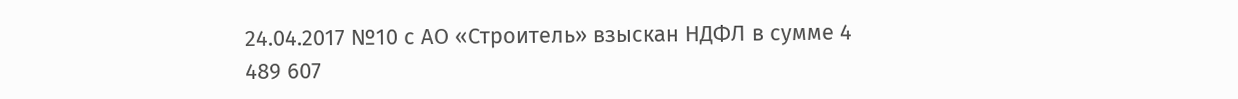24.04.2017 №10 с АО «Строитель» взыскан НДФЛ в сумме 4 489 607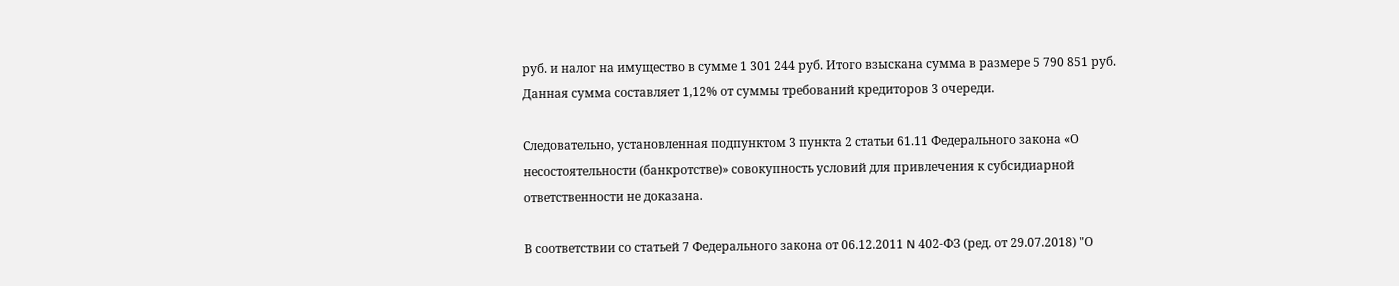руб. и налог на имущество в сумме 1 301 244 руб. Итого взыскана сумма в размере 5 790 851 руб. Данная сумма составляет 1,12% от суммы требований кредиторов 3 очереди.

Следовательно, установленная подпунктом 3 пункта 2 статьи 61.11 Федерального закона «О несостоятельности (банкротстве)» совокупность условий для привлечения к субсидиарной ответственности не доказана.

В соответствии со статьей 7 Федерального закона от 06.12.2011 N 402-ФЗ (ред. от 29.07.2018) "О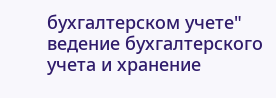бухгалтерском учете" ведение бухгалтерского учета и хранение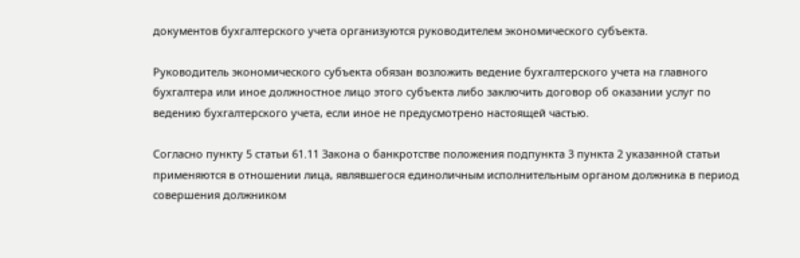документов бухгалтерского учета организуются руководителем экономического субъекта.

Руководитель экономического субъекта обязан возложить ведение бухгалтерского учета на главного бухгалтера или иное должностное лицо этого субъекта либо заключить договор об оказании услуг по ведению бухгалтерского учета, если иное не предусмотрено настоящей частью.

Согласно пункту 5 статьи 61.11 Закона о банкротстве положения подпункта 3 пункта 2 указанной статьи применяются в отношении лица, являвшегося единоличным исполнительным органом должника в период совершения должником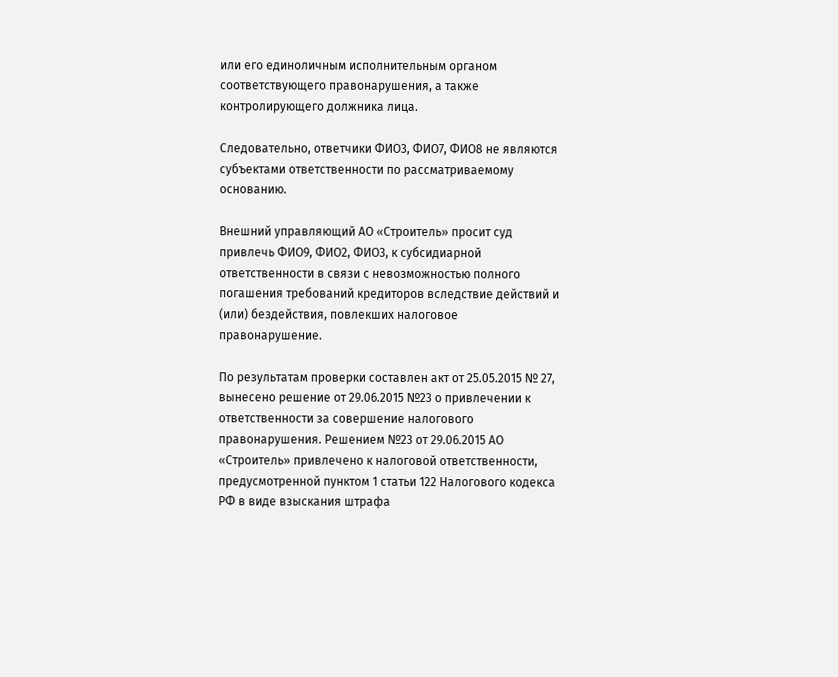или его единоличным исполнительным органом соответствующего правонарушения, а также контролирующего должника лица.

Следовательно, ответчики ФИО3, ФИО7, ФИО8 не являются субъектами ответственности по рассматриваемому основанию.

Внешний управляющий АО «Строитель» просит суд привлечь ФИО9, ФИО2, ФИО3, к субсидиарной ответственности в связи с невозможностью полного погашения требований кредиторов вследствие действий и (или) бездействия, повлекших налоговое правонарушение.

По результатам проверки составлен акт от 25.05.2015 № 27, вынесено решение от 29.06.2015 №23 о привлечении к ответственности за совершение налогового правонарушения. Решением №23 от 29.06.2015 АО «Строитель» привлечено к налоговой ответственности, предусмотренной пунктом 1 статьи 122 Налогового кодекса РФ в виде взыскания штрафа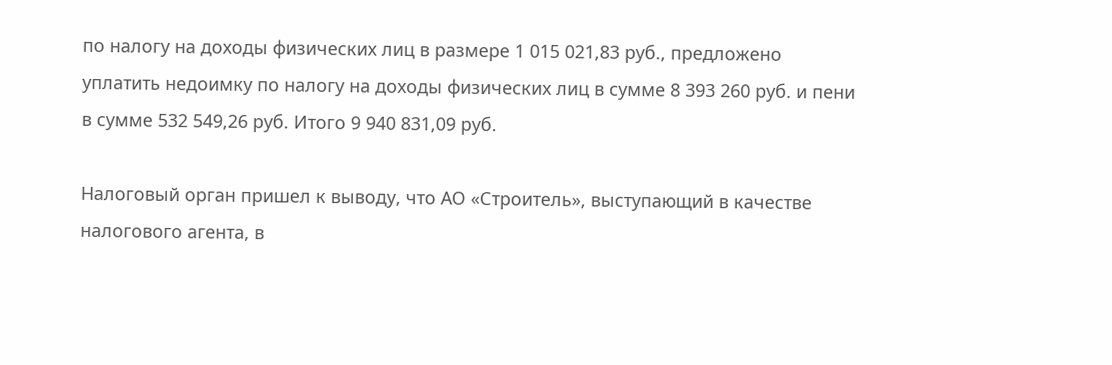по налогу на доходы физических лиц в размере 1 015 021,83 руб., предложено уплатить недоимку по налогу на доходы физических лиц в сумме 8 393 260 руб. и пени в сумме 532 549,26 руб. Итого 9 940 831,09 руб.

Налоговый орган пришел к выводу, что АО «Строитель», выступающий в качестве налогового агента, в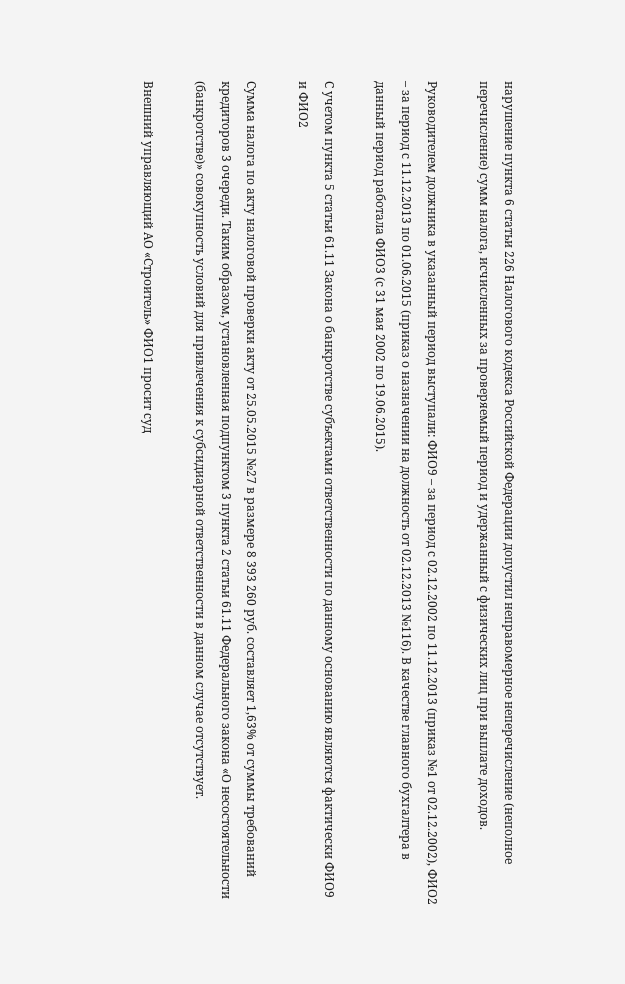нарушение пункта 6 статьи 226 Налогового кодекса Российской Федерации допустил неправомерное неперечисление (неполное перечисление) сумм налога, исчисленных за проверяемый период и удержанный с физических лиц при выплате доходов.

Руководителем должника в указанный период выступали: ФИО9 – за период с 02.12.2002 по 11.12.2013 (приказ №1 от 02.12.2002), ФИО2 – за период с 11.12.2013 по 01.06.2015 (приказ о назначении на должность от 02.12.2013 №116). В качестве главного бухгалтера в данный период работала ФИО3 (с 31 мая 2002 по 19.06.2015).

С учетом пункта 5 статьи 61.11 Закона о банкротстве субъектами ответственности по данному основанию являются фактически ФИО9 и ФИО2

Сумма налога по акту налоговой проверки акту от 25.05.2015 №27 в размере 8 393 260 руб. составляет 1,63% от суммы требований кредиторов 3 очереди. Таким образом, установленная подпунктом 3 пункта 2 статьи 61.11 Федерального закона «О несостоятельности (банкротстве)» совокупность условий для привлечения к субсидиарной ответственности в данном случае отсутствует.

Внешний управляющий АО «Строитель» ФИО1 просит суд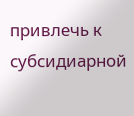привлечь к субсидиарной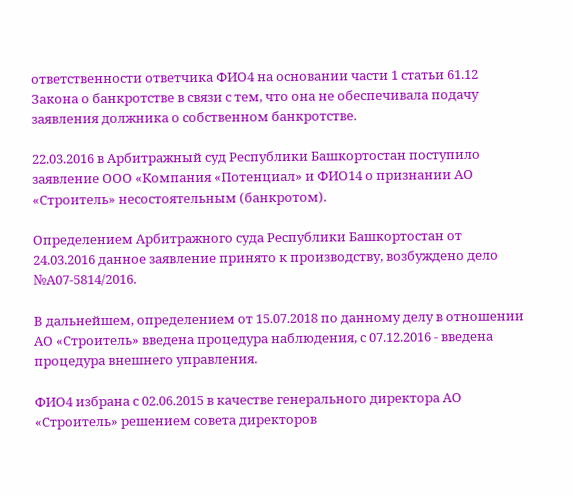ответственности ответчика ФИО4 на основании части 1 статьи 61.12 Закона о банкротстве в связи с тем, что она не обеспечивала подачу заявления должника о собственном банкротстве.

22.03.2016 в Арбитражный суд Республики Башкортостан поступило заявление ООО «Компания «Потенциал» и ФИО14 о признании АО «Строитель» несостоятельным (банкротом).

Определением Арбитражного суда Республики Башкортостан от 24.03.2016 данное заявление принято к производству, возбуждено дело №А07-5814/2016.

В дальнейшем, определением от 15.07.2018 по данному делу в отношении АО «Строитель» введена процедура наблюдения, с 07.12.2016 - введена процедура внешнего управления.

ФИО4 избрана с 02.06.2015 в качестве генерального директора АО «Строитель» решением совета директоров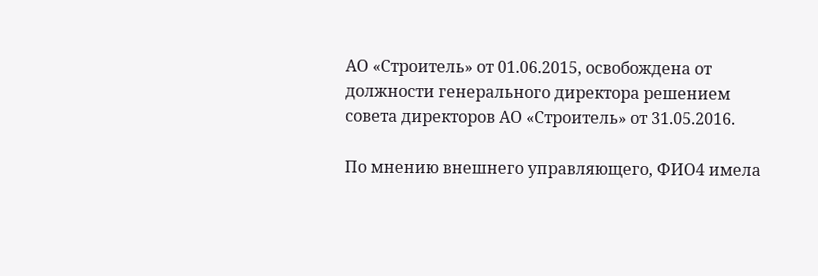АО «Строитель» от 01.06.2015, освобождена от должности генерального директора решением совета директоров АО «Строитель» от 31.05.2016.

По мнению внешнего управляющего, ФИО4 имела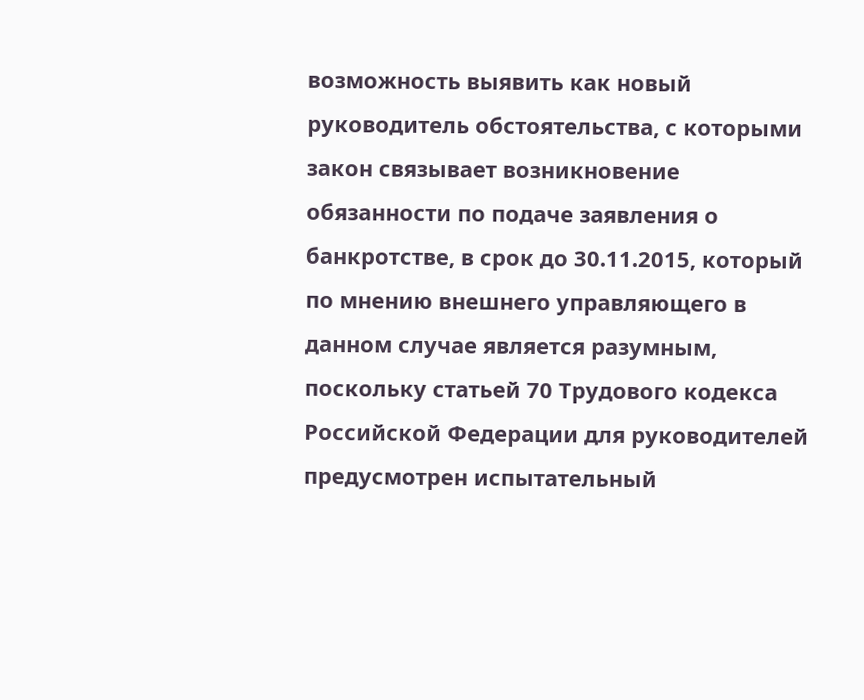возможность выявить как новый руководитель обстоятельства, с которыми закон связывает возникновение обязанности по подаче заявления о банкротстве, в срок до 30.11.2015, который по мнению внешнего управляющего в данном случае является разумным, поскольку статьей 70 Трудового кодекса Российской Федерации для руководителей предусмотрен испытательный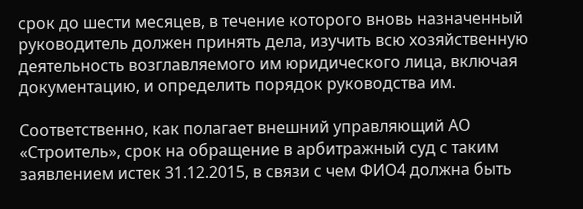срок до шести месяцев, в течение которого вновь назначенный руководитель должен принять дела, изучить всю хозяйственную деятельность возглавляемого им юридического лица, включая документацию, и определить порядок руководства им.

Соответственно, как полагает внешний управляющий АО «Строитель», срок на обращение в арбитражный суд с таким заявлением истек 31.12.2015, в связи с чем ФИО4 должна быть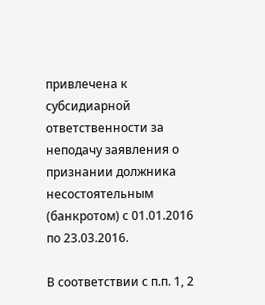привлечена к субсидиарной ответственности за неподачу заявления о признании должника несостоятельным (банкротом) с 01.01.2016 по 23.03.2016.

В соответствии с п.п. 1, 2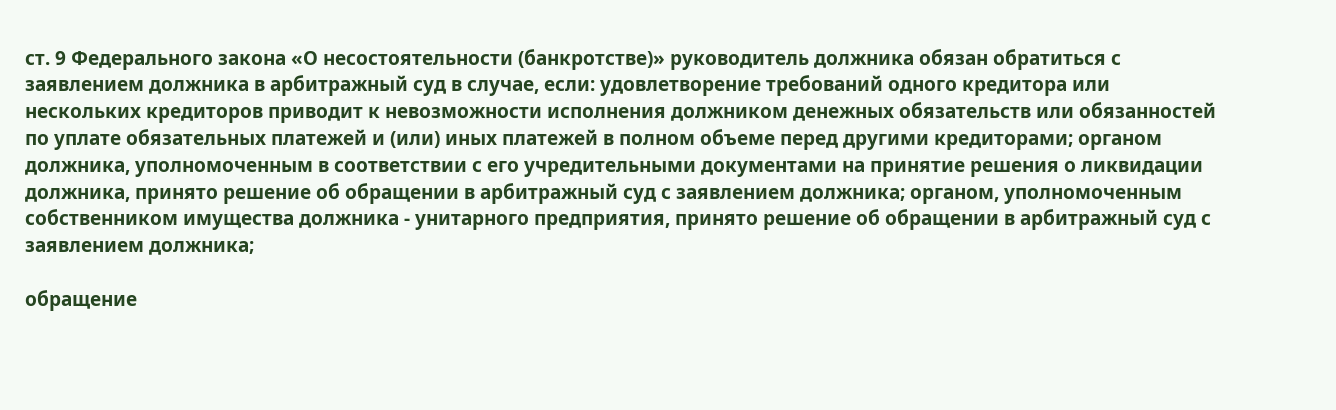ст. 9 Федерального закона «О несостоятельности (банкротстве)» руководитель должника обязан обратиться с заявлением должника в арбитражный суд в случае, если: удовлетворение требований одного кредитора или нескольких кредиторов приводит к невозможности исполнения должником денежных обязательств или обязанностей по уплате обязательных платежей и (или) иных платежей в полном объеме перед другими кредиторами; органом должника, уполномоченным в соответствии с его учредительными документами на принятие решения о ликвидации должника, принято решение об обращении в арбитражный суд с заявлением должника; органом, уполномоченным собственником имущества должника - унитарного предприятия, принято решение об обращении в арбитражный суд с заявлением должника;

обращение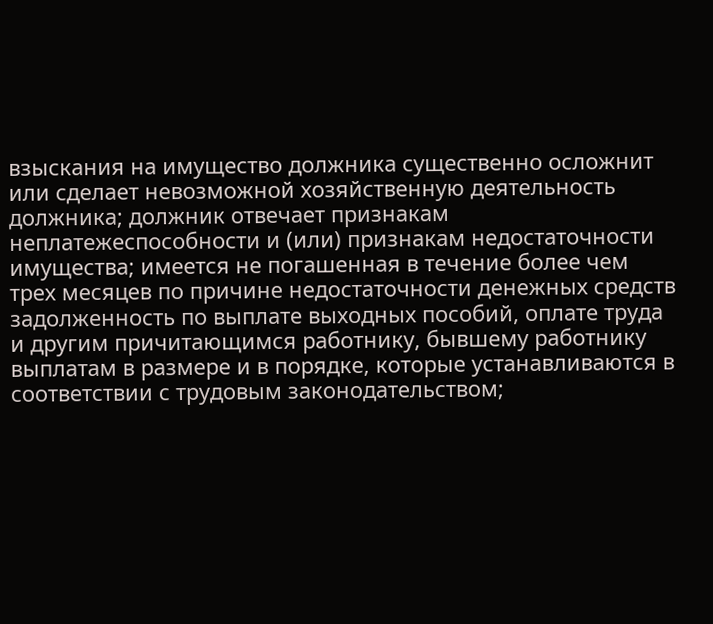взыскания на имущество должника существенно осложнит или сделает невозможной хозяйственную деятельность должника; должник отвечает признакам неплатежеспособности и (или) признакам недостаточности имущества; имеется не погашенная в течение более чем трех месяцев по причине недостаточности денежных средств задолженность по выплате выходных пособий, оплате труда и другим причитающимся работнику, бывшему работнику выплатам в размере и в порядке, которые устанавливаются в соответствии с трудовым законодательством;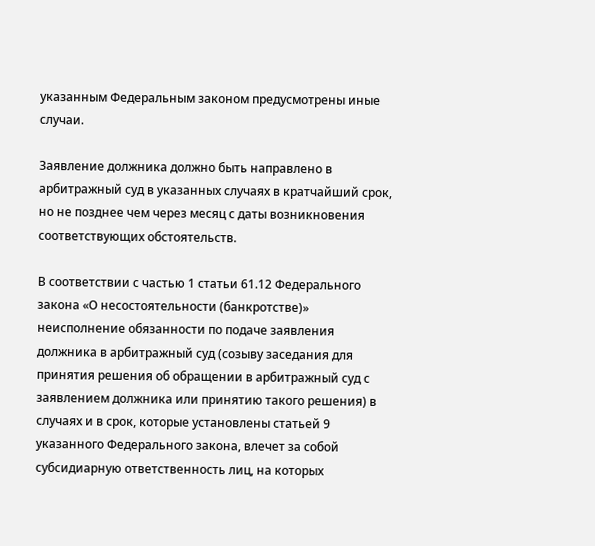указанным Федеральным законом предусмотрены иные случаи.

Заявление должника должно быть направлено в арбитражный суд в указанных случаях в кратчайший срок, но не позднее чем через месяц с даты возникновения соответствующих обстоятельств.

В соответствии с частью 1 статьи 61.12 Федерального закона «О несостоятельности (банкротстве)» неисполнение обязанности по подаче заявления должника в арбитражный суд (созыву заседания для принятия решения об обращении в арбитражный суд с заявлением должника или принятию такого решения) в случаях и в срок, которые установлены статьей 9 указанного Федерального закона, влечет за собой субсидиарную ответственность лиц, на которых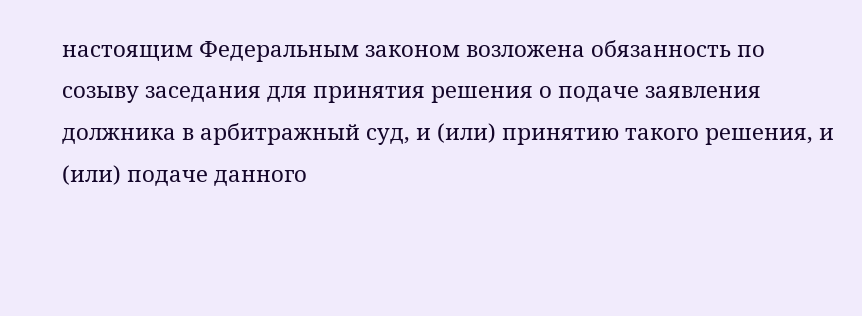настоящим Федеральным законом возложена обязанность по созыву заседания для принятия решения о подаче заявления должника в арбитражный суд, и (или) принятию такого решения, и (или) подаче данного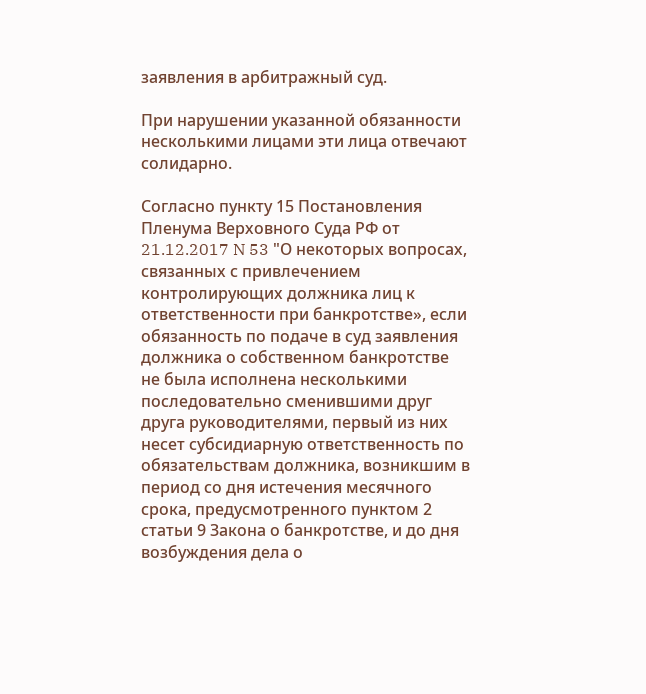заявления в арбитражный суд.

При нарушении указанной обязанности несколькими лицами эти лица отвечают солидарно.

Согласно пункту 15 Постановления Пленума Верховного Суда РФ от 21.12.2017 N 53 "О некоторых вопросах, связанных с привлечением контролирующих должника лиц к ответственности при банкротстве», если обязанность по подаче в суд заявления должника о собственном банкротстве не была исполнена несколькими последовательно сменившими друг друга руководителями, первый из них несет субсидиарную ответственность по обязательствам должника, возникшим в период со дня истечения месячного срока, предусмотренного пунктом 2 статьи 9 Закона о банкротстве, и до дня возбуждения дела о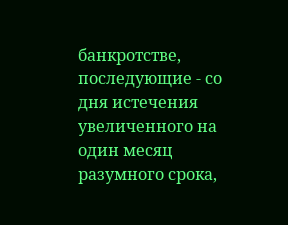банкротстве, последующие - со дня истечения увеличенного на один месяц разумного срока,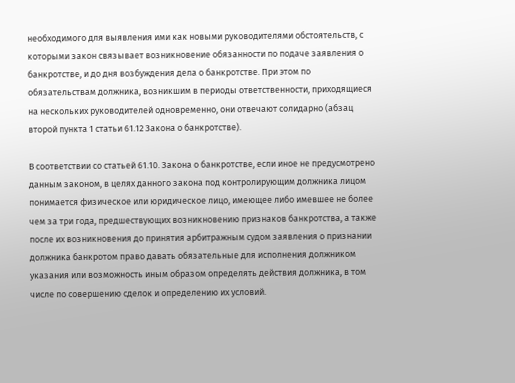необходимого для выявления ими как новыми руководителями обстоятельств, с которыми закон связывает возникновение обязанности по подаче заявления о банкротстве, и до дня возбуждения дела о банкротстве. При этом по обязательствам должника, возникшим в периоды ответственности, приходящиеся на нескольких руководителей одновременно, они отвечают солидарно (абзац второй пункта 1 статьи 61.12 Закона о банкротстве).

В соответствии со статьей 61.10. Закона о банкротстве, если иное не предусмотрено данным законом, в целях данного закона под контролирующим должника лицом понимается физическое или юридическое лицо, имеющее либо имевшее не более чем за три года, предшествующих возникновению признаков банкротства, а также после их возникновения до принятия арбитражным судом заявления о признании должника банкротом право давать обязательные для исполнения должником указания или возможность иным образом определять действия должника, в том числе по совершению сделок и определению их условий.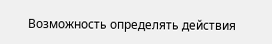Возможность определять действия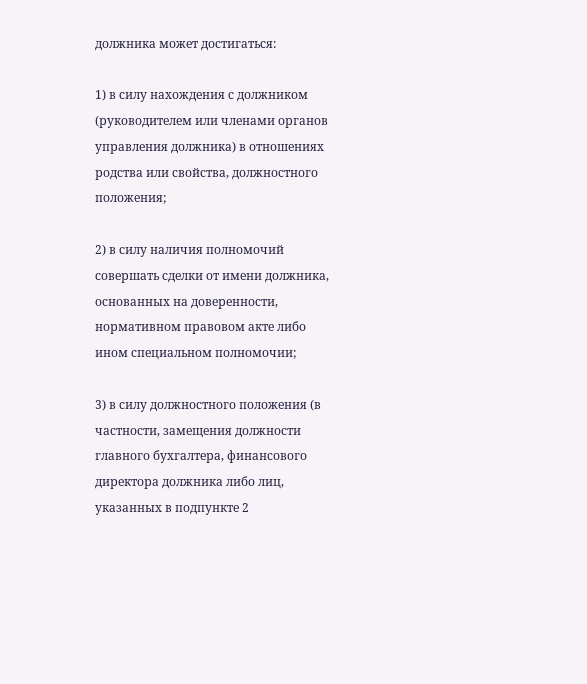должника может достигаться:

1) в силу нахождения с должником (руководителем или членами органов управления должника) в отношениях родства или свойства, должностного положения;

2) в силу наличия полномочий совершать сделки от имени должника, основанных на доверенности, нормативном правовом акте либо ином специальном полномочии;

3) в силу должностного положения (в частности, замещения должности главного бухгалтера, финансового директора должника либо лиц, указанных в подпункте 2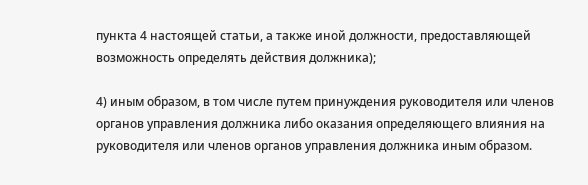пункта 4 настоящей статьи, а также иной должности, предоставляющей возможность определять действия должника);

4) иным образом, в том числе путем принуждения руководителя или членов органов управления должника либо оказания определяющего влияния на руководителя или членов органов управления должника иным образом.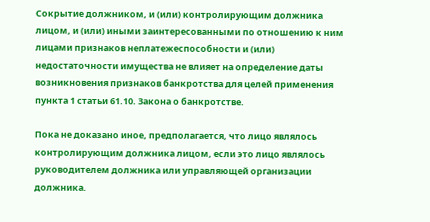Сокрытие должником, и (или) контролирующим должника лицом, и (или) иными заинтересованными по отношению к ним лицами признаков неплатежеспособности и (или) недостаточности имущества не влияет на определение даты возникновения признаков банкротства для целей применения пункта 1 статьи 61.10. Закона о банкротстве.

Пока не доказано иное, предполагается, что лицо являлось контролирующим должника лицом, если это лицо являлось руководителем должника или управляющей организации должника.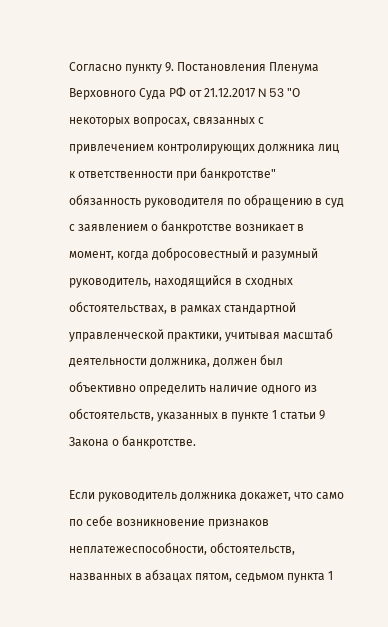Согласно пункту 9. Постановления Пленума Верховного Суда РФ от 21.12.2017 N 53 "О некоторых вопросах, связанных с привлечением контролирующих должника лиц к ответственности при банкротстве" обязанность руководителя по обращению в суд с заявлением о банкротстве возникает в момент, когда добросовестный и разумный руководитель, находящийся в сходных обстоятельствах, в рамках стандартной управленческой практики, учитывая масштаб деятельности должника, должен был объективно определить наличие одного из обстоятельств, указанных в пункте 1 статьи 9 Закона о банкротстве.

Если руководитель должника докажет, что само по себе возникновение признаков неплатежеспособности, обстоятельств, названных в абзацах пятом, седьмом пункта 1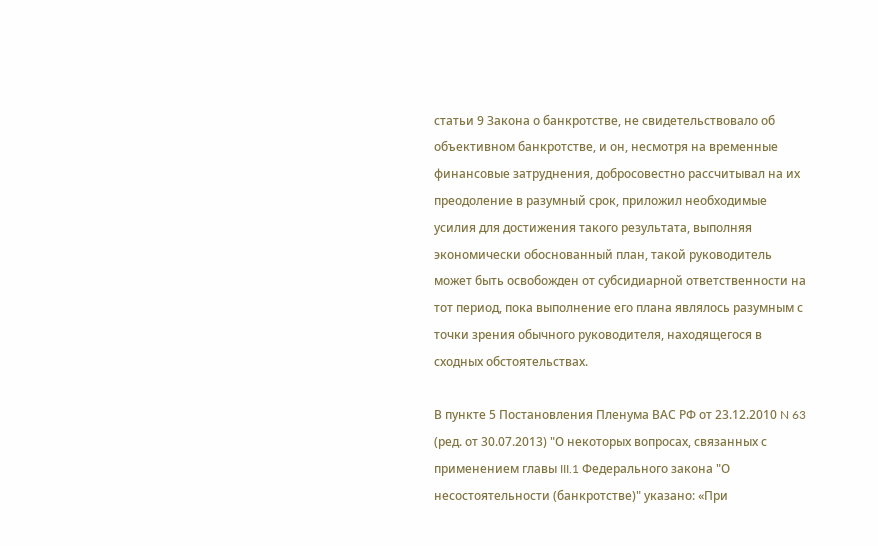статьи 9 Закона о банкротстве, не свидетельствовало об объективном банкротстве, и он, несмотря на временные финансовые затруднения, добросовестно рассчитывал на их преодоление в разумный срок, приложил необходимые усилия для достижения такого результата, выполняя экономически обоснованный план, такой руководитель может быть освобожден от субсидиарной ответственности на тот период, пока выполнение его плана являлось разумным с точки зрения обычного руководителя, находящегося в сходных обстоятельствах.

В пункте 5 Постановления Пленума ВАС РФ от 23.12.2010 N 63 (ред. от 30.07.2013) "О некоторых вопросах, связанных с применением главы III.1 Федерального закона "О несостоятельности (банкротстве)" указано: «При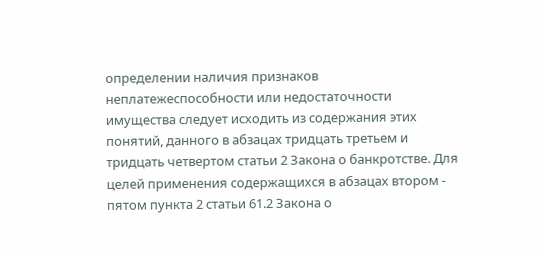определении наличия признаков неплатежеспособности или недостаточности имущества следует исходить из содержания этих понятий, данного в абзацах тридцать третьем и тридцать четвертом статьи 2 Закона о банкротстве. Для целей применения содержащихся в абзацах втором - пятом пункта 2 статьи 61.2 Закона о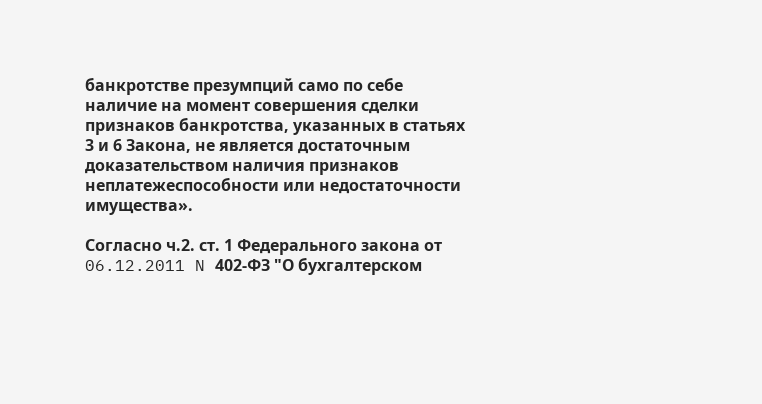банкротстве презумпций само по себе наличие на момент совершения сделки признаков банкротства, указанных в статьях 3 и 6 Закона, не является достаточным доказательством наличия признаков неплатежеспособности или недостаточности имущества».

Согласно ч.2. ст. 1 Федерального закона от 06.12.2011 N 402-ФЗ "О бухгалтерском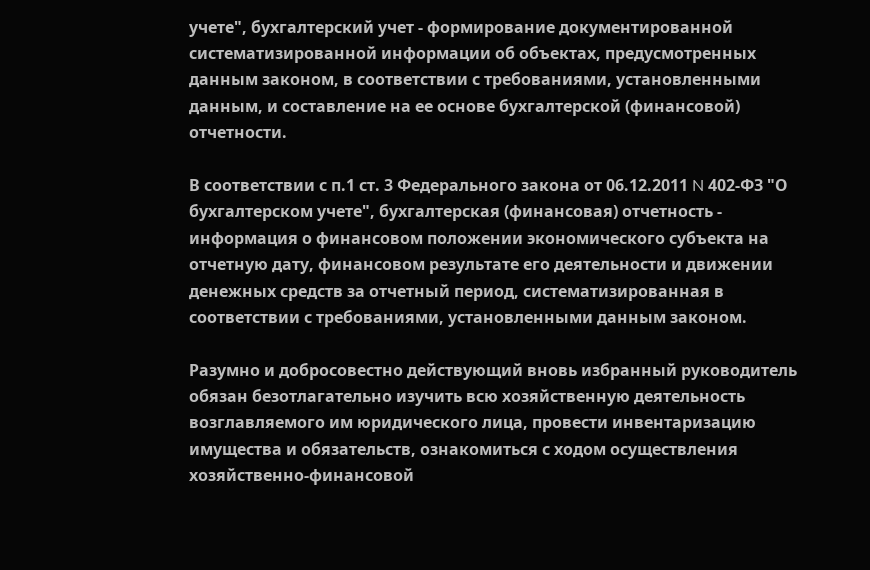учете", бухгалтерский учет - формирование документированной систематизированной информации об объектах, предусмотренных данным законом, в соответствии с требованиями, установленными данным, и составление на ее основе бухгалтерской (финансовой) отчетности.

В соответствии с п.1 ст. 3 Федерального закона от 06.12.2011 N 402-ФЗ "О бухгалтерском учете", бухгалтерская (финансовая) отчетность - информация о финансовом положении экономического субъекта на отчетную дату, финансовом результате его деятельности и движении денежных средств за отчетный период, систематизированная в соответствии с требованиями, установленными данным законом.

Разумно и добросовестно действующий вновь избранный руководитель обязан безотлагательно изучить всю хозяйственную деятельность возглавляемого им юридического лица, провести инвентаризацию имущества и обязательств, ознакомиться с ходом осуществления хозяйственно-финансовой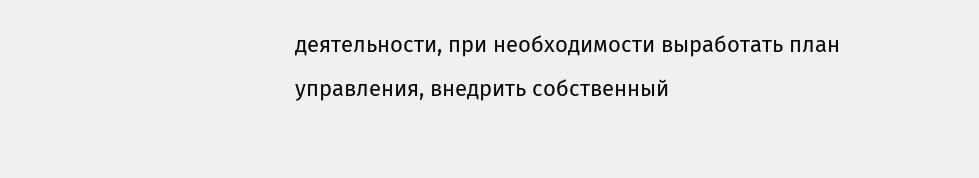деятельности, при необходимости выработать план управления, внедрить собственный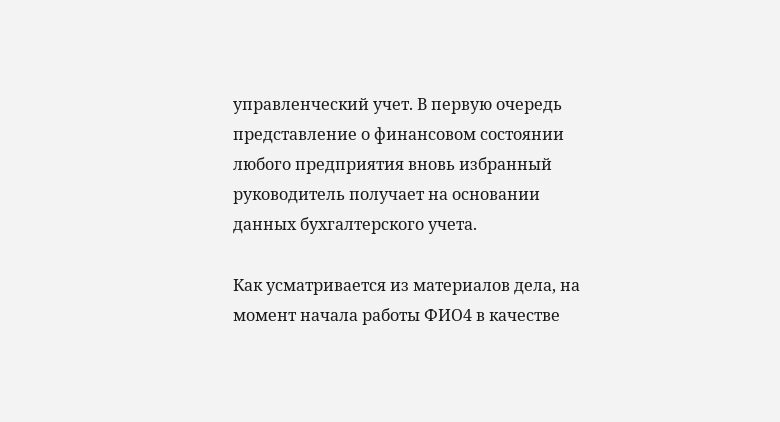управленческий учет. В первую очередь представление о финансовом состоянии любого предприятия вновь избранный руководитель получает на основании данных бухгалтерского учета.

Как усматривается из материалов дела, на момент начала работы ФИО4 в качестве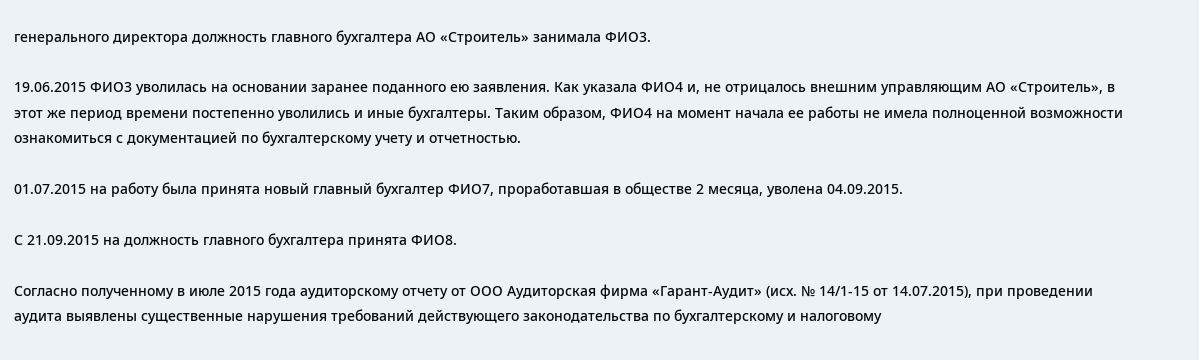генерального директора должность главного бухгалтера АО «Строитель» занимала ФИО3.

19.06.2015 ФИО3 уволилась на основании заранее поданного ею заявления. Как указала ФИО4 и, не отрицалось внешним управляющим АО «Строитель», в этот же период времени постепенно уволились и иные бухгалтеры. Таким образом, ФИО4 на момент начала ее работы не имела полноценной возможности ознакомиться с документацией по бухгалтерскому учету и отчетностью.

01.07.2015 на работу была принята новый главный бухгалтер ФИО7, проработавшая в обществе 2 месяца, уволена 04.09.2015.

С 21.09.2015 на должность главного бухгалтера принята ФИО8.

Согласно полученному в июле 2015 года аудиторскому отчету от ООО Аудиторская фирма «Гарант-Аудит» (исх. № 14/1-15 от 14.07.2015), при проведении аудита выявлены существенные нарушения требований действующего законодательства по бухгалтерскому и налоговому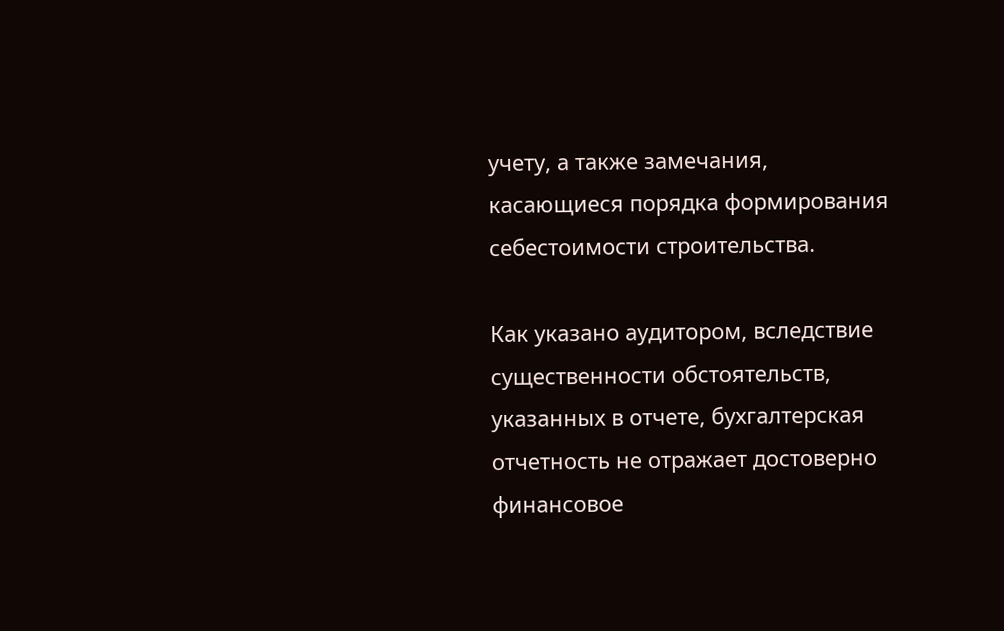учету, а также замечания, касающиеся порядка формирования себестоимости строительства.

Как указано аудитором, вследствие существенности обстоятельств, указанных в отчете, бухгалтерская отчетность не отражает достоверно финансовое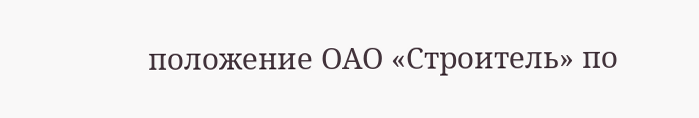положение ОАО «Строитель» по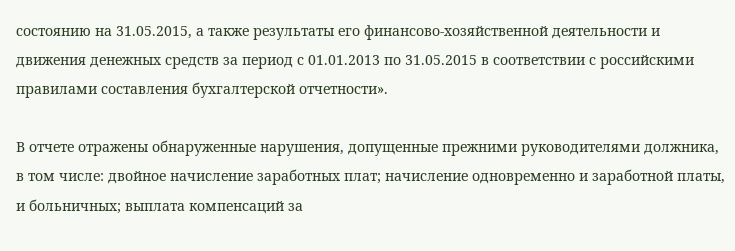состоянию на 31.05.2015, а также результаты его финансово-хозяйственной деятельности и движения денежных средств за период с 01.01.2013 по 31.05.2015 в соответствии с российскими правилами составления бухгалтерской отчетности».

В отчете отражены обнаруженные нарушения, допущенные прежними руководителями должника, в том числе: двойное начисление заработных плат; начисление одновременно и заработной платы, и больничных; выплата компенсаций за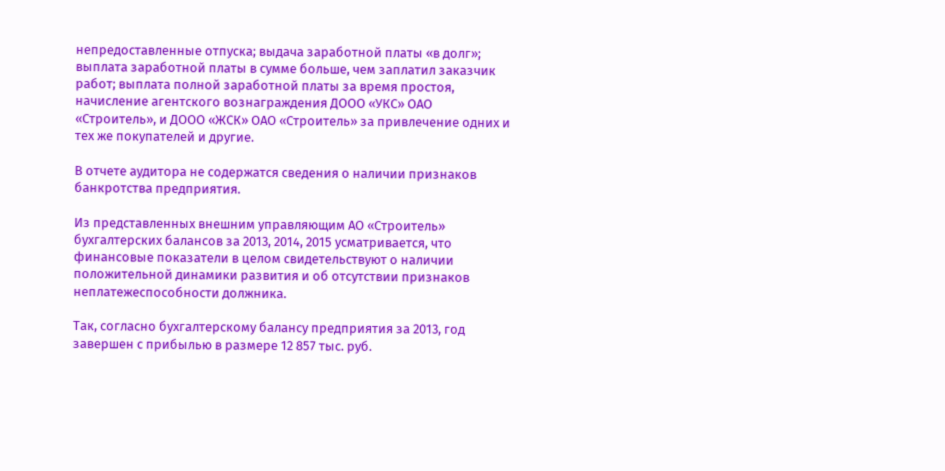непредоставленные отпуска; выдача заработной платы «в долг»; выплата заработной платы в сумме больше, чем заплатил заказчик работ; выплата полной заработной платы за время простоя, начисление агентского вознаграждения ДООО «УКС» ОАО «Строитель», и ДООО «ЖСК» ОАО «Строитель» за привлечение одних и тех же покупателей и другие.

В отчете аудитора не содержатся сведения о наличии признаков банкротства предприятия.

Из представленных внешним управляющим АО «Строитель» бухгалтерских балансов за 2013, 2014, 2015 усматривается, что финансовые показатели в целом свидетельствуют о наличии положительной динамики развития и об отсутствии признаков неплатежеспособности должника.

Так, согласно бухгалтерскому балансу предприятия за 2013, год завершен с прибылью в размере 12 857 тыс. руб.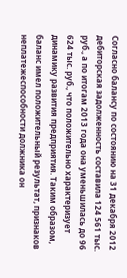Согласно балансу по состоянию на 31 декабря 2012 дебиторская задолженность составила 124 561 тыс. руб., а по итогам 2013 года она уменьшилась до 96 624 тыс. руб., что положительно характеризует динамику развития предприятия. Таким образом, баланс имел положительный результат, признаков неплатежеспособности должника он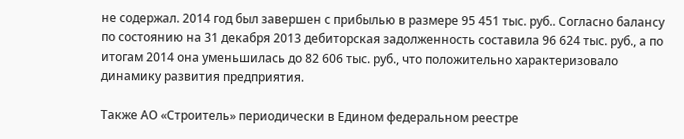не содержал. 2014 год был завершен с прибылью в размере 95 451 тыс. руб.. Согласно балансу по состоянию на 31 декабря 2013 дебиторская задолженность составила 96 624 тыс. руб., а по итогам 2014 она уменьшилась до 82 606 тыс. руб., что положительно характеризовало динамику развития предприятия.

Также АО «Строитель» периодически в Едином федеральном реестре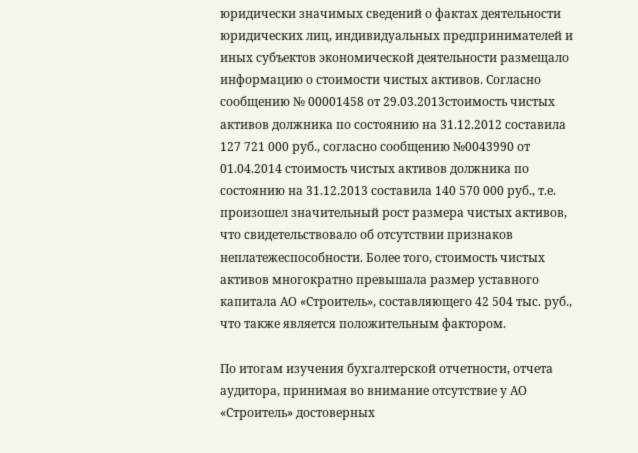юридически значимых сведений о фактах деятельности юридических лиц, индивидуальных предпринимателей и иных субъектов экономической деятельности размещало информацию о стоимости чистых активов. Согласно сообщению № 00001458 от 29.03.2013стоимость чистых активов должника по состоянию на 31.12.2012 составила 127 721 000 руб., согласно сообщению №0043990 от 01.04.2014 стоимость чистых активов должника по состоянию на 31.12.2013 составила 140 570 000 руб., т.е. произошел значительный рост размера чистых активов, что свидетельствовало об отсутствии признаков неплатежеспособности. Более того, стоимость чистых активов многократно превышала размер уставного капитала АО «Строитель», составляющего 42 504 тыс. руб., что также является положительным фактором.

По итогам изучения бухгалтерской отчетности, отчета аудитора, принимая во внимание отсутствие у АО «Строитель» достоверных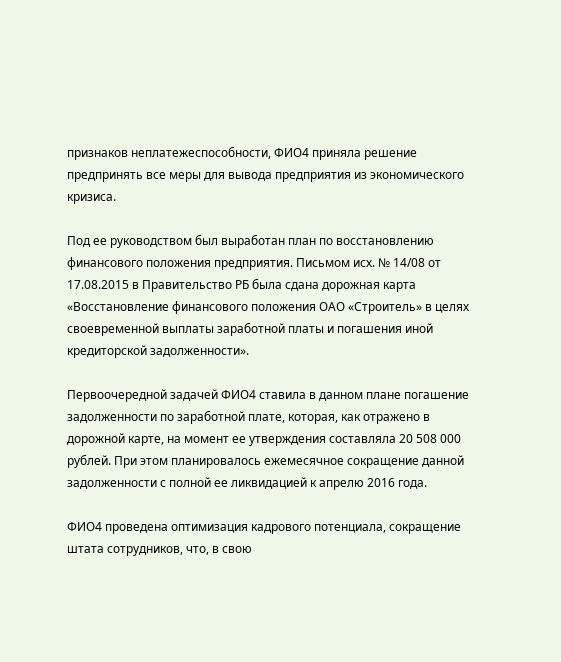признаков неплатежеспособности, ФИО4 приняла решение предпринять все меры для вывода предприятия из экономического кризиса.

Под ее руководством был выработан план по восстановлению финансового положения предприятия. Письмом исх. № 14/08 от 17.08.2015 в Правительство РБ была сдана дорожная карта «Восстановление финансового положения ОАО «Строитель» в целях своевременной выплаты заработной платы и погашения иной кредиторской задолженности».

Первоочередной задачей ФИО4 ставила в данном плане погашение задолженности по заработной плате, которая, как отражено в дорожной карте, на момент ее утверждения составляла 20 508 000 рублей. При этом планировалось ежемесячное сокращение данной задолженности с полной ее ликвидацией к апрелю 2016 года.

ФИО4 проведена оптимизация кадрового потенциала, сокращение штата сотрудников, что, в свою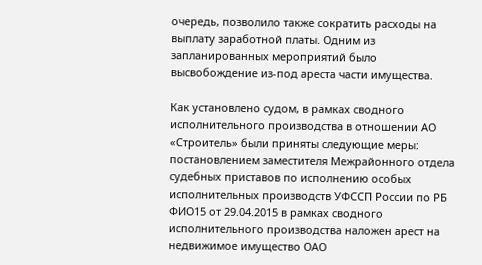очередь, позволило также сократить расходы на выплату заработной платы. Одним из запланированных мероприятий было высвобождение из-под ареста части имущества.

Как установлено судом, в рамках сводного исполнительного производства в отношении АО «Строитель» были приняты следующие меры: постановлением заместителя Межрайонного отдела судебных приставов по исполнению особых исполнительных производств УФССП России по РБ ФИО15 от 29.04.2015 в рамках сводного исполнительного производства наложен арест на недвижимое имущество ОАО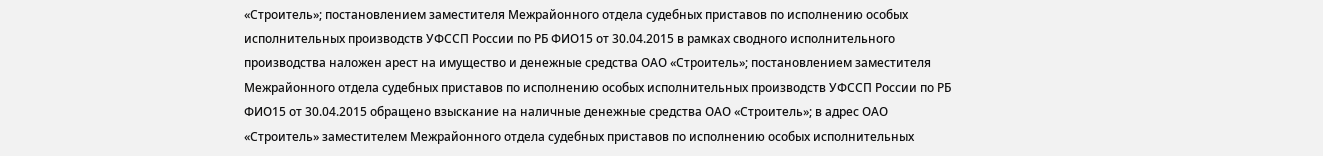«Строитель»; постановлением заместителя Межрайонного отдела судебных приставов по исполнению особых исполнительных производств УФССП России по РБ ФИО15 от 30.04.2015 в рамках сводного исполнительного производства наложен арест на имущество и денежные средства ОАО «Строитель»; постановлением заместителя Межрайонного отдела судебных приставов по исполнению особых исполнительных производств УФССП России по РБ ФИО15 от 30.04.2015 обращено взыскание на наличные денежные средства ОАО «Строитель»; в адрес ОАО «Строитель» заместителем Межрайонного отдела судебных приставов по исполнению особых исполнительных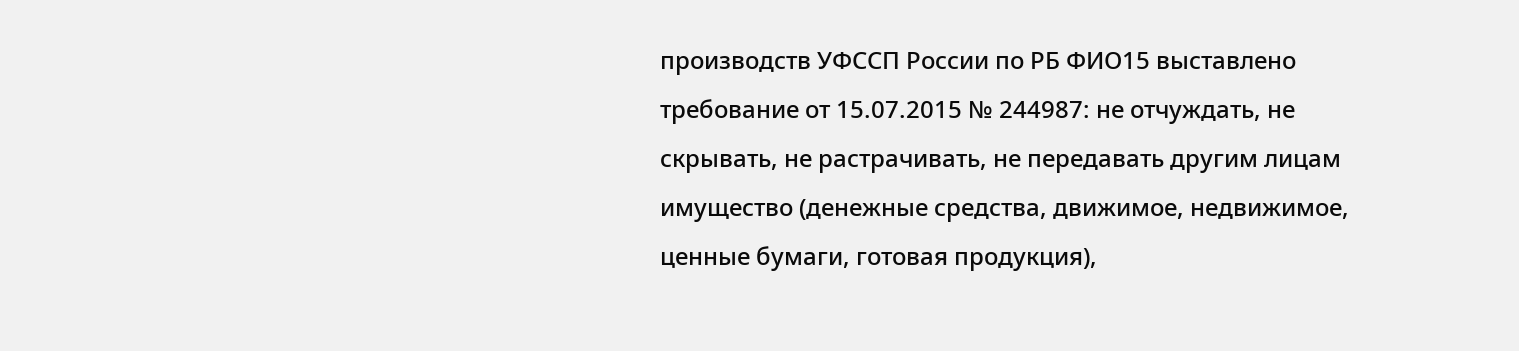производств УФССП России по РБ ФИО15 выставлено требование от 15.07.2015 № 244987: не отчуждать, не скрывать, не растрачивать, не передавать другим лицам имущество (денежные средства, движимое, недвижимое, ценные бумаги, готовая продукция),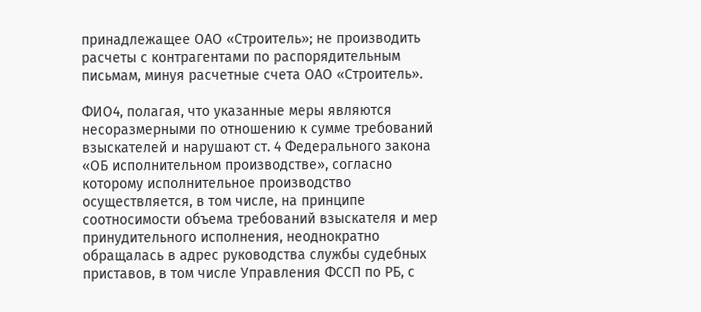принадлежащее ОАО «Строитель»; не производить расчеты с контрагентами по распорядительным письмам, минуя расчетные счета ОАО «Строитель».

ФИО4, полагая, что указанные меры являются несоразмерными по отношению к сумме требований взыскателей и нарушают ст. 4 Федерального закона «ОБ исполнительном производстве», согласно которому исполнительное производство осуществляется, в том числе, на принципе соотносимости объема требований взыскателя и мер принудительного исполнения, неоднократно обращалась в адрес руководства службы судебных приставов, в том числе Управления ФССП по РБ, с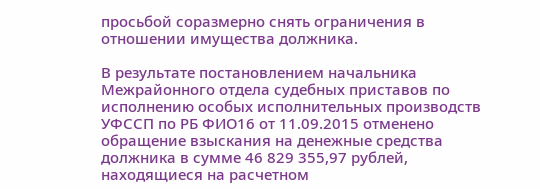просьбой соразмерно снять ограничения в отношении имущества должника.

В результате постановлением начальника Межрайонного отдела судебных приставов по исполнению особых исполнительных производств УФССП по РБ ФИО16 от 11.09.2015 отменено обращение взыскания на денежные средства должника в сумме 46 829 355,97 рублей, находящиеся на расчетном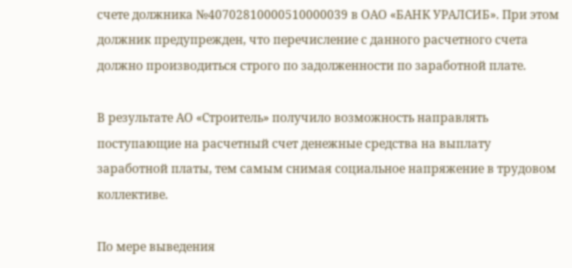счете должника №40702810000510000039 в ОАО «БАНК УРАЛСИБ». При этом должник предупрежден, что перечисление с данного расчетного счета должно производиться строго по задолженности по заработной плате.

В результате АО «Строитель» получило возможность направлять поступающие на расчетный счет денежные средства на выплату заработной платы, тем самым снимая социальное напряжение в трудовом коллективе.

По мере выведения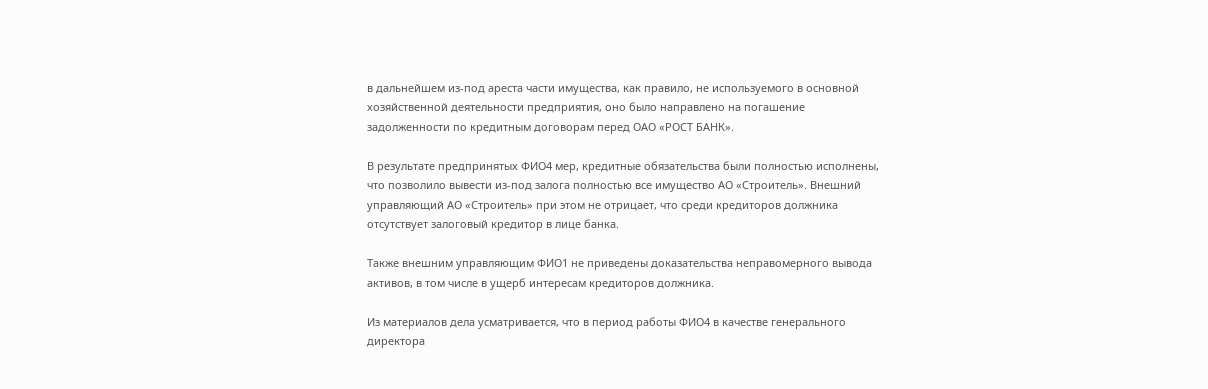в дальнейшем из-под ареста части имущества, как правило, не используемого в основной хозяйственной деятельности предприятия, оно было направлено на погашение задолженности по кредитным договорам перед ОАО «РОСТ БАНК».

В результате предпринятых ФИО4 мер, кредитные обязательства были полностью исполнены, что позволило вывести из-под залога полностью все имущество АО «Строитель». Внешний управляющий АО «Строитель» при этом не отрицает, что среди кредиторов должника отсутствует залоговый кредитор в лице банка.

Также внешним управляющим ФИО1 не приведены доказательства неправомерного вывода активов, в том числе в ущерб интересам кредиторов должника.

Из материалов дела усматривается, что в период работы ФИО4 в качестве генерального директора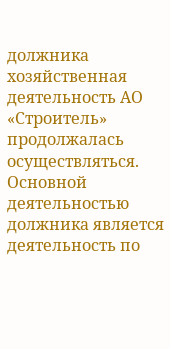должника хозяйственная деятельность АО «Строитель» продолжалась осуществляться. Основной деятельностью должника является деятельность по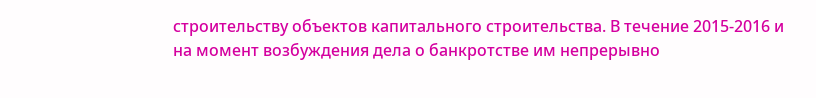строительству объектов капитального строительства. В течение 2015-2016 и на момент возбуждения дела о банкротстве им непрерывно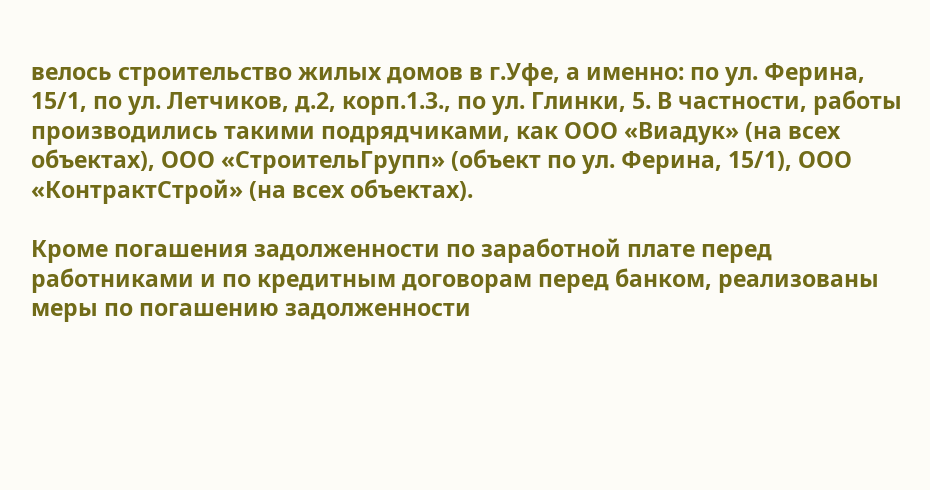велось строительство жилых домов в г.Уфе, а именно: по ул. Ферина, 15/1, по ул. Летчиков, д.2, корп.1.3., по ул. Глинки, 5. В частности, работы производились такими подрядчиками, как ООО «Виадук» (на всех объектах), ООО «СтроительГрупп» (объект по ул. Ферина, 15/1), ООО «КонтрактСтрой» (на всех объектах).

Кроме погашения задолженности по заработной плате перед работниками и по кредитным договорам перед банком, реализованы меры по погашению задолженности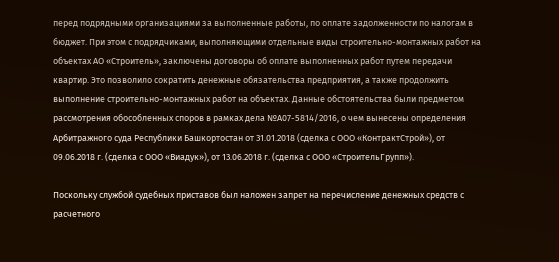перед подрядными организациями за выполненные работы, по оплате задолженности по налогам в бюджет. При этом с подрядчиками, выполняющими отдельные виды строительно-монтажных работ на объектах АО «Строитель», заключены договоры об оплате выполненных работ путем передачи квартир. Это позволило сократить денежные обязательства предприятия, а также продолжить выполнение строительно-монтажных работ на объектах. Данные обстоятельства были предметом рассмотрения обособленных споров в рамках дела №А07-5814/2016, о чем вынесены определения Арбитражного суда Республики Башкортостан от 31.01.2018 (сделка с ООО «КонтрактСтрой»), от 09.06.2018 г. (сделка с ООО «Виадук»), от 13.06.2018 г. (сделка с ООО «СтроительГрупп»).

Поскольку службой судебных приставов был наложен запрет на перечисление денежных средств с расчетного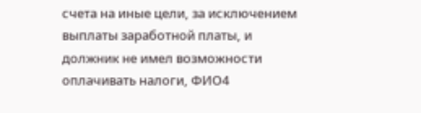счета на иные цели, за исключением выплаты заработной платы, и должник не имел возможности оплачивать налоги, ФИО4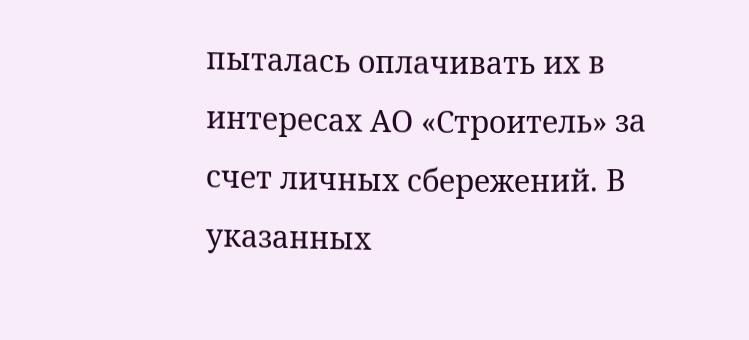пыталась оплачивать их в интересах АО «Строитель» за счет личных сбережений. В указанных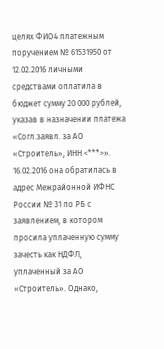целях ФИО4 платежным поручением № 61531950 от 12.02.2016 личными средствами оплатила в бюджет сумму 20 000 рублей, указав в назначении платежа «Согл.заявл. за АО «Строитель», ИНН <***>». 16.02.2016 она обратилась в адрес Межрайонной ИФНС России № 31 по РБ с заявлением, в котором просила уплаченную сумму зачесть как НДФЛ, уплаченный за АО «Строитель». Однако,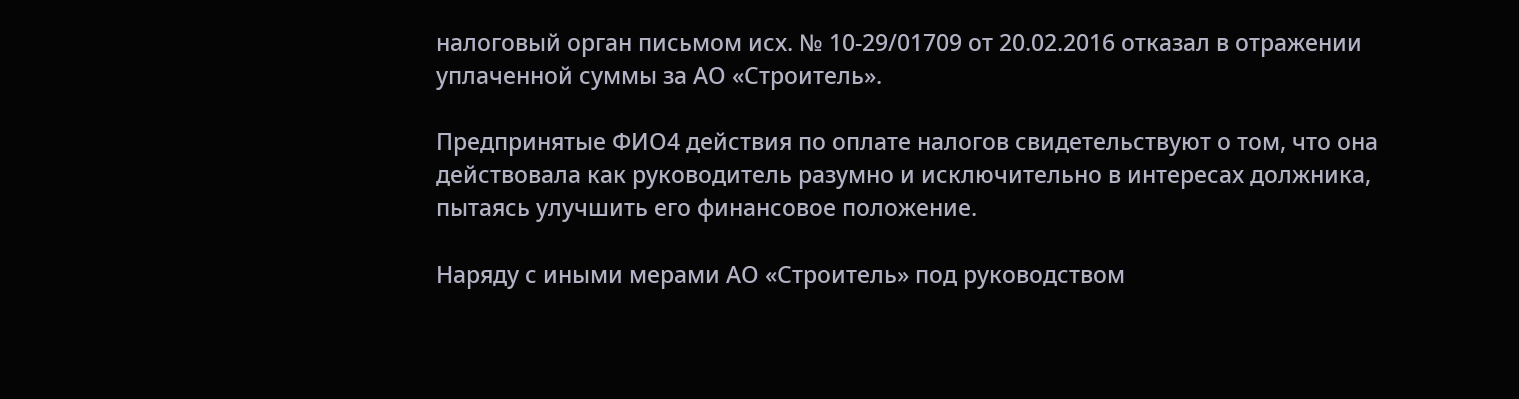налоговый орган письмом исх. № 10-29/01709 от 20.02.2016 отказал в отражении уплаченной суммы за АО «Строитель».

Предпринятые ФИО4 действия по оплате налогов свидетельствуют о том, что она действовала как руководитель разумно и исключительно в интересах должника, пытаясь улучшить его финансовое положение.

Наряду с иными мерами АО «Строитель» под руководством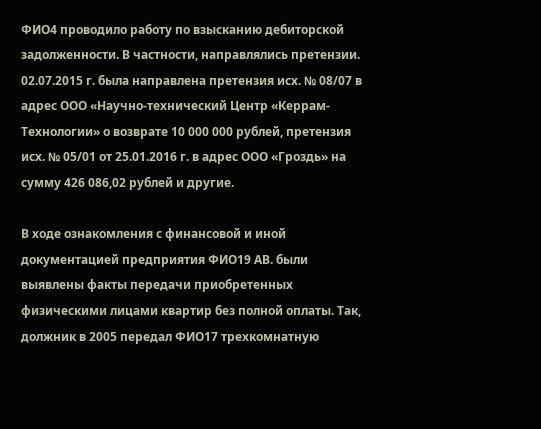ФИО4 проводило работу по взысканию дебиторской задолженности. В частности, направлялись претензии. 02.07.2015 г. была направлена претензия исх. № 08/07 в адрес ООО «Научно-технический Центр «Керрам-Технологии» о возврате 10 000 000 рублей, претензия исх. № 05/01 от 25.01.2016 г. в адрес ООО «Гроздь» на сумму 426 086,02 рублей и другие.

В ходе ознакомления с финансовой и иной документацией предприятия ФИО19 АВ. были выявлены факты передачи приобретенных физическими лицами квартир без полной оплаты. Так, должник в 2005 передал ФИО17 трехкомнатную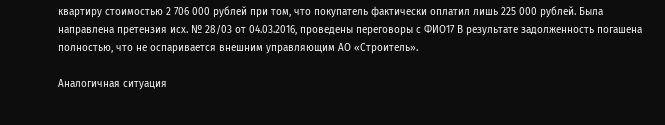квартиру стоимостью 2 706 000 рублей при том, что покупатель фактически оплатил лишь 225 000 рублей. Была направлена претензия исх. № 28/03 от 04.03.2016, проведены переговоры с ФИО17 В результате задолженность погашена полностью, что не оспаривается внешним управляющим АО «Строитель».

Аналогичная ситуация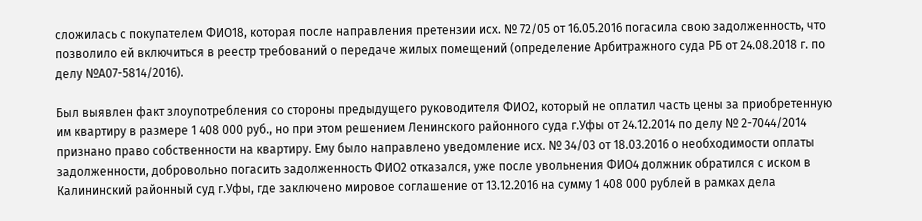сложилась с покупателем ФИО18, которая после направления претензии исх. № 72/05 от 16.05.2016 погасила свою задолженность, что позволило ей включиться в реестр требований о передаче жилых помещений (определение Арбитражного суда РБ от 24.08.2018 г. по делу №А07-5814/2016).

Был выявлен факт злоупотребления со стороны предыдущего руководителя ФИО2, который не оплатил часть цены за приобретенную им квартиру в размере 1 408 000 руб., но при этом решением Ленинского районного суда г.Уфы от 24.12.2014 по делу № 2-7044/2014 признано право собственности на квартиру. Ему было направлено уведомление исх. № 34/03 от 18.03.2016 о необходимости оплаты задолженности, добровольно погасить задолженность ФИО2 отказался, уже после увольнения ФИО4 должник обратился с иском в Калининский районный суд г.Уфы, где заключено мировое соглашение от 13.12.2016 на сумму 1 408 000 рублей в рамках дела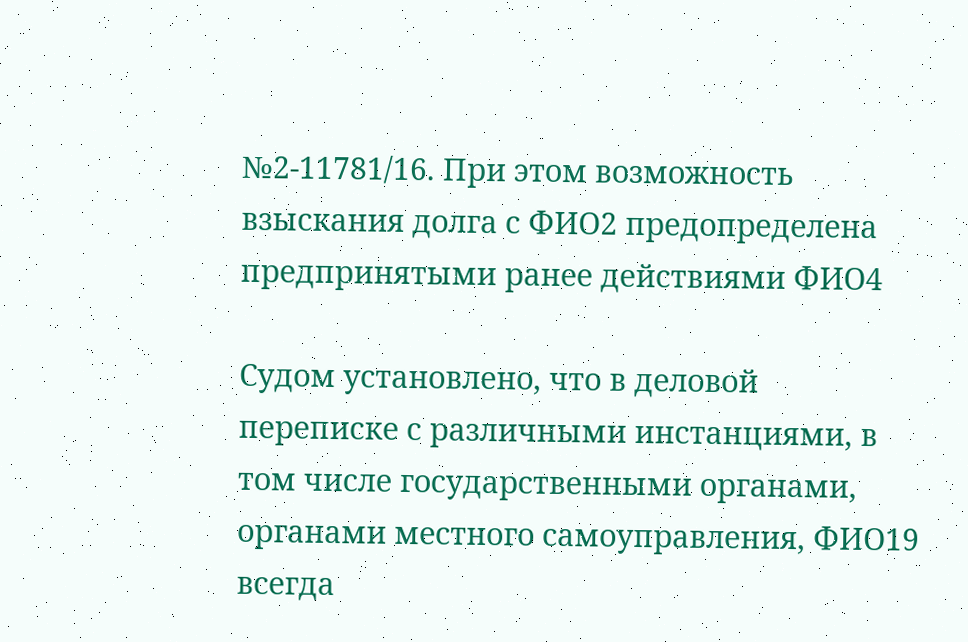№2-11781/16. При этом возможность взыскания долга с ФИО2 предопределена предпринятыми ранее действиями ФИО4

Судом установлено, что в деловой переписке с различными инстанциями, в том числе государственными органами, органами местного самоуправления, ФИО19 всегда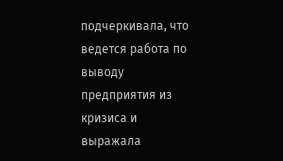подчеркивала, что ведется работа по выводу предприятия из кризиса и выражала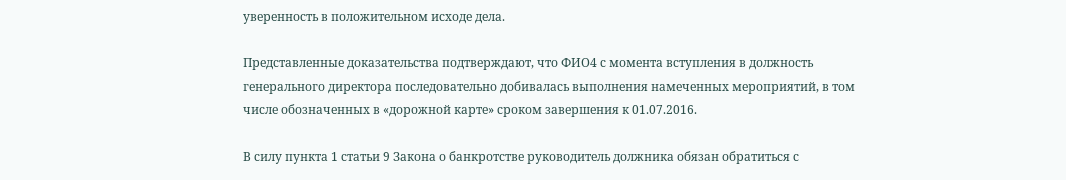уверенность в положительном исходе дела.

Представленные доказательства подтверждают, что ФИО4 с момента вступления в должность генерального директора последовательно добивалась выполнения намеченных мероприятий, в том числе обозначенных в «дорожной карте» сроком завершения к 01.07.2016.

В силу пункта 1 статьи 9 Закона о банкротстве руководитель должника обязан обратиться с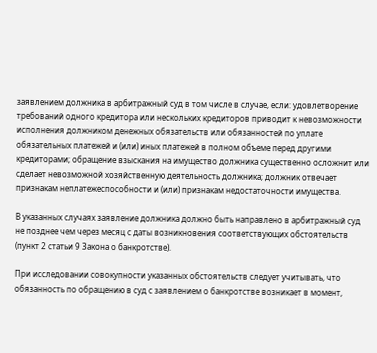заявлением должника в арбитражный суд в том числе в случае, если: удовлетворение требований одного кредитора или нескольких кредиторов приводит к невозможности исполнения должником денежных обязательств или обязанностей по уплате обязательных платежей и (или) иных платежей в полном объеме перед другими кредиторами; обращение взыскания на имущество должника существенно осложнит или сделает невозможной хозяйственную деятельность должника; должник отвечает признакам неплатежеспособности и (или) признакам недостаточности имущества.

В указанных случаях заявление должника должно быть направлено в арбитражный суд не позднее чем через месяц с даты возникновения соответствующих обстоятельств (пункт 2 статьи 9 Закона о банкротстве).

При исследовании совокупности указанных обстоятельств следует учитывать, что обязанность по обращению в суд с заявлением о банкротстве возникает в момент,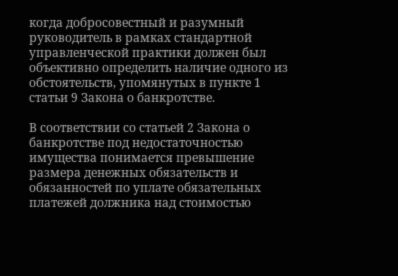когда добросовестный и разумный руководитель в рамках стандартной управленческой практики должен был объективно определить наличие одного из обстоятельств, упомянутых в пункте 1 статьи 9 Закона о банкротстве.

В соответствии со статьей 2 Закона о банкротстве под недостаточностью имущества понимается превышение размера денежных обязательств и обязанностей по уплате обязательных платежей должника над стоимостью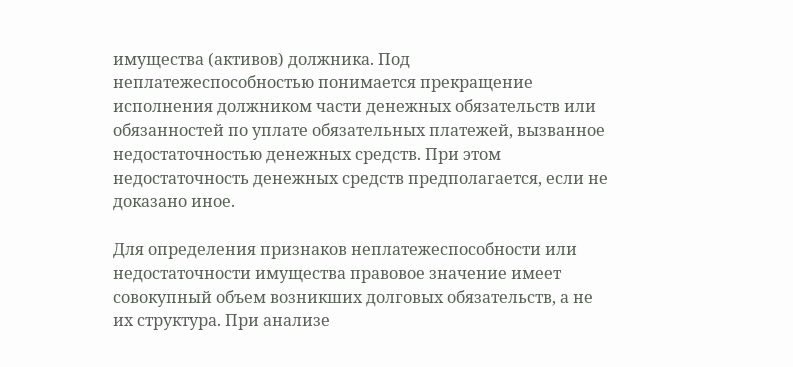имущества (активов) должника. Под неплатежеспособностью понимается прекращение исполнения должником части денежных обязательств или обязанностей по уплате обязательных платежей, вызванное недостаточностью денежных средств. При этом недостаточность денежных средств предполагается, если не доказано иное.

Для определения признаков неплатежеспособности или недостаточности имущества правовое значение имеет совокупный объем возникших долговых обязательств, а не их структура. При анализе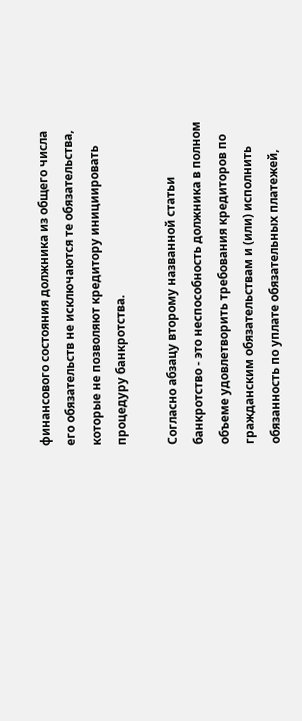финансового состояния должника из общего числа его обязательств не исключаются те обязательства, которые не позволяют кредитору инициировать процедуру банкротства.

Согласно абзацу второму названной статьи банкротство - это неспособность должника в полном объеме удовлетворить требования кредиторов по гражданским обязательствам и (или) исполнить обязанность по уплате обязательных платежей,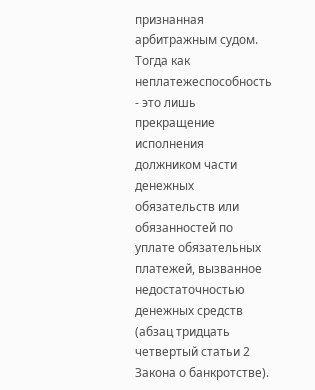признанная арбитражным судом. Тогда как неплатежеспособность - это лишь прекращение исполнения должником части денежных обязательств или обязанностей по уплате обязательных платежей, вызванное недостаточностью денежных средств (абзац тридцать четвертый статьи 2 Закона о банкротстве).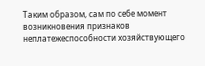Таким образом, сам по себе момент возникновения признаков неплатежеспособности хозяйствующего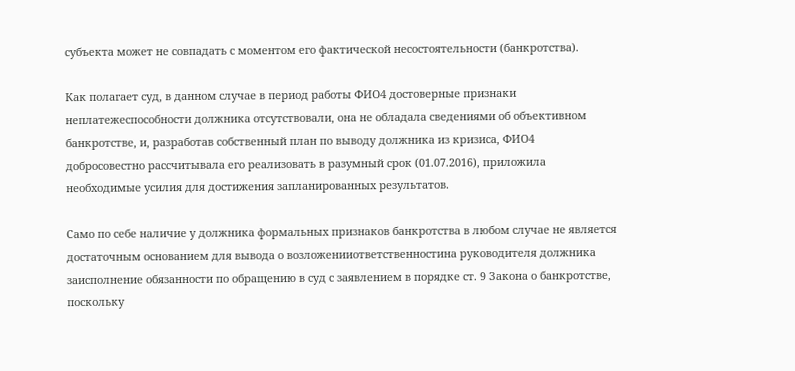субъекта может не совпадать с моментом его фактической несостоятельности (банкротства).

Как полагает суд, в данном случае в период работы ФИО4 достоверные признаки неплатежеспособности должника отсутствовали, она не обладала сведениями об объективном банкротстве, и, разработав собственный план по выводу должника из кризиса, ФИО4 добросовестно рассчитывала его реализовать в разумный срок (01.07.2016), приложила необходимые усилия для достижения запланированных результатов.

Само по себе наличие у должника формальных признаков банкротства в любом случае не является достаточным основанием для вывода о возложенииответственностина руководителя должника заисполнение обязанности по обращению в суд с заявлением в порядке ст. 9 Закона о банкротстве, поскольку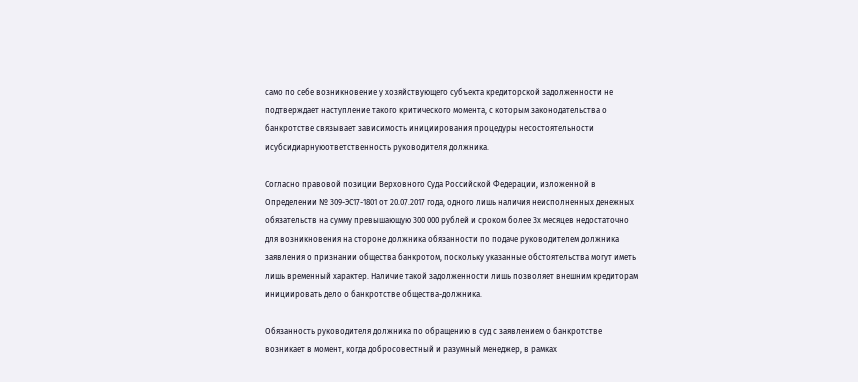само по себе возникновение у хозяйствующего субъекта кредиторской задолженности не подтверждает наступление такого критического момента, с которым законодательства о банкротстве связывает зависимость инициирования процедуры несостоятельности исубсидиарнуюответственность руководителя должника.

Согласно правовой позиции Верховного Суда Российской Федерации, изложенной в Определении № 309-ЭС17-1801 от 20.07.2017 года, одного лишь наличия неисполненных денежных обязательств на сумму превышающую 300 000 рублей и сроком более 3х месяцев недостаточно для возникновения на стороне должника обязанности по подаче руководителем должника заявления о признании общества банкротом, поскольку указанные обстоятельства могут иметь лишь временный характер. Наличие такой задолженности лишь позволяет внешним кредиторам инициировать дело о банкротстве общества-должника.

Обязанность руководителя должника по обращению в суд с заявлением о банкротстве возникает в момент, когда добросовестный и разумный менеджер, в рамках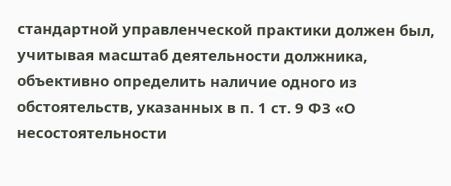стандартной управленческой практики должен был, учитывая масштаб деятельности должника, объективно определить наличие одного из обстоятельств, указанных в п. 1 ст. 9 ФЗ «О несостоятельности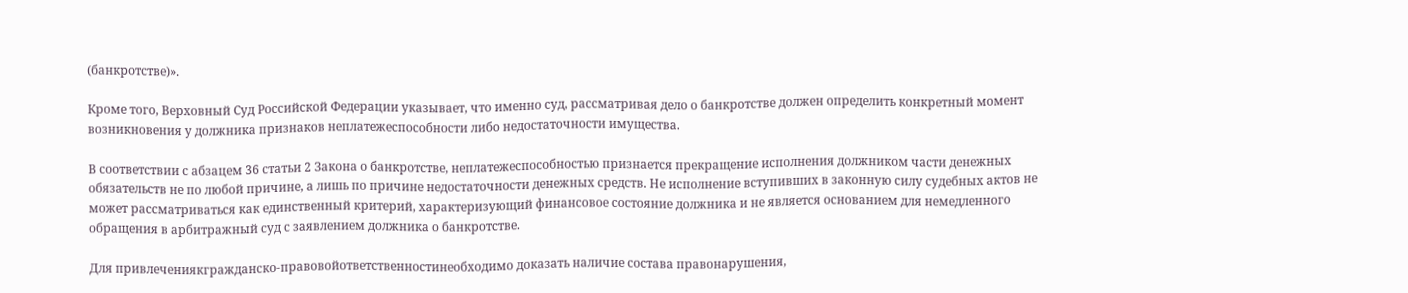(банкротстве)».

Кроме того, Верховный Суд Российской Федерации указывает, что именно суд, рассматривая дело о банкротстве должен определить конкретный момент возникновения у должника признаков неплатежеспособности либо недостаточности имущества.

В соответствии с абзацем 36 статьи 2 Закона о банкротстве, неплатежеспособностью признается прекращение исполнения должником части денежных обязательств не по любой причине, а лишь по причине недостаточности денежных средств. Не исполнение вступивших в законную силу судебных актов не может рассматриваться как единственный критерий, характеризующий финансовое состояние должника и не является основанием для немедленного обращения в арбитражный суд с заявлением должника о банкротстве.

Для привлечениякгражданско-правовойответственностинеобходимо доказать наличие состава правонарушения,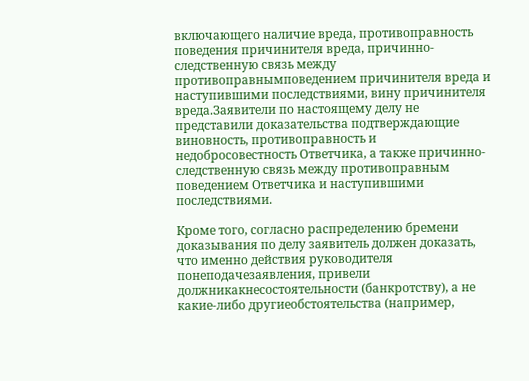включающего наличие вреда, противоправность поведения причинителя вреда, причинно-следственную связь между противоправнымповедением причинителя вреда и наступившими последствиями, вину причинителя вреда.Заявители по настоящему делу не представили доказательства подтверждающие виновность, противоправность и недобросовестность Ответчика, а также причинно-следственную связь между противоправным поведением Ответчика и наступившими последствиями.

Кроме того, согласно распределению бремени доказывания по делу заявитель должен доказать, что именно действия руководителя понеподачезаявления, привели должникакнесостоятельности (банкротству), а не какие-либо другиеобстоятельства (например,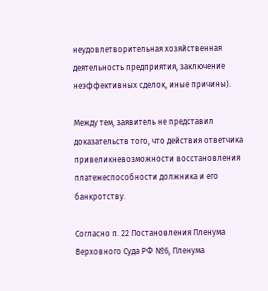неудовлетворительная хозяйственная деятельность предприятия, заключение неэффективных сделок, иные причины).

Между тем, заявитель не представил доказательств того, что действия ответчика привеликневозможности восстановления платежеспособности должника и его банкротству.

Согласно п. 22 Постановления Пленума Верховного Суда РФ №6, Пленума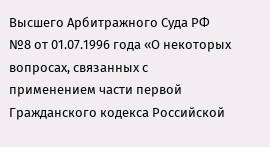Высшего Арбитражного Суда РФ №8 от 01.07.1996 года «О некоторых вопросах, связанных с применением части первой Гражданского кодекса Российской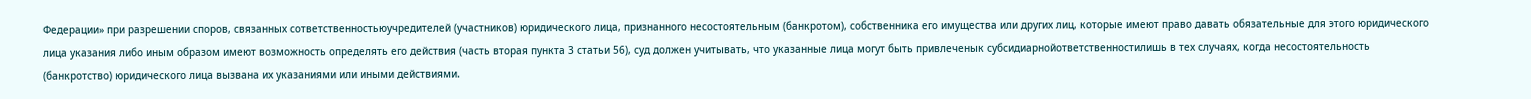Федерации» при разрешении споров, связанных сответственностьюучредителей (участников) юридического лица, признанного несостоятельным (банкротом), собственника его имущества или других лиц, которые имеют право давать обязательные для этого юридического лица указания либо иным образом имеют возможность определять его действия (часть вторая пункта 3 статьи 56), суд должен учитывать, что указанные лица могут быть привлеченык субсидиарнойответственностилишь в тех случаях, когда несостоятельность (банкротство) юридического лица вызвана их указаниями или иными действиями.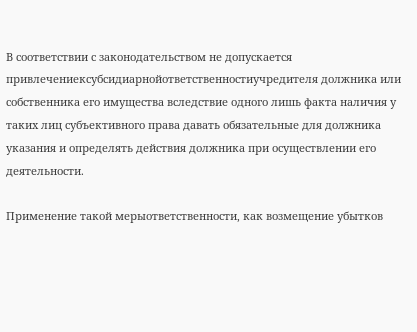В соответствии с законодательством не допускается привлечениексубсидиарнойответственностиучредителя должника или собственника его имущества вследствие одного лишь факта наличия у таких лиц субъективного права давать обязательные для должника указания и определять действия должника при осуществлении его деятельности.

Применение такой мерыответственности, как возмещение убытков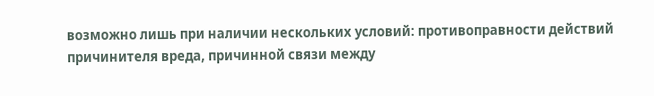возможно лишь при наличии нескольких условий: противоправности действий причинителя вреда, причинной связи между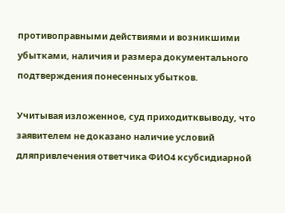противоправными действиями и возникшими убытками, наличия и размера документального подтверждения понесенных убытков.

Учитывая изложенное, суд приходитквыводу, что заявителем не доказано наличие условий дляпривлечения ответчика ФИО4 ксубсидиарной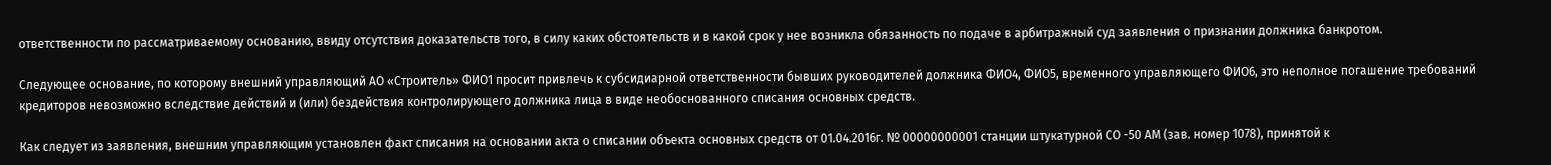ответственности по рассматриваемому основанию, ввиду отсутствия доказательств того, в силу каких обстоятельств и в какой срок у нее возникла обязанность по подаче в арбитражный суд заявления о признании должника банкротом.

Следующее основание, по которому внешний управляющий АО «Строитель» ФИО1 просит привлечь к субсидиарной ответственности бывших руководителей должника ФИО4, ФИО5, временного управляющего ФИО6, это неполное погашение требований кредиторов невозможно вследствие действий и (или) бездействия контролирующего должника лица в виде необоснованного списания основных средств.

Как следует из заявления, внешним управляющим установлен факт списания на основании акта о списании объекта основных средств от 01.04.2016г. № 00000000001 станции штукатурной СО -50 АМ (зав. номер 1078), принятой к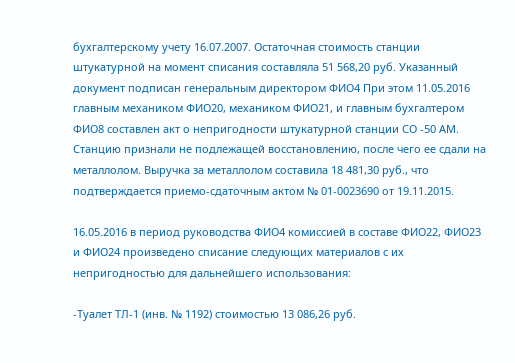бухгалтерскому учету 16.07.2007. Остаточная стоимость станции штукатурной на момент списания составляла 51 568,20 руб. Указанный документ подписан генеральным директором ФИО4 При этом 11.05.2016 главным механиком ФИО20, механиком ФИО21, и главным бухгалтером ФИО8 составлен акт о непригодности штукатурной станции СО -50 АМ. Станцию признали не подлежащей восстановлению, после чего ее сдали на металлолом. Выручка за металлолом составила 18 481,30 руб., что подтверждается приемо-сдаточным актом № 01-0023690 от 19.11.2015.

16.05.2016 в период руководства ФИО4 комиссией в составе ФИО22, ФИО23 и ФИО24 произведено списание следующих материалов с их непригодностью для дальнейшего использования:

-Туалет ТЛ-1 (инв. № 1192) стоимостью 13 086,26 руб.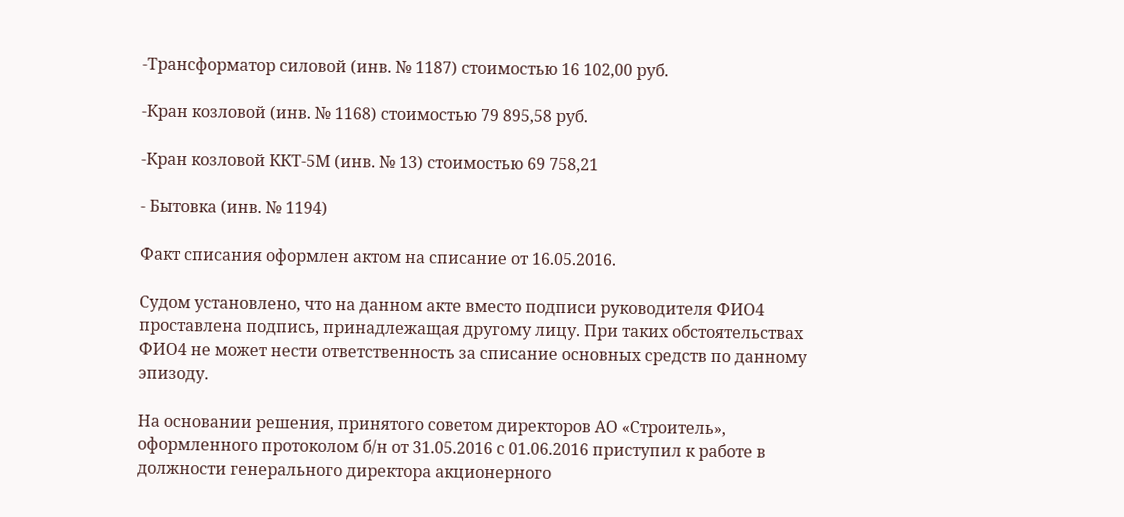-Трансформатор силовой (инв. № 1187) стоимостью 16 102,00 руб.

-Кран козловой (инв. № 1168) стоимостью 79 895,58 руб.

-Кран козловой ККТ-5М (инв. № 13) стоимостью 69 758,21

- Бытовка (инв. № 1194)

Факт списания оформлен актом на списание от 16.05.2016.

Судом установлено, что на данном акте вместо подписи руководителя ФИО4 проставлена подпись, принадлежащая другому лицу. При таких обстоятельствах ФИО4 не может нести ответственность за списание основных средств по данному эпизоду.

На основании решения, принятого советом директоров АО «Строитель», оформленного протоколом б/н от 31.05.2016 с 01.06.2016 приступил к работе в должности генерального директора акционерного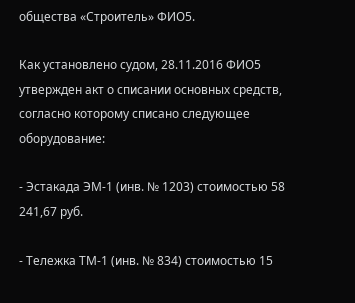общества «Строитель» ФИО5.

Как установлено судом, 28.11.2016 ФИО5 утвержден акт о списании основных средств, согласно которому списано следующее оборудование:

- Эстакада ЭМ-1 (инв. № 1203) стоимостью 58 241,67 руб.

- Тележка ТМ-1 (инв. № 834) стоимостью 15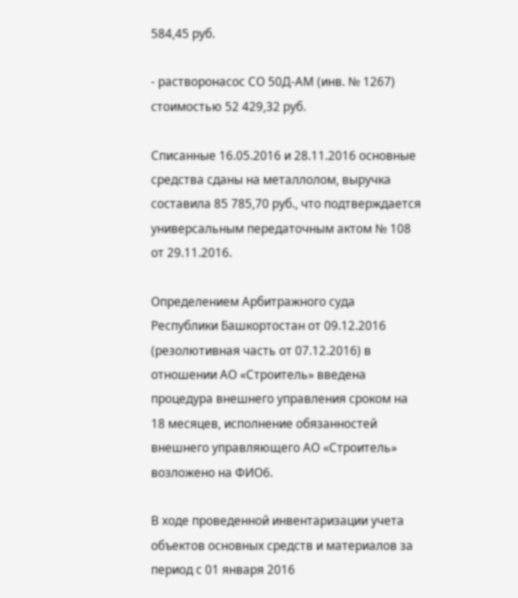584,45 руб.

- растворонасос СО 50Д-АМ (инв. № 1267) стоимостью 52 429,32 руб.

Списанные 16.05.2016 и 28.11.2016 основные средства сданы на металлолом, выручка составила 85 785,70 руб., что подтверждается универсальным передаточным актом № 108 от 29.11.2016.

Определением Арбитражного суда Республики Башкортостан от 09.12.2016 (резолютивная часть от 07.12.2016) в отношении АО «Строитель» введена процедура внешнего управления сроком на 18 месяцев, исполнение обязанностей внешнего управляющего АО «Строитель» возложено на ФИО6.

В ходе проведенной инвентаризации учета объектов основных средств и материалов за период с 01 января 2016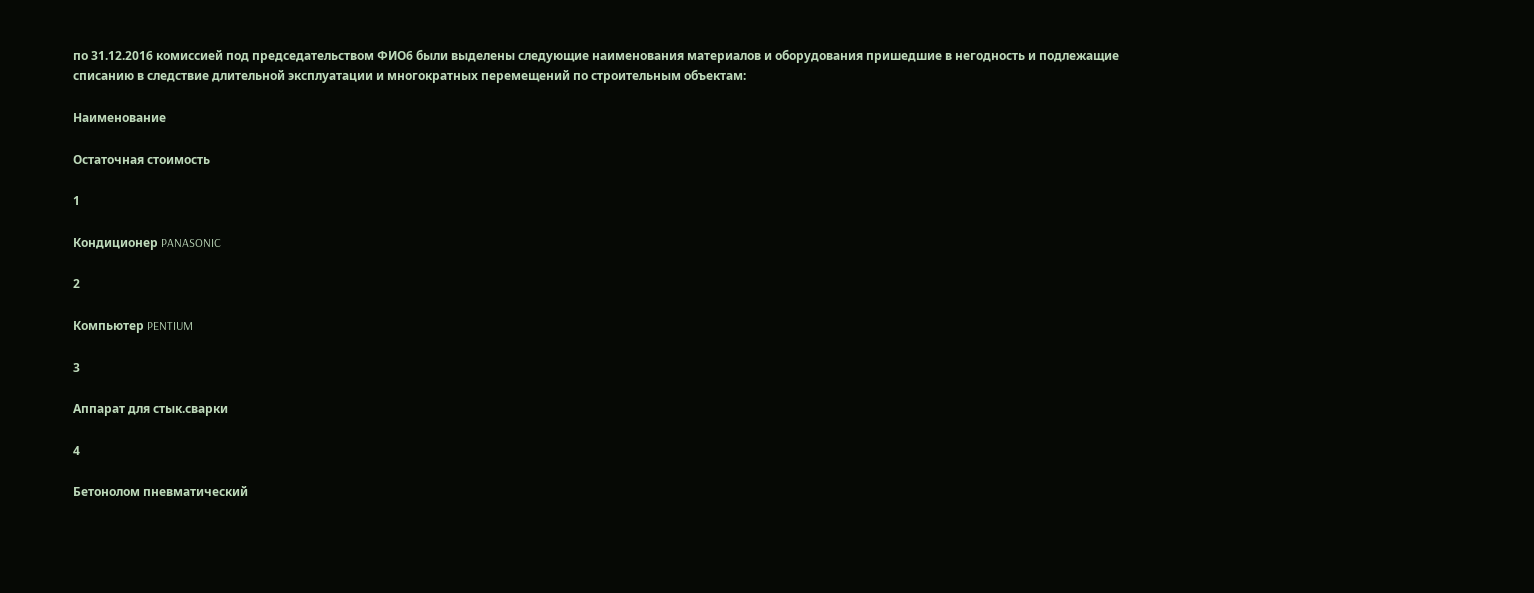по 31.12.2016 комиссией под председательством ФИО6 были выделены следующие наименования материалов и оборудования пришедшие в негодность и подлежащие списанию в следствие длительной эксплуатации и многократных перемещений по строительным объектам:

Наименование

Остаточная стоимость

1

Кондиционер PANASONIC

2

Компьютер PENTIUM

3

Аппарат для стык.сварки

4

Бетонолом пневматический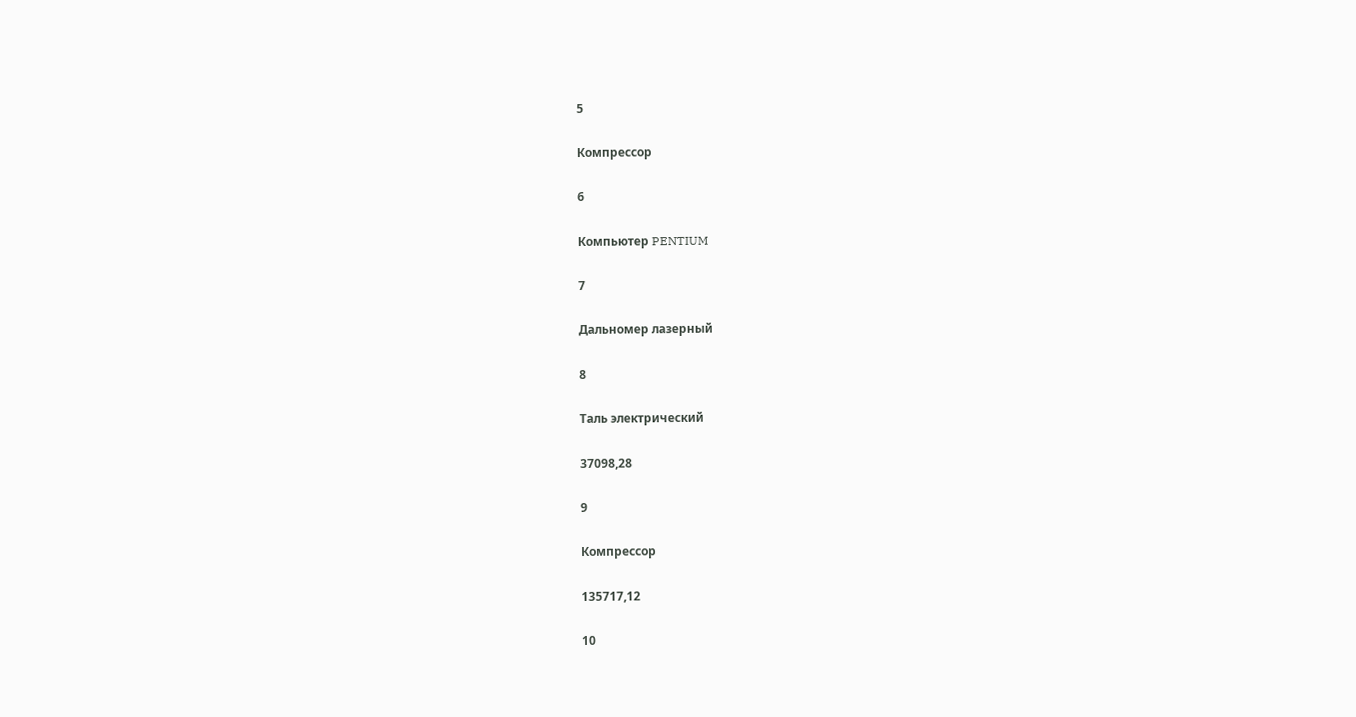5

Компрессор

6

Компьютер PENTIUM

7

Дальномер лазерный

8

Таль электрический

37098,28

9

Компрессор

135717,12

10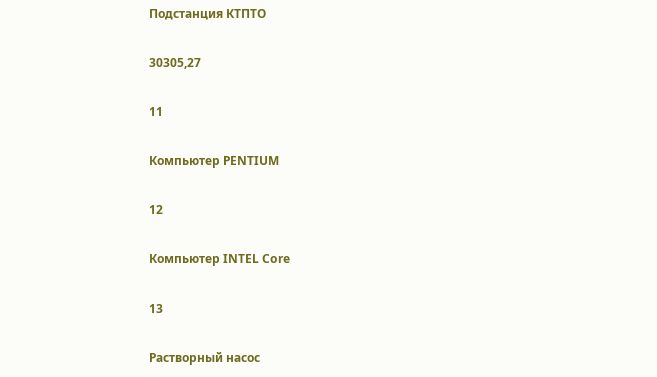Подстанция КТПТО

30305,27

11

Компьютер PENTIUM

12

Компьютер INTEL Core

13

Растворный насос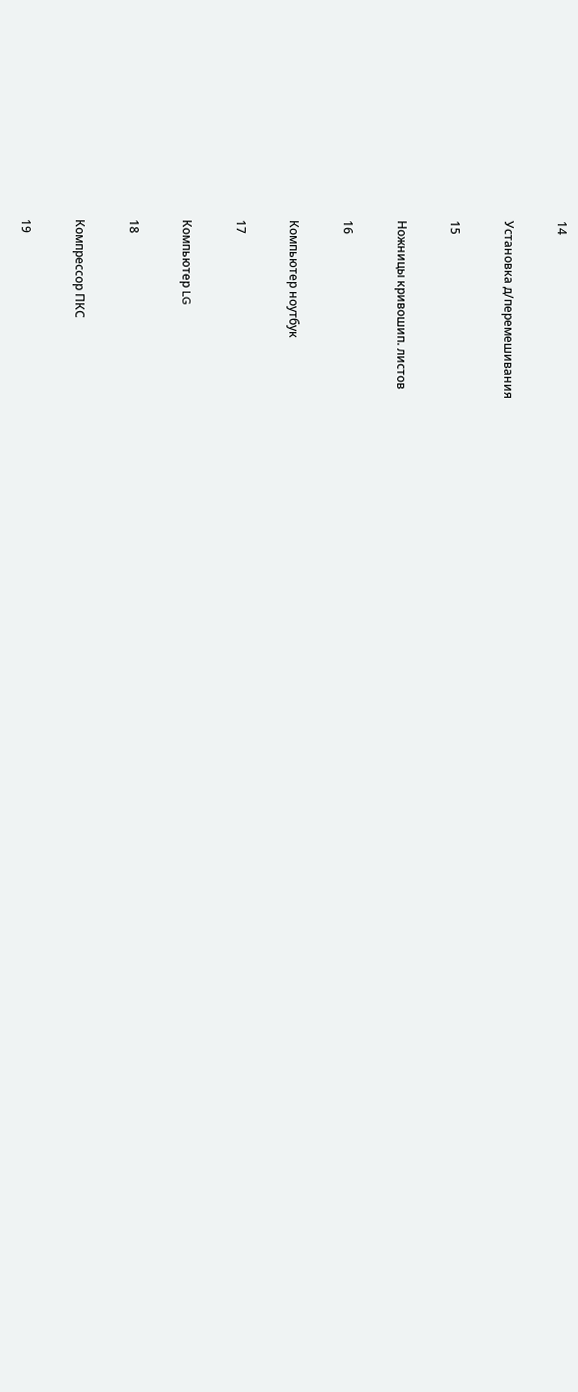14

Установка д/перемешивания

15

Ножницы кривошип. листов

16

Компьютер ноутбук

17

Компьютер LG

18

Компрессор ПКС

19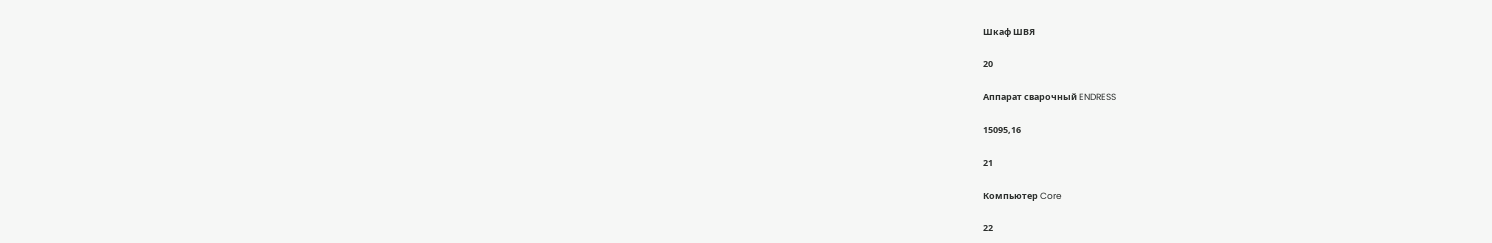Шкаф ШВЯ

20

Аппарат сварочный ENDRESS

15095,16

21

Компьютер Core

22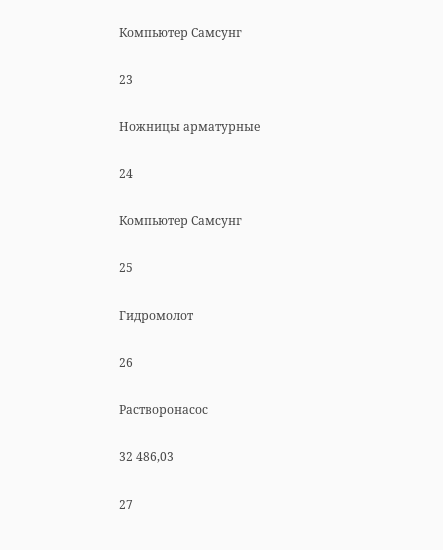Компьютер Самсунг

23

Ножницы арматурные

24

Компьютер Самсунг

25

Гидромолот

26

Растворонасос

32 486,03

27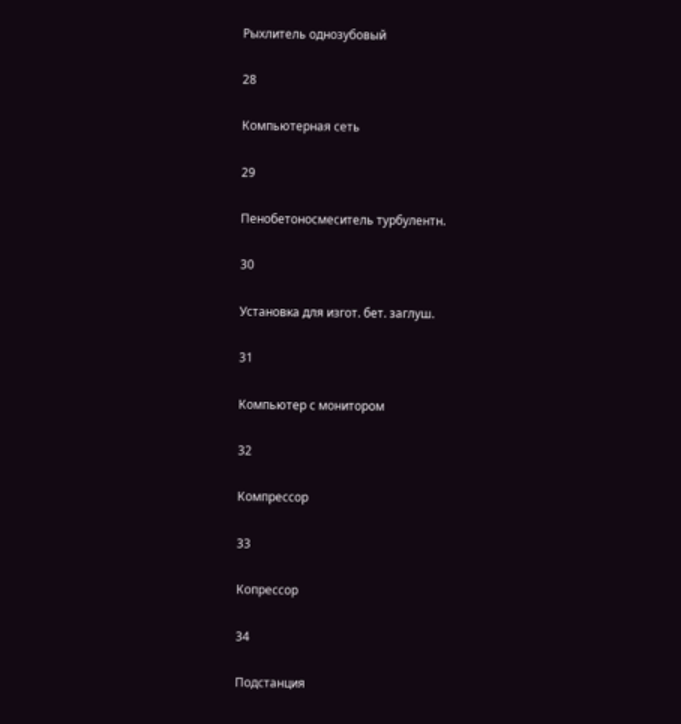Рыхлитель однозубовый

28

Компьютерная сеть

29

Пенобетоносмеситель турбулентн.

30

Установка для изгот. бет. заглуш.

31

Компьютер с монитором

32

Компрессор

33

Копрессор

34

Подстанция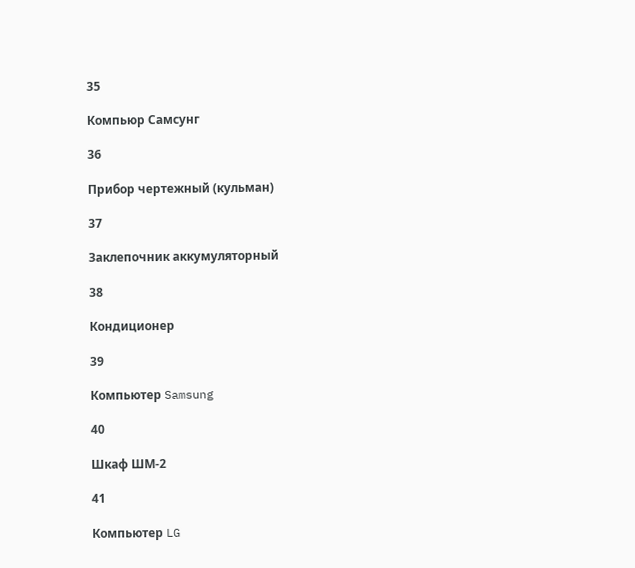35

Компьюр Самсунг

36

Прибор чертежный (кульман)

37

Заклепочник аккумуляторный

38

Кондиционер

39

Компьютер Samsung

40

Шкаф ШМ-2

41

Компьютер LG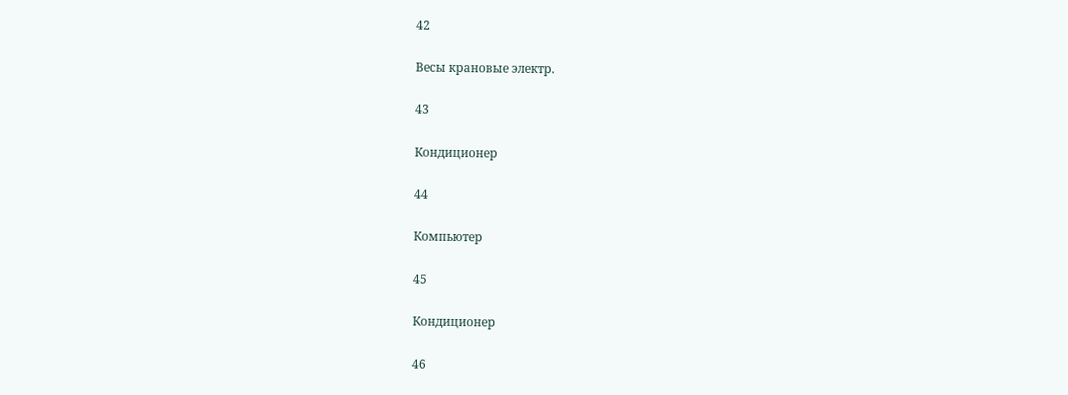42

Весы крановые электр.

43

Кондиционер

44

Компьютер

45

Кондиционер

46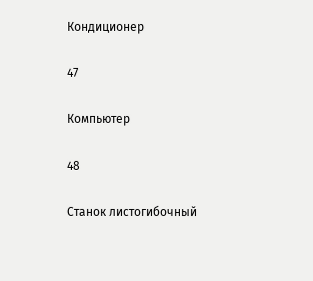Кондиционер

47

Компьютер

48

Станок листогибочный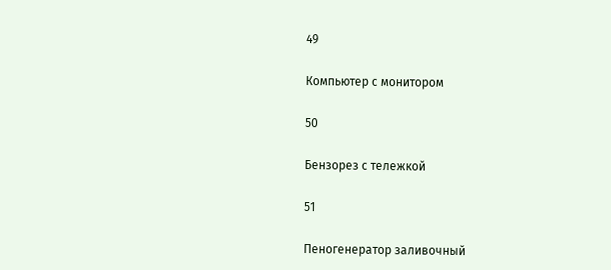49

Компьютер с монитором

50

Бензорез с тележкой

51

Пеногенератор заливочный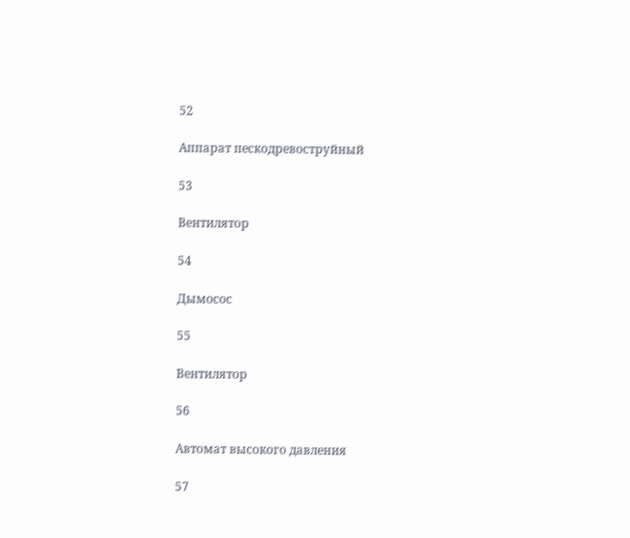52

Аппарат пескодревоструйный

53

Вентилятор

54

Дымосос

55

Вентилятор

56

Автомат высокого давления

57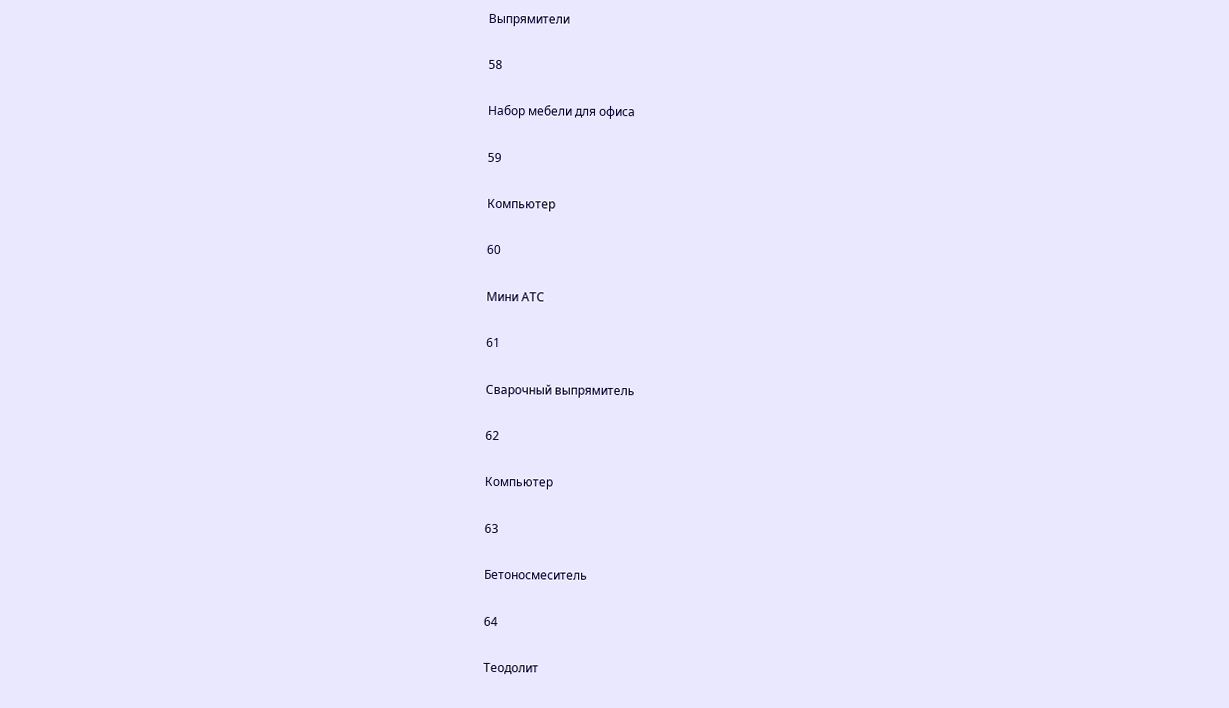Выпрямители

58

Набор мебели для офиса

59

Компьютер

60

Мини АТС

61

Сварочный выпрямитель

62

Компьютер

63

Бетоносмеситель

64

Теодолит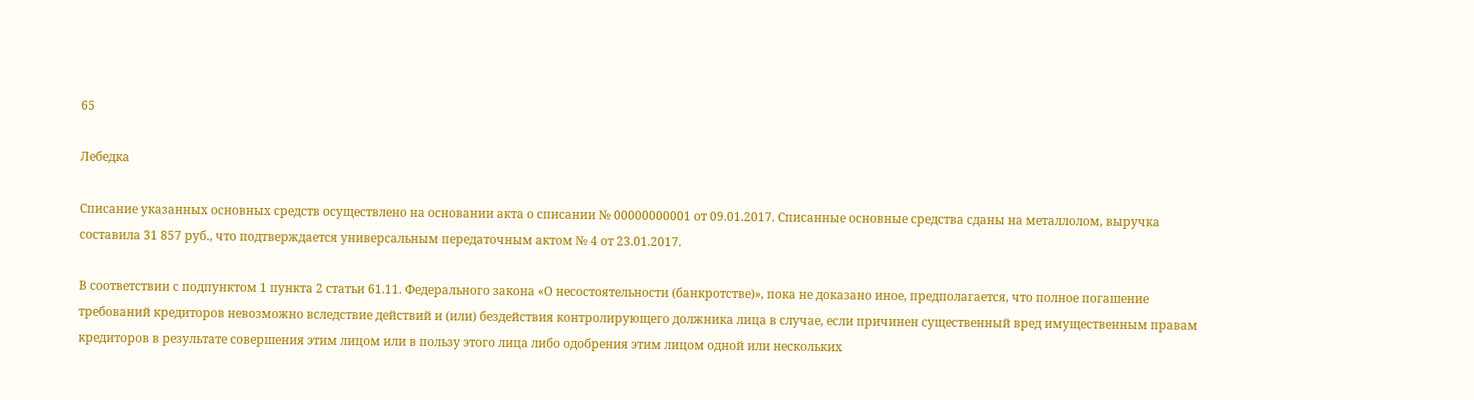65

Лебедка

Списание указанных основных средств осуществлено на основании акта о списании № 00000000001 от 09.01.2017. Списанные основные средства сданы на металлолом, выручка составила 31 857 руб., что подтверждается универсальным передаточным актом № 4 от 23.01.2017.

В соответствии с подпунктом 1 пункта 2 статьи 61.11. Федерального закона «О несостоятельности (банкротстве)», пока не доказано иное, предполагается, что полное погашение требований кредиторов невозможно вследствие действий и (или) бездействия контролирующего должника лица в случае, если причинен существенный вред имущественным правам кредиторов в результате совершения этим лицом или в пользу этого лица либо одобрения этим лицом одной или нескольких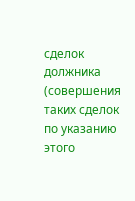сделок должника (совершения таких сделок по указанию этого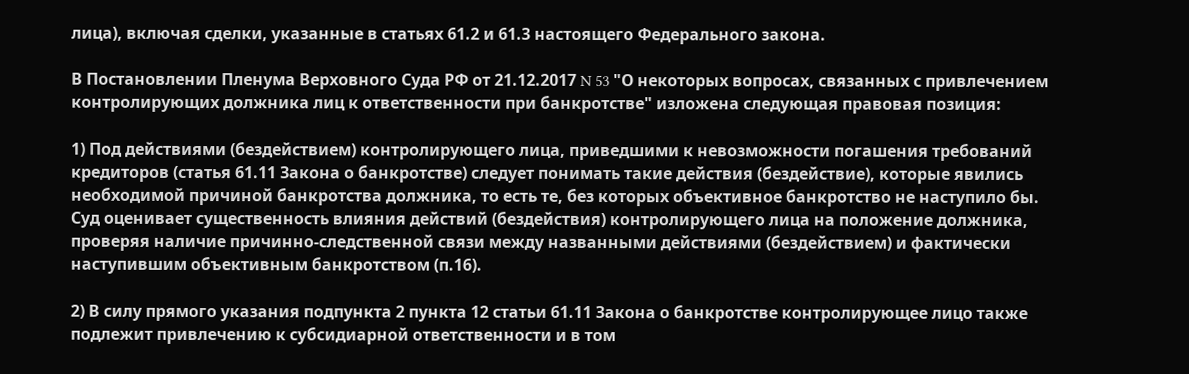лица), включая сделки, указанные в статьях 61.2 и 61.3 настоящего Федерального закона.

В Постановлении Пленума Верховного Суда РФ от 21.12.2017 N 53 "О некоторых вопросах, связанных с привлечением контролирующих должника лиц к ответственности при банкротстве" изложена следующая правовая позиция:

1) Под действиями (бездействием) контролирующего лица, приведшими к невозможности погашения требований кредиторов (статья 61.11 Закона о банкротстве) следует понимать такие действия (бездействие), которые явились необходимой причиной банкротства должника, то есть те, без которых объективное банкротство не наступило бы. Суд оценивает существенность влияния действий (бездействия) контролирующего лица на положение должника, проверяя наличие причинно-следственной связи между названными действиями (бездействием) и фактически наступившим объективным банкротством (п.16).

2) В силу прямого указания подпункта 2 пункта 12 статьи 61.11 Закона о банкротстве контролирующее лицо также подлежит привлечению к субсидиарной ответственности и в том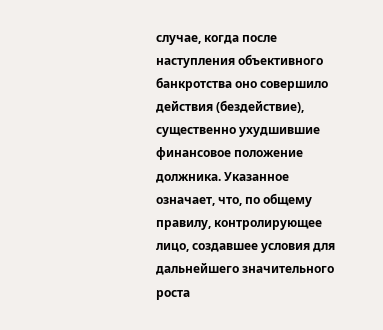случае, когда после наступления объективного банкротства оно совершило действия (бездействие), существенно ухудшившие финансовое положение должника. Указанное означает, что, по общему правилу, контролирующее лицо, создавшее условия для дальнейшего значительного роста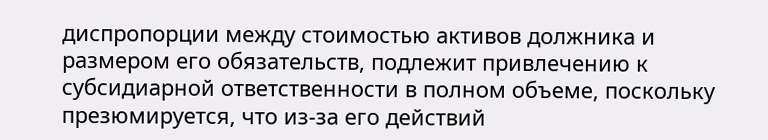диспропорции между стоимостью активов должника и размером его обязательств, подлежит привлечению к субсидиарной ответственности в полном объеме, поскольку презюмируется, что из-за его действий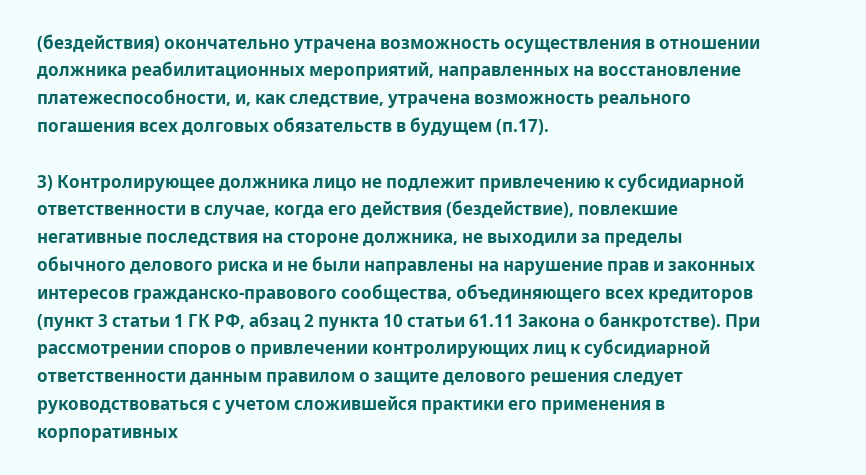(бездействия) окончательно утрачена возможность осуществления в отношении должника реабилитационных мероприятий, направленных на восстановление платежеспособности, и, как следствие, утрачена возможность реального погашения всех долговых обязательств в будущем (п.17).

3) Контролирующее должника лицо не подлежит привлечению к субсидиарной ответственности в случае, когда его действия (бездействие), повлекшие негативные последствия на стороне должника, не выходили за пределы обычного делового риска и не были направлены на нарушение прав и законных интересов гражданско-правового сообщества, объединяющего всех кредиторов (пункт 3 статьи 1 ГК РФ, абзац 2 пункта 10 статьи 61.11 Закона о банкротстве). При рассмотрении споров о привлечении контролирующих лиц к субсидиарной ответственности данным правилом о защите делового решения следует руководствоваться с учетом сложившейся практики его применения в корпоративных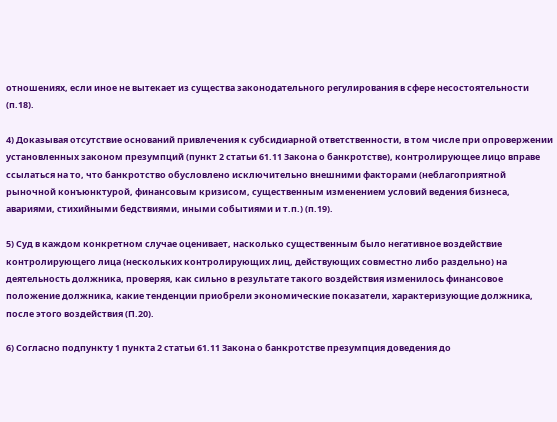отношениях, если иное не вытекает из существа законодательного регулирования в сфере несостоятельности (п.18).

4) Доказывая отсутствие оснований привлечения к субсидиарной ответственности, в том числе при опровержении установленных законом презумпций (пункт 2 статьи 61.11 Закона о банкротстве), контролирующее лицо вправе ссылаться на то, что банкротство обусловлено исключительно внешними факторами (неблагоприятной рыночной конъюнктурой, финансовым кризисом, существенным изменением условий ведения бизнеса, авариями, стихийными бедствиями, иными событиями и т.п.) (п.19).

5) Суд в каждом конкретном случае оценивает, насколько существенным было негативное воздействие контролирующего лица (нескольких контролирующих лиц, действующих совместно либо раздельно) на деятельность должника, проверяя, как сильно в результате такого воздействия изменилось финансовое положение должника, какие тенденции приобрели экономические показатели, характеризующие должника, после этого воздействия (П.20).

6) Согласно подпункту 1 пункта 2 статьи 61.11 Закона о банкротстве презумпция доведения до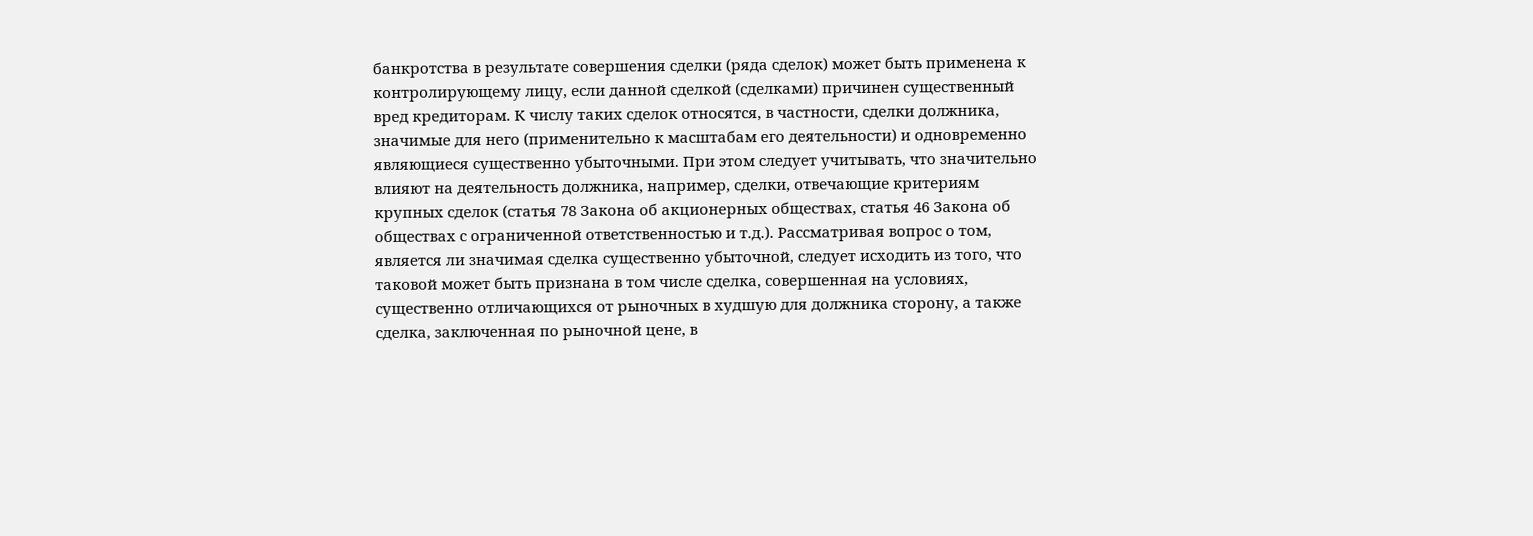банкротства в результате совершения сделки (ряда сделок) может быть применена к контролирующему лицу, если данной сделкой (сделками) причинен существенный вред кредиторам. К числу таких сделок относятся, в частности, сделки должника, значимые для него (применительно к масштабам его деятельности) и одновременно являющиеся существенно убыточными. При этом следует учитывать, что значительно влияют на деятельность должника, например, сделки, отвечающие критериям крупных сделок (статья 78 Закона об акционерных обществах, статья 46 Закона об обществах с ограниченной ответственностью и т.д.). Рассматривая вопрос о том, является ли значимая сделка существенно убыточной, следует исходить из того, что таковой может быть признана в том числе сделка, совершенная на условиях, существенно отличающихся от рыночных в худшую для должника сторону, а также сделка, заключенная по рыночной цене, в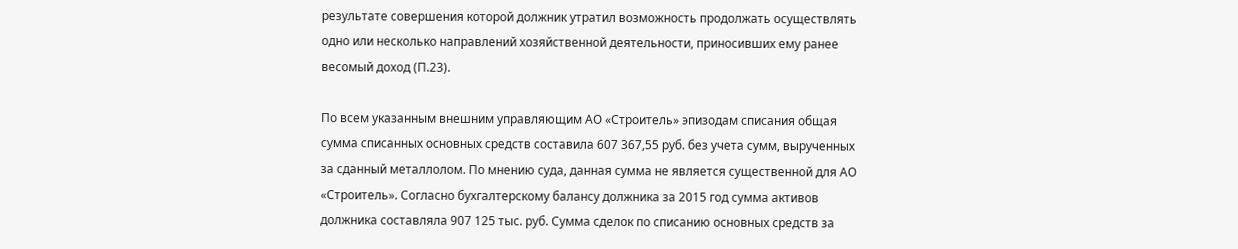результате совершения которой должник утратил возможность продолжать осуществлять одно или несколько направлений хозяйственной деятельности, приносивших ему ранее весомый доход (П.23).

По всем указанным внешним управляющим АО «Строитель» эпизодам списания общая сумма списанных основных средств составила 607 367,55 руб. без учета сумм, вырученных за сданный металлолом. По мнению суда, данная сумма не является существенной для АО «Строитель». Согласно бухгалтерскому балансу должника за 2015 год сумма активов должника составляла 907 125 тыс. руб. Сумма сделок по списанию основных средств за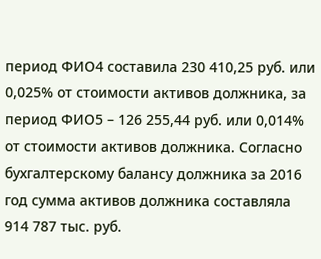период ФИО4 составила 230 410,25 руб. или 0,025% от стоимости активов должника, за период ФИО5 – 126 255,44 руб. или 0,014% от стоимости активов должника. Согласно бухгалтерскому балансу должника за 2016 год сумма активов должника составляла 914 787 тыс. руб.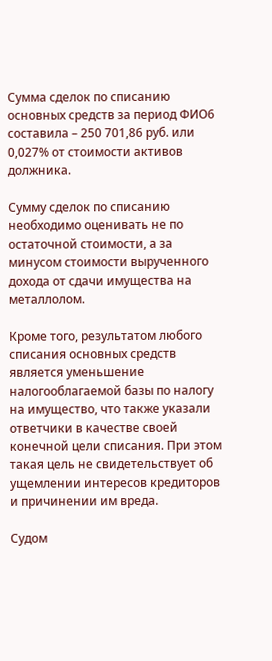Сумма сделок по списанию основных средств за период ФИО6 составила – 250 701,86 руб. или 0,027% от стоимости активов должника.

Сумму сделок по списанию необходимо оценивать не по остаточной стоимости, а за минусом стоимости вырученного дохода от сдачи имущества на металлолом.

Кроме того, результатом любого списания основных средств является уменьшение налогооблагаемой базы по налогу на имущество, что также указали ответчики в качестве своей конечной цели списания. При этом такая цель не свидетельствует об ущемлении интересов кредиторов и причинении им вреда.

Судом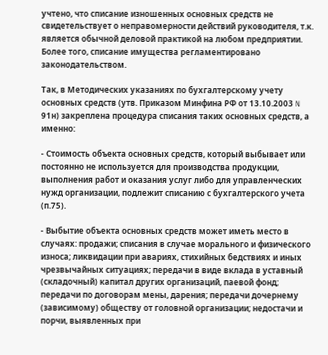учтено, что списание изношенных основных средств не свидетельствует о неправомерности действий руководителя, т.к. является обычной деловой практикой на любом предприятии. Более того, списание имущества регламентировано законодательством.

Так, в Методических указаниях по бухгалтерскому учету основных средств (утв. Приказом Минфина РФ от 13.10.2003 N 91н) закреплена процедура списания таких основных средств, а именно:

- Стоимость объекта основных средств, который выбывает или постоянно не используется для производства продукции, выполнения работ и оказания услуг либо для управленческих нужд организации, подлежит списанию с бухгалтерского учета (п.75).

- Выбытие объекта основных средств может иметь место в случаях: продажи; списания в случае морального и физического износа; ликвидации при авариях, стихийных бедствиях и иных чрезвычайных ситуациях; передачи в виде вклада в уставный (складочный) капитал других организаций, паевой фонд; передачи по договорам мены, дарения; передачи дочернему (зависимому) обществу от головной организации; недостачи и порчи, выявленных при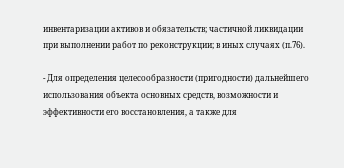инвентаризации активов и обязательств; частичной ликвидации при выполнении работ по реконструкции; в иных случаях (п.76).

- Для определения целесообразности (пригодности) дальнейшего использования объекта основных средств, возможности и эффективности его восстановления, а также для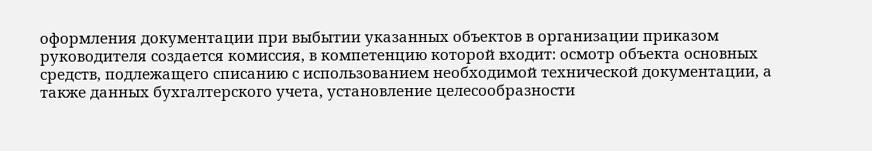оформления документации при выбытии указанных объектов в организации приказом руководителя создается комиссия, в компетенцию которой входит: осмотр объекта основных средств, подлежащего списанию с использованием необходимой технической документации, а также данных бухгалтерского учета, установление целесообразности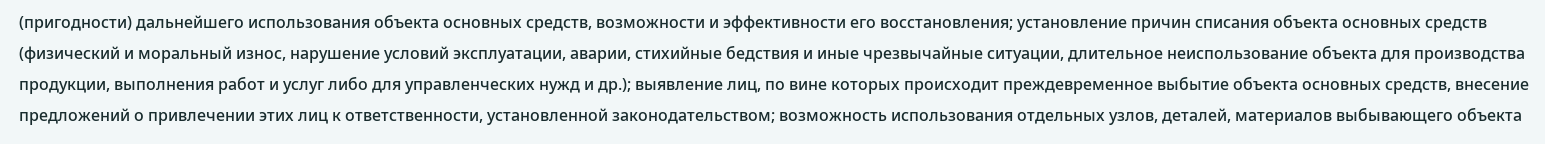(пригодности) дальнейшего использования объекта основных средств, возможности и эффективности его восстановления; установление причин списания объекта основных средств (физический и моральный износ, нарушение условий эксплуатации, аварии, стихийные бедствия и иные чрезвычайные ситуации, длительное неиспользование объекта для производства продукции, выполнения работ и услуг либо для управленческих нужд и др.); выявление лиц, по вине которых происходит преждевременное выбытие объекта основных средств, внесение предложений о привлечении этих лиц к ответственности, установленной законодательством; возможность использования отдельных узлов, деталей, материалов выбывающего объекта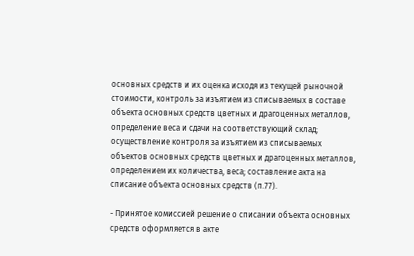основных средств и их оценка исходя из текущей рыночной стоимости, контроль за изъятием из списываемых в составе объекта основных средств цветных и драгоценных металлов, определение веса и сдачи на соответствующий склад; осуществление контроля за изъятием из списываемых объектов основных средств цветных и драгоценных металлов, определением их количества, веса; составление акта на списание объекта основных средств (п.77).

- Принятое комиссией решение о списании объекта основных средств оформляется в акте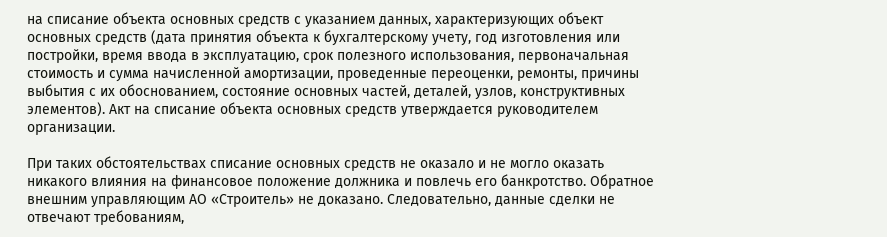на списание объекта основных средств с указанием данных, характеризующих объект основных средств (дата принятия объекта к бухгалтерскому учету, год изготовления или постройки, время ввода в эксплуатацию, срок полезного использования, первоначальная стоимость и сумма начисленной амортизации, проведенные переоценки, ремонты, причины выбытия с их обоснованием, состояние основных частей, деталей, узлов, конструктивных элементов). Акт на списание объекта основных средств утверждается руководителем организации.

При таких обстоятельствах списание основных средств не оказало и не могло оказать никакого влияния на финансовое положение должника и повлечь его банкротство. Обратное внешним управляющим АО «Строитель» не доказано. Следовательно, данные сделки не отвечают требованиям,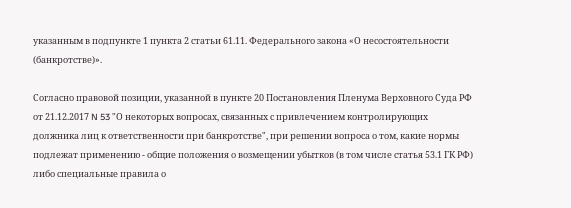указанным в подпункте 1 пункта 2 статьи 61.11. Федерального закона «О несостоятельности (банкротстве)».

Согласно правовой позиции, указанной в пункте 20 Постановления Пленума Верховного Суда РФ от 21.12.2017 N 53 "О некоторых вопросах, связанных с привлечением контролирующих должника лиц к ответственности при банкротстве", при решении вопроса о том, какие нормы подлежат применению - общие положения о возмещении убытков (в том числе статья 53.1 ГК РФ) либо специальные правила о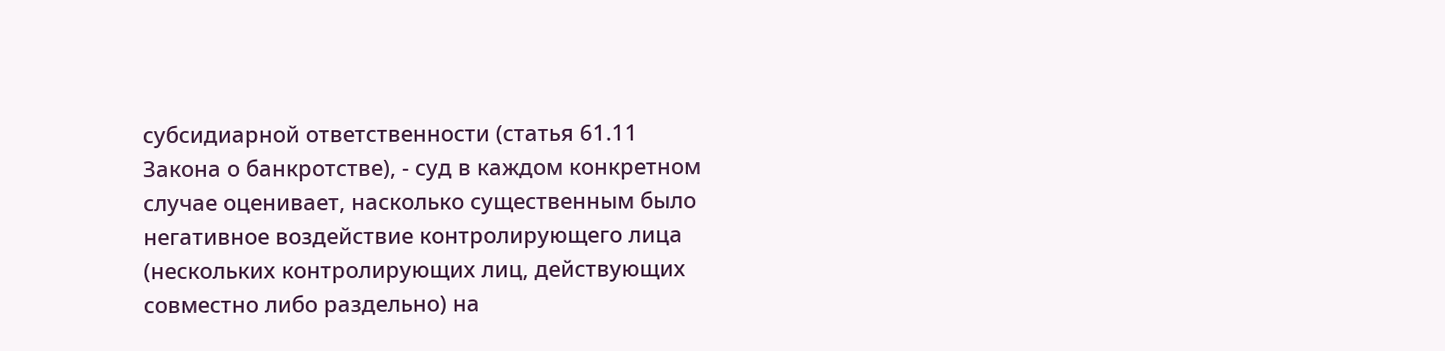субсидиарной ответственности (статья 61.11 Закона о банкротстве), - суд в каждом конкретном случае оценивает, насколько существенным было негативное воздействие контролирующего лица (нескольких контролирующих лиц, действующих совместно либо раздельно) на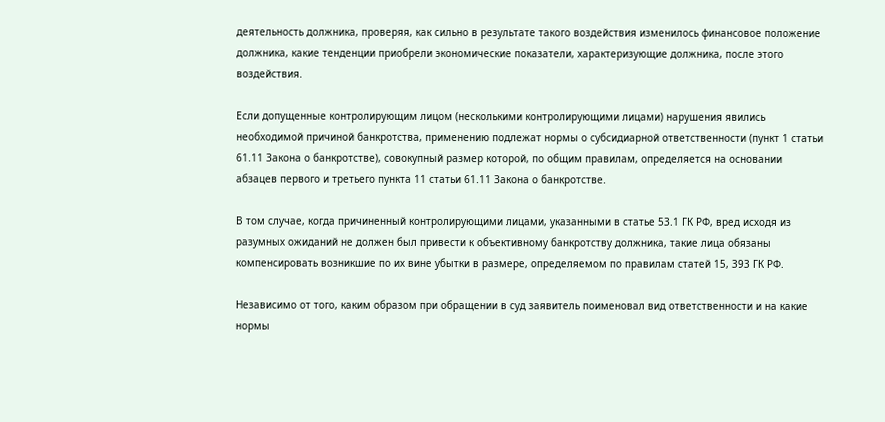деятельность должника, проверяя, как сильно в результате такого воздействия изменилось финансовое положение должника, какие тенденции приобрели экономические показатели, характеризующие должника, после этого воздействия.

Если допущенные контролирующим лицом (несколькими контролирующими лицами) нарушения явились необходимой причиной банкротства, применению подлежат нормы о субсидиарной ответственности (пункт 1 статьи 61.11 Закона о банкротстве), совокупный размер которой, по общим правилам, определяется на основании абзацев первого и третьего пункта 11 статьи 61.11 Закона о банкротстве.

В том случае, когда причиненный контролирующими лицами, указанными в статье 53.1 ГК РФ, вред исходя из разумных ожиданий не должен был привести к объективному банкротству должника, такие лица обязаны компенсировать возникшие по их вине убытки в размере, определяемом по правилам статей 15, 393 ГК РФ.

Независимо от того, каким образом при обращении в суд заявитель поименовал вид ответственности и на какие нормы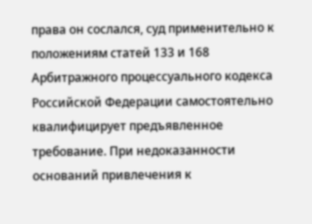права он сослался, суд применительно к положениям статей 133 и 168 Арбитражного процессуального кодекса Российской Федерации самостоятельно квалифицирует предъявленное требование. При недоказанности оснований привлечения к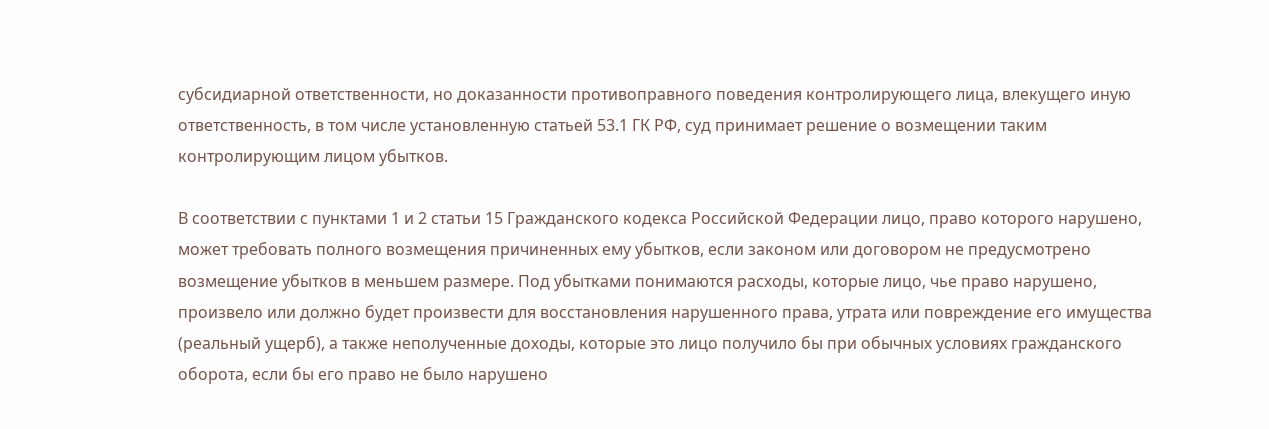субсидиарной ответственности, но доказанности противоправного поведения контролирующего лица, влекущего иную ответственность, в том числе установленную статьей 53.1 ГК РФ, суд принимает решение о возмещении таким контролирующим лицом убытков.

В соответствии с пунктами 1 и 2 статьи 15 Гражданского кодекса Российской Федерации лицо, право которого нарушено, может требовать полного возмещения причиненных ему убытков, если законом или договором не предусмотрено возмещение убытков в меньшем размере. Под убытками понимаются расходы, которые лицо, чье право нарушено, произвело или должно будет произвести для восстановления нарушенного права, утрата или повреждение его имущества (реальный ущерб), а также неполученные доходы, которые это лицо получило бы при обычных условиях гражданского оборота, если бы его право не было нарушено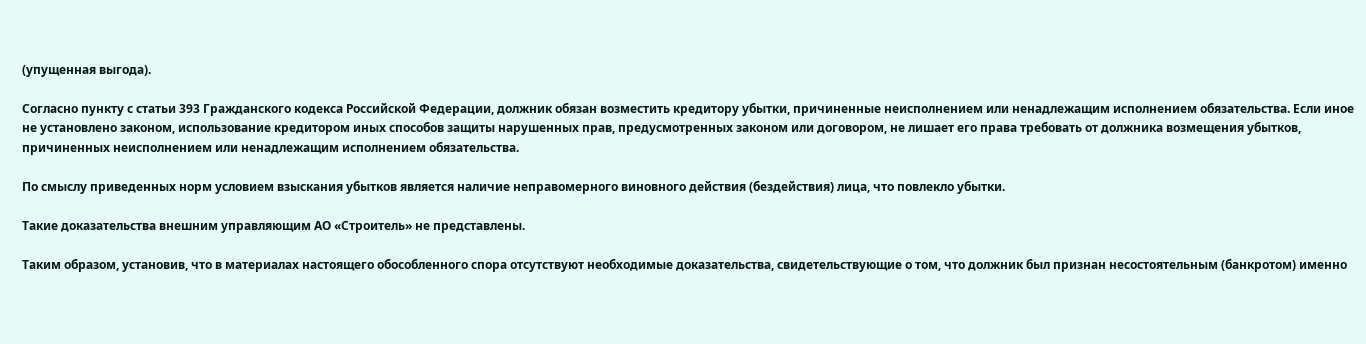(упущенная выгода).

Согласно пункту с статьи 393 Гражданского кодекса Российской Федерации, должник обязан возместить кредитору убытки, причиненные неисполнением или ненадлежащим исполнением обязательства. Если иное не установлено законом, использование кредитором иных способов защиты нарушенных прав, предусмотренных законом или договором, не лишает его права требовать от должника возмещения убытков, причиненных неисполнением или ненадлежащим исполнением обязательства.

По смыслу приведенных норм условием взыскания убытков является наличие неправомерного виновного действия (бездействия) лица, что повлекло убытки.

Такие доказательства внешним управляющим АО «Строитель» не представлены.

Таким образом, установив, что в материалах настоящего обособленного спора отсутствуют необходимые доказательства, свидетельствующие о том, что должник был признан несостоятельным (банкротом) именно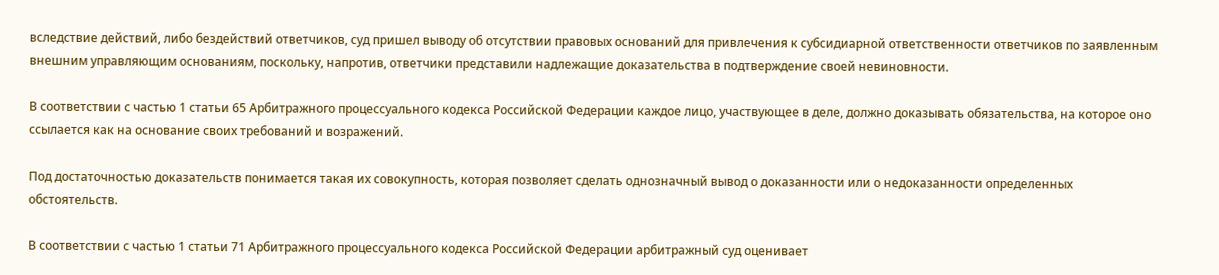вследствие действий, либо бездействий ответчиков, суд пришел выводу об отсутствии правовых оснований для привлечения к субсидиарной ответственности ответчиков по заявленным внешним управляющим основаниям, поскольку, напротив, ответчики представили надлежащие доказательства в подтверждение своей невиновности.

В соответствии с частью 1 статьи 65 Арбитражного процессуального кодекса Российской Федерации каждое лицо, участвующее в деле, должно доказывать обязательства, на которое оно ссылается как на основание своих требований и возражений.

Под достаточностью доказательств понимается такая их совокупность, которая позволяет сделать однозначный вывод о доказанности или о недоказанности определенных обстоятельств.

В соответствии с частью 1 статьи 71 Арбитражного процессуального кодекса Российской Федерации арбитражный суд оценивает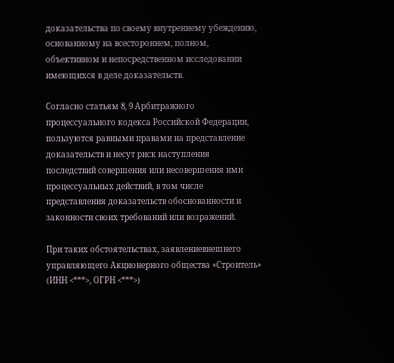доказательства по своему внутреннему убеждению, основанному на всестороннем, полном, объективном и непосредственном исследовании имеющихся в деле доказательств.

Согласно статьям 8, 9 Арбитражного процессуального кодекса Российской Федерации, пользуются равными правами на представление доказательств и несут риск наступления последствий совершения или несовершения ими процессуальных действий, в том числе представления доказательств обоснованности и законности своих требований или возражений.

При таких обстоятельствах, заявлениевнешнего управляющего Акционерного общества «Строитель» (ИНН <***>, ОГРН <***>)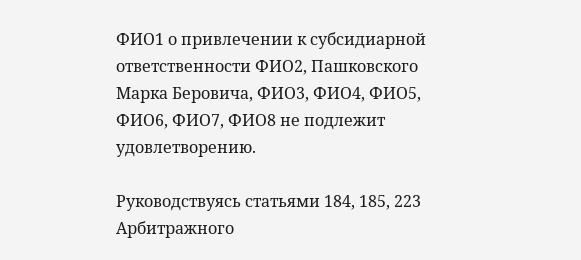ФИО1 о привлечении к субсидиарной ответственности ФИО2, Пашковского Марка Беровича, ФИО3, ФИО4, ФИО5, ФИО6, ФИО7, ФИО8 не подлежит удовлетворению.

Руководствуясь статьями 184, 185, 223 Арбитражного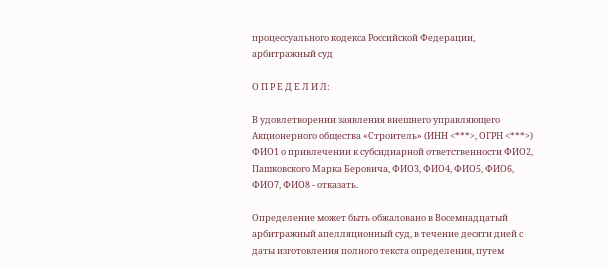процессуального кодекса Российской Федерации, арбитражный суд

О П Р Е Д Е Л И Л:

В удовлетворении заявления внешнего управляющего Акционерного общества «Строитель» (ИНН <***>, ОГРН <***>) ФИО1 о привлечении к субсидиарной ответственности ФИО2, Пашковского Марка Беровича, ФИО3, ФИО4, ФИО5, ФИО6, ФИО7, ФИО8 - отказать.

Определение может быть обжаловано в Восемнадцатый арбитражный апелляционный суд, в течение десяти дней с даты изготовления полного текста определения, путем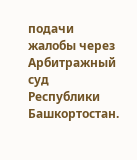подачи жалобы через Арбитражный суд Республики Башкортостан.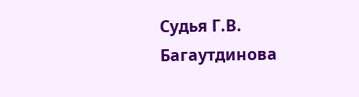Судья Г.В. Багаутдинова